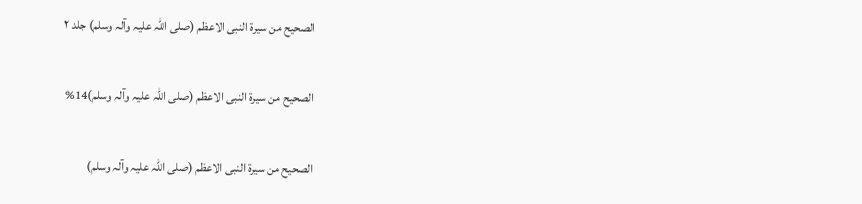الصحیح من سیرة النبی الاعظم (صلی اللہ علیہ وآلہ وسلم) جلد ۲

الصحیح من سیرة النبی الاعظم (صلی اللہ علیہ وآلہ وسلم)14%

الصحیح من سیرة النبی الاعظم (صلی اللہ علیہ وآلہ وسلم)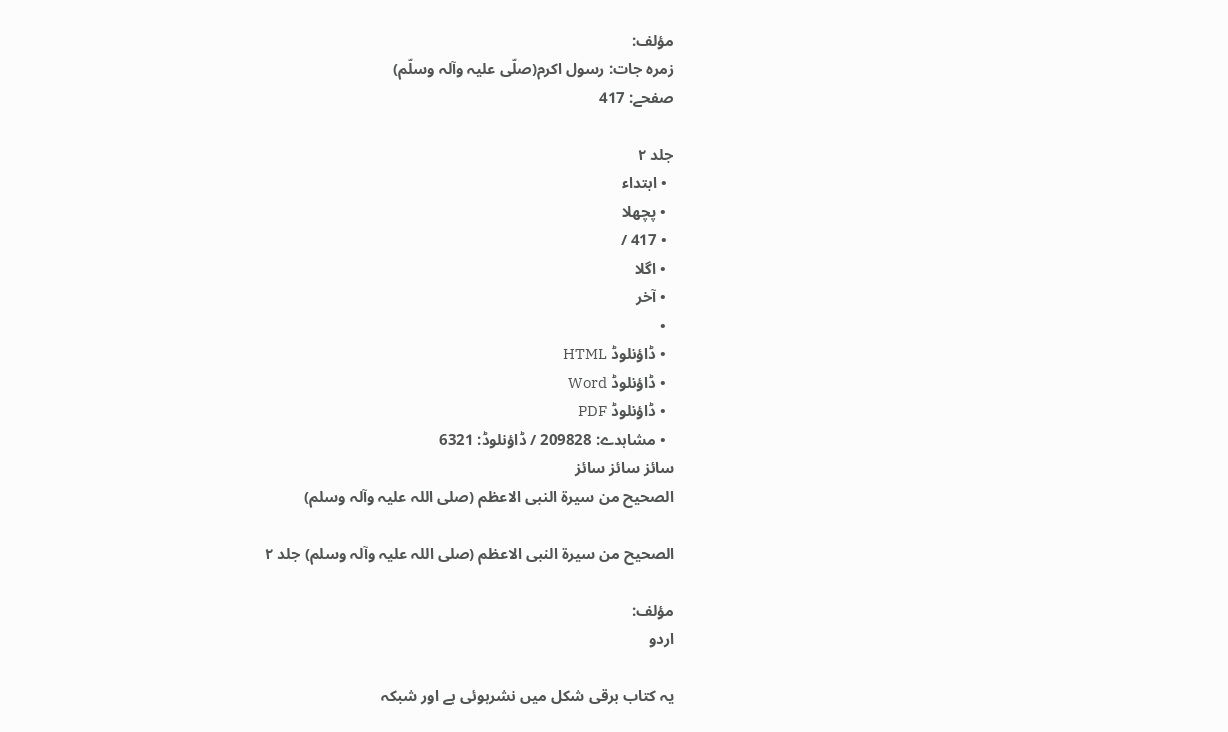مؤلف:
زمرہ جات: رسول اکرم(صلّی علیہ وآلہ وسلّم)
صفحے: 417

جلد ۲
  • ابتداء
  • پچھلا
  • 417 /
  • اگلا
  • آخر
  •
  • ڈاؤنلوڈ HTML
  • ڈاؤنلوڈ Word
  • ڈاؤنلوڈ PDF
  • مشاہدے: 209828 / ڈاؤنلوڈ: 6321
سائز سائز سائز
الصحیح من سیرة النبی الاعظم (صلی اللہ علیہ وآلہ وسلم)

الصحیح من سیرة النبی الاعظم (صلی اللہ علیہ وآلہ وسلم) جلد ۲

مؤلف:
اردو

یہ کتاب برقی شکل میں نشرہوئی ہے اور شبکہ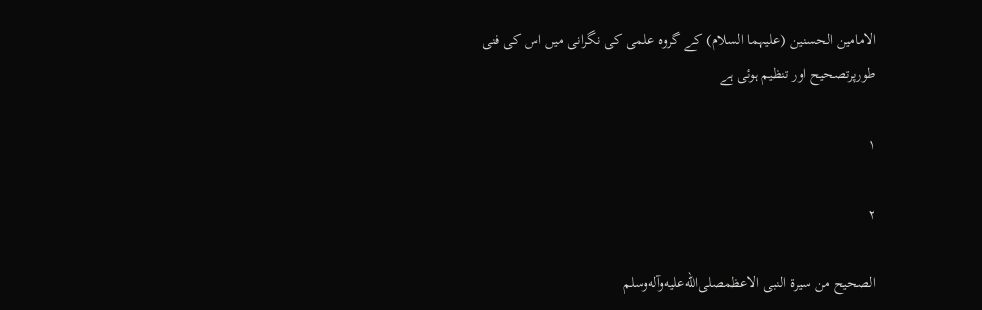الامامین الحسنین (علیہما السلام) کے گروہ علمی کی نگرانی میں اس کی فنی طورپرتصحیح اور تنظیم ہوئی ہے

۱

۲

الصحیح من سیرة النبی الاعظمصلى‌الله‌عليه‌وآله‌وسلم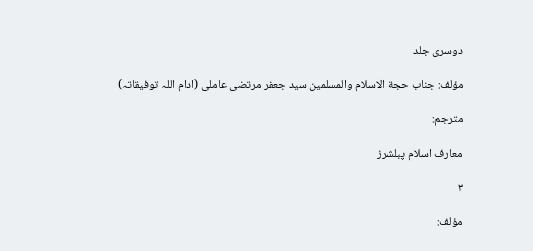دوسری جلد

مؤلف: جناب حجة الاسلام والمسلمین سید جعفر مرتضی عاملی (ادام اللہ توفیقاتہ)

مترجم:

معارف اسلام پبلشرز

۳

مؤلف: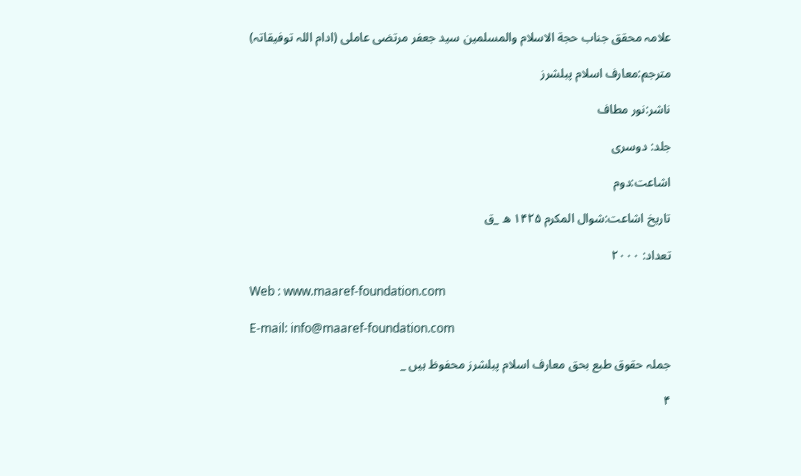علامہ محقق جناب حجة الاسلام والمسلمین سید جعفر مرتضی عاملی (ادام اللہ توفیقاتہ)

مترجم:معارف اسلام پبلشرز

ناشر:نور مطاف

جلد: دوسری

اشاعت:دوم

تاریخ اشاعت:شوال المکرم ۱۴۲۵ ھ _ق

تعداد: ۲۰۰۰

Web : www.maaref-foundation.com

E-mail: info@maaref-foundation.com

جملہ حقوق طبع بحق معارف اسلام پبلشرز محفوظ ہیں _

۴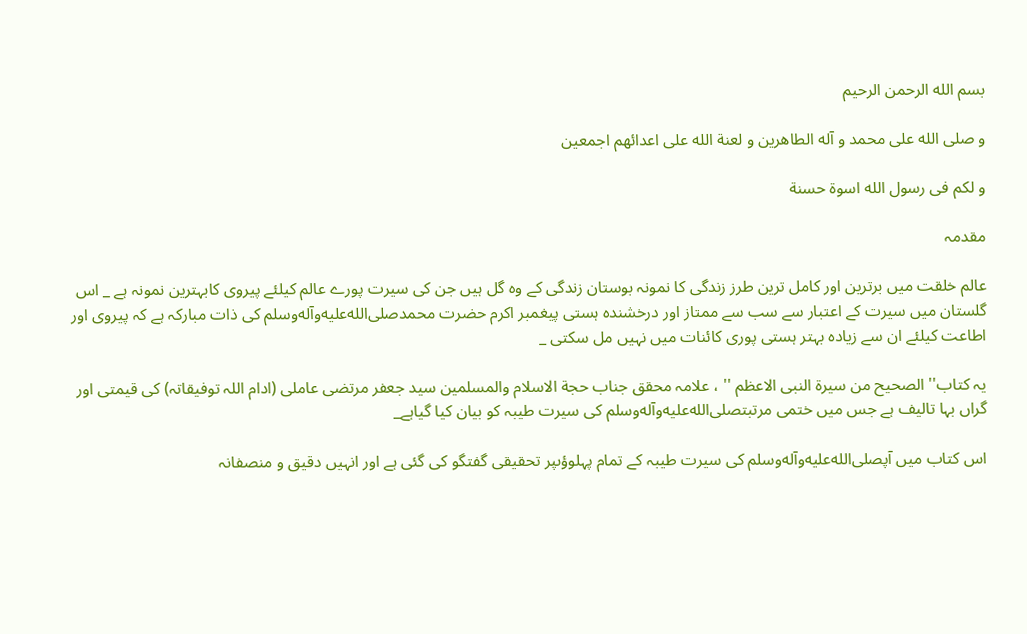بسم الله الرحمن الرحیم

و صلی الله علی محمد و آله الطاهرین و لعنة الله علی اعدائهم اجمعین

و لکم فی رسول الله اسوة حسنة

مقدمہ

عالم خلقت میں برترین اور کامل ترین طرز زندگی کا نمونہ بوستان زندگی کے وہ گل ہیں جن کی سیرت پورے عالم کیلئے پیروی کابہترین نمونہ ہے _ اس گلستان میں سیرت کے اعتبار سے سب سے ممتاز اور درخشندہ ہستی پیغمبر اکرم حضرت محمدصلى‌الله‌عليه‌وآله‌وسلم کی ذات مبارکہ ہے کہ پیروی اور اطاعت کیلئے ان سے زیادہ بہتر ہستی پوری کائنات میں نہیں مل سکتی _

یہ کتاب'' الصحیح من سیرة النبی الاعظم '' ، علامہ محقق جناب حجة الاسلام والمسلمین سید جعفر مرتضی عاملی (ادام اللہ توفیقاتہ) کی قیمتی اور گراں بہا تالیف ہے جس میں ختمی مرتبتصلى‌الله‌عليه‌وآله‌وسلم کی سیرت طیبہ کو بیان کیا گیاہے_

اس کتاب میں آپصلى‌الله‌عليه‌وآله‌وسلم کی سیرت طیبہ کے تمام پہلوؤںپر تحقیقی گفتگو کی گئی ہے اور انہیں دقیق و منصفانہ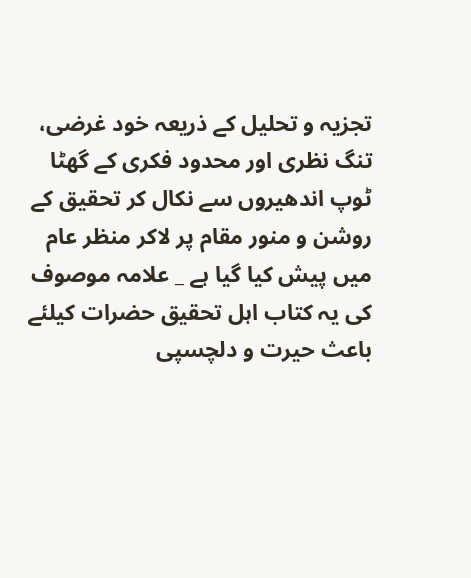تجزیہ و تحلیل کے ذریعہ خود غرضی، تنگ نظری اور محدود فکری کے گھٹا ٹوپ اندھیروں سے نکال کر تحقیق کے روشن و منور مقام پر لاکر منظر عام میں پیش کیا گیا ہے _ علامہ موصوف کی یہ کتاب اہل تحقیق حضرات کیلئے باعث حیرت و دلچسپی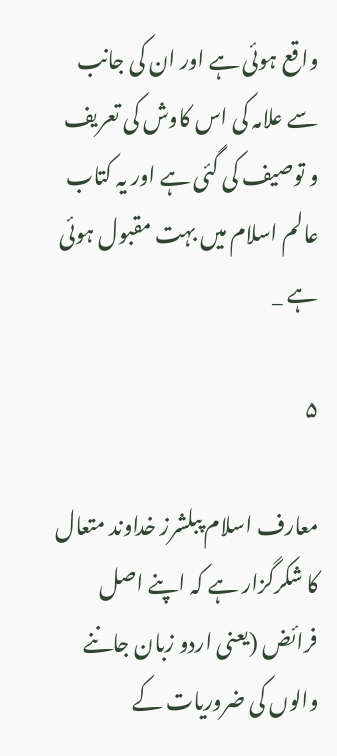واقع ہوئی ہے اور ان کی جانب سے علامہ کی اس کاوش کی تعریف و توصیف کی گئی ہے اور یہ کتاب عالم اسلام میں بہت مقبول ہوئی ہے _

۵

معارف اسلام پبلشرز خداوند متعال کا شکرگزار ہے کہ اپنے اصل فرائض (یعنی اردو زبان جاننے والوں کی ضروریات کے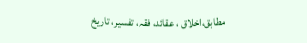مطابق،اخلاق ، عقائد، فقہ، تفسیر، تاریخ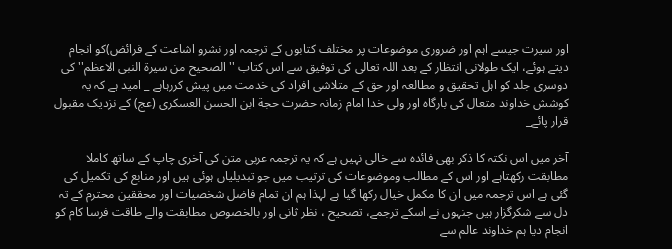اور سیرت جیسے اہم اور ضروری موضوعات پر مختلف کتابوں کے ترجمہ اور نشرو اشاعت کے فرائض)کو انجام دیتے ہوئے، ایک طولانی انتظار کے بعد اللہ تعالی کی توفیق سے اس کتاب '' الصحیح من سیرة النبی الاعظم'' کی دوسری جلد کو اہل تحقیق و مطالعہ اور حق کے متلاشی افراد کی خدمت میں پیش کررہاہے _ امید ہے کہ یہ کوشش خداوند متعال کی بارگاہ اور ولی خدا امام زمانہ حضرت حجة ابن الحسن العسکری (عج) کے نزدیک مقبول قرار پائے_

آخر میں اس نکتہ کا ذکر بھی فائدہ سے خالی نہیں ہے کہ یہ ترجمہ عربی متن کی آخری چاپ کے ساتھ کاملا مطابقت رکھتاہے اور اس کے مطالب وموضوعات کی ترتیب میں جو تبدیلیاں ہوئی ہیں اور منابع کی تکمیل کی گئی ہے اس ترجمہ میں ان کا مکمل خیال رکھا گیا ہے لہذا ہم ان تمام فاضل شخصیات اور محققین محترم کے تہ دل سے شکرگزار ہیں جنہوں نے اسکے ترجمے، تصحیح ، نظر ثانی اور بالخصوص مطابقت والے طاقت فرسا کام کو انجام دیا ہم خداوند عالم سے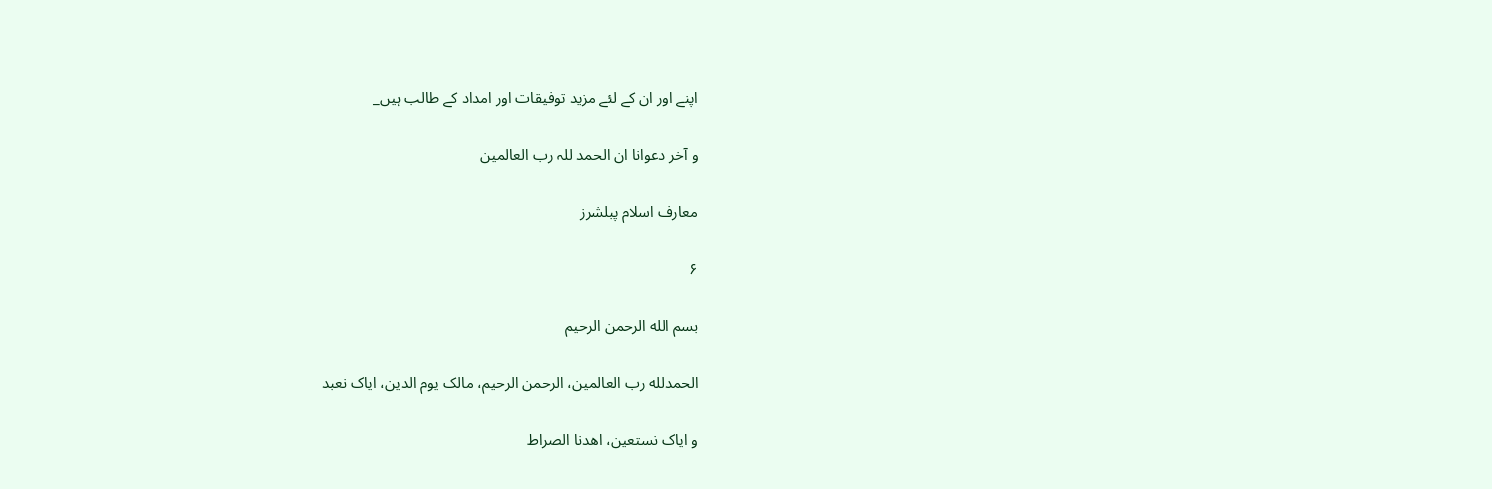اپنے اور ان کے لئے مزید توفیقات اور امداد کے طالب ہیں_

و آخر دعوانا ان الحمد للہ رب العالمین

معارف اسلام پبلشرز

۶

بسم الله الرحمن الرحیم

الحمدلله رب العالمین، الرحمن الرحیم، مالک یوم الدین، ایاک نعبد

و ایاک نستعین، اهدنا الصراط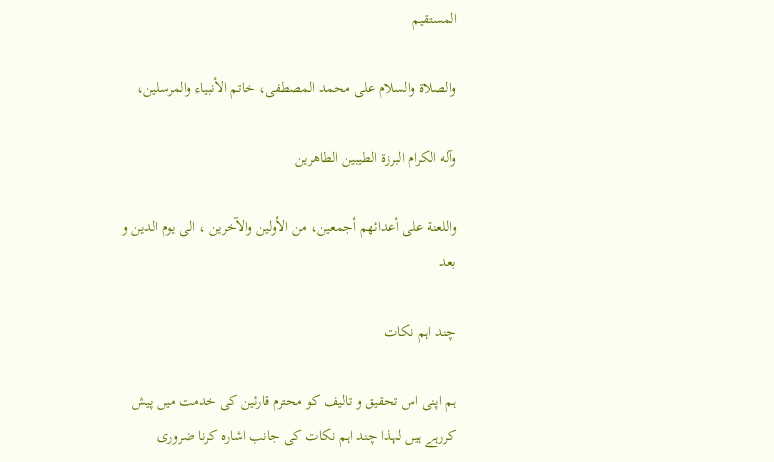المستقیم

والصلاة والسلام علی محمد المصطفی، خاتم الأنبیاء والمرسلین،

وآله الکرام البرزة الطیبین الطاهرین

واللعنة علی أعدائهم أجمعین، من الأولین والآخرین ، الی یوم الدین و بعد

چند اہم نکات

ہم اپنی اس تحقیق و تالیف کو محترم قارئین کی خدمت میں پیش کررہے ہیں لہذا چند اہم نکات کی جانب اشارہ کرنا ضروری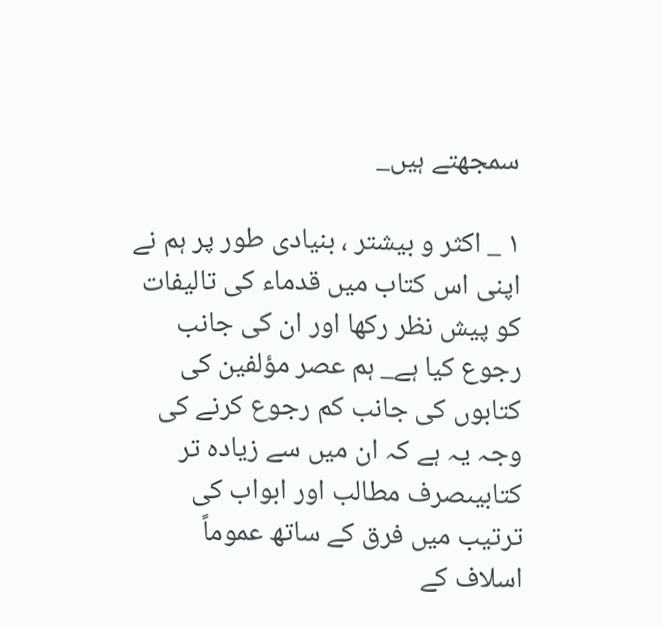سمجھتے ہیں_

۱ _ اکثر و بیشتر ، بنیادی طور پر ہم نے اپنی اس کتاب میں قدماء کی تالیفات کو پیش نظر رکھا اور ان کی جانب رجوع کیا ہے_ ہم عصر مؤلفین کی کتابوں کی جانب کم رجوع کرنے کی وجہ یہ ہے کہ ان میں سے زیادہ تر کتابیںصرف مطالب اور ابواب کی ترتیب میں فرق کے ساتھ عموماً اسلاف کے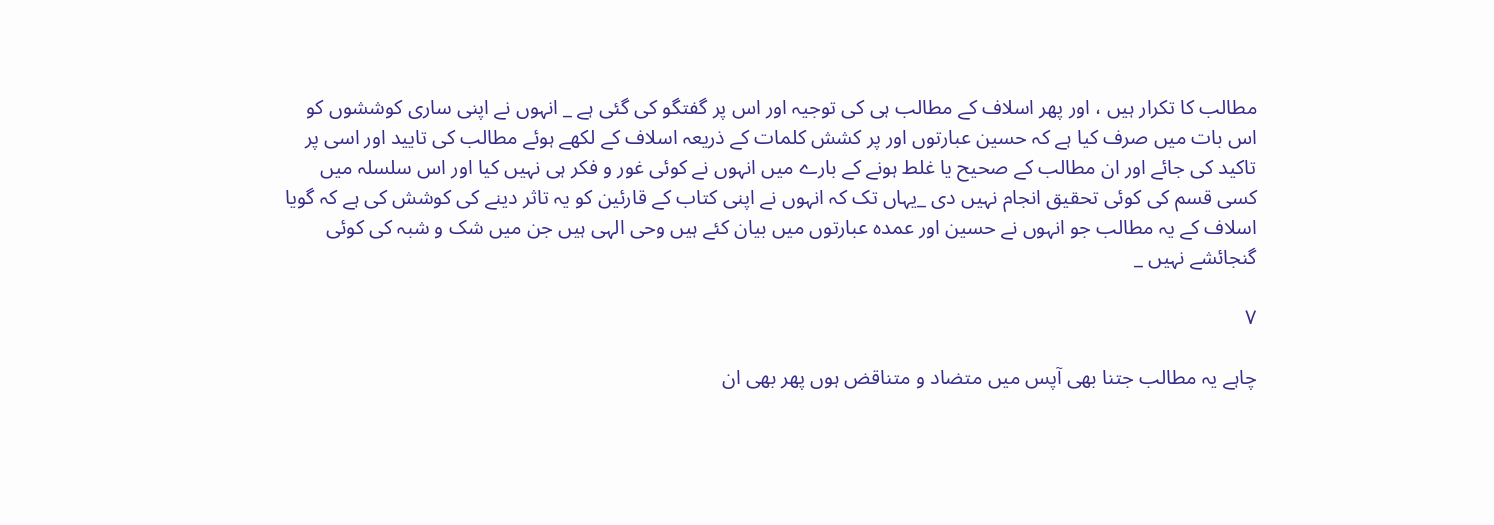مطالب کا تکرار ہیں ، اور پھر اسلاف کے مطالب ہی کی توجیہ اور اس پر گفتگو کی گئی ہے _ انہوں نے اپنی ساری کوششوں کو اس بات میں صرف کیا ہے کہ حسین عبارتوں اور پر کشش کلمات کے ذریعہ اسلاف کے لکھے ہوئے مطالب کی تایید اور اسی پر تاکید کی جائے اور ان مطالب کے صحیح یا غلط ہونے کے بارے میں انہوں نے کوئی غور و فکر ہی نہیں کیا اور اس سلسلہ میں کسی قسم کی کوئی تحقیق انجام نہیں دی _یہاں تک کہ انہوں نے اپنی کتاب کے قارئین کو یہ تاثر دینے کی کوشش کی ہے کہ گویا اسلاف کے یہ مطالب جو انہوں نے حسین اور عمدہ عبارتوں میں بیان کئے ہیں وحی الہی ہیں جن میں شک و شبہ کی کوئی گنجائشے نہیں _

۷

چاہے یہ مطالب جتنا بھی آپس میں متضاد و متناقض ہوں پھر بھی ان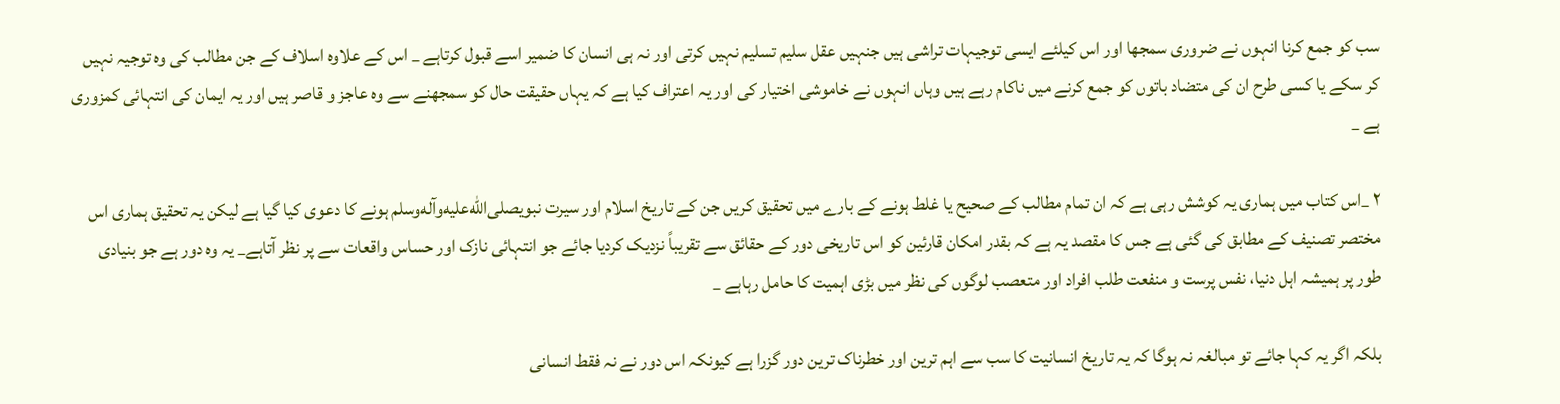سب کو جمع کرنا انہوں نے ضروری سمجھا اور اس کیلئے ایسی توجیہات تراشی ہیں جنہیں عقل سلیم تسلیم نہیں کرتی اور نہ ہی انسان کا ضمیر اسے قبول کرتاہے _ اس کے علاوہ اسلاف کے جن مطالب کی وہ توجیہ نہیں کر سکے یا کسی طرح ان کی متضاد باتوں کو جمع کرنے میں ناکام رہے ہیں وہاں انہوں نے خاموشی اختیار کی اور یہ اعتراف کیا ہے کہ یہاں حقیقت حال کو سمجھنے سے وہ عاجز و قاصر ہیں اور یہ ایمان کی انتہائی کمزوری ہے _

۲ _اس کتاب میں ہماری یہ کوشش رہی ہے کہ ان تمام مطالب کے صحیح یا غلط ہونے کے بارے میں تحقیق کریں جن کے تاریخ اسلام اور سیرت نبویصلى‌الله‌عليه‌وآله‌وسلم ہونے کا دعوی کیا گیا ہے لیکن یہ تحقیق ہماری اس مختصر تصنیف کے مطابق کی گئی ہے جس کا مقصد یہ ہے کہ بقدر امکان قارئین کو اس تاریخی دور کے حقائق سے تقریباً نزدیک کردیا جائے جو انتہائی نازک اور حساس واقعات سے پر نظر آتاہے_ یہ وہ دور ہے جو بنیادی طور پر ہمیشہ اہل دنیا، نفس پرست و منفعت طلب افراد اور متعصب لوگوں کی نظر میں بڑی اہمیت کا حامل رہاہے _

بلکہ اگر یہ کہا جائے تو مبالغہ نہ ہوگا کہ یہ تاریخ انسانیت کا سب سے اہم ترین اور خطرناک ترین دور گزرا ہے کیونکہ اس دور نے نہ فقط انسانی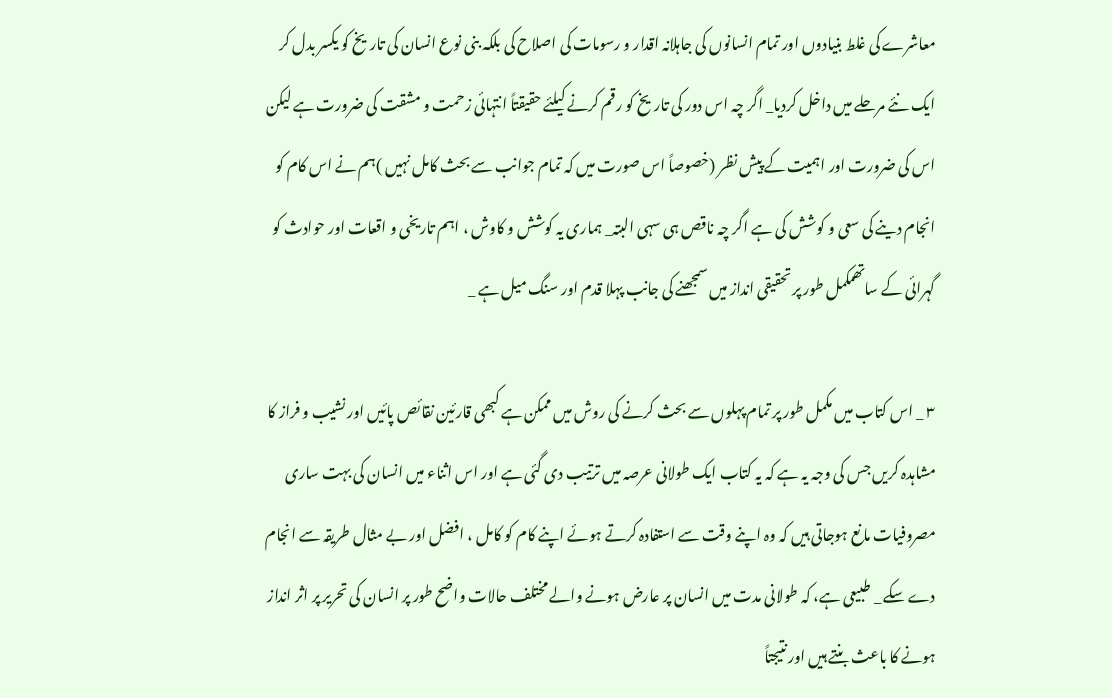معاشرے کی غلط بنیادوں اور تمام انسانوں کی جاہلانہ اقدار و رسومات کی اصلاح کی بلکہ بنی نوع انسان کی تاریخ کو یکسر بدل کر ایک نئے مرحلے میں داخل کردیا_ اگر چہ اس دور کی تاریخ کو رقم کرنے کیلئے حقیقتاً انتہائی زحمت و مشقت کی ضرورت ہے لیکن اس کی ضرورت اور اہمیت کے پیش نظر (خصوصاً اس صورت میں کہ تمام جوانب سے بحث کامل نہیں )ہم نے اس کام کو انجام دینے کی سعی و کوشش کی ہے اگر چہ ناقص ہی سہی البتہ_ ہماری یہ کوشش و کاوش ، اہم تاریخی و اقعات اور حوادث کو گہرائی کے ساتھمکمل طور پر تحقیقی انداز میں سمجھنے کی جانب پہلا قدم اور سنگ میل ہے _

۳ _ اس کتاب میں مکمل طور پر تمام پہلوں سے بحث کرنے کی روش میں ممکن ہے کبھی قارئین نقائص پائیں اور نشیب و فراز کا مشاہدہ کریں جس کی وجہ یہ ہے کہ یہ کتاب ایک طولانی عرصہ میں ترتیب دی گئی ہے اور اس اثناء میں انسان کی بہت ساری مصروفیات مانع ہوجاتی ہیں کہ وہ اپنے وقت سے استفادہ کرتے ہوئے اپنے کام کو کامل ، افضل اور بے مثال طریقہ سے انجام دے سکے _ طبیعی ہے، کہ طولانی مدت میں انسان پر عارض ہونے والے مختلف حالات واضح طور پر انسان کی تحریر پر اثر انداز ہونے کا باعث بنتے ہیں اور نتیجتاً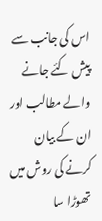اس کی جانب سے پیش کئے جانے والے مطالب اور ان کے بیان کرنے کی روش میں تھوڑا سا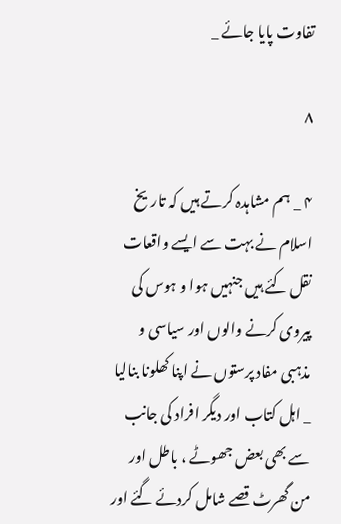تفاوت پایا جائے _

۸

۴ _ ہم مشاہدہ کرتے ہیں کہ تاریخ اسلام نے بہت سے ایسے واقعات نقل کئے ہیں جنہیں ہوا و ہوس کی پیروی کرنے والوں اور سیاسی و مذہبی مفاد پرستوں نے اپنا کھلونا بنالیا _ اہل کتاب اور دیگر افراد کی جانب سے بھی بعض جھوٹے ، باطل اور من گھرٹ قصے شامل کردئے گئے اور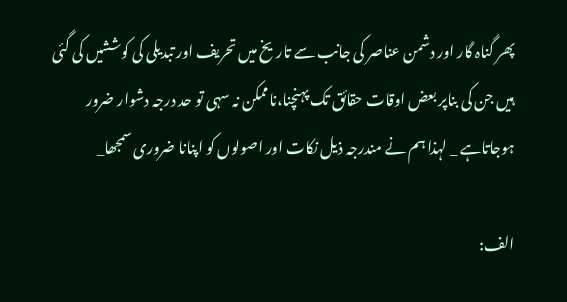پھر گناہ گار اور دشمن عناصر کی جانب سے تاریخ میں تحریف اور تبدیلی کی کوششیں کی گئی ہیں جن کی بناپر بعض اوقات حقائق تک پہنچنا،ناممکن نہ سہی تو حد درجہ دشوار ضرور ہوجاتاہے _ لہذا ہم نے مندرجہ ذیل نکات اور اصولوں کو اپنانا ضروری سمجھا_

الف: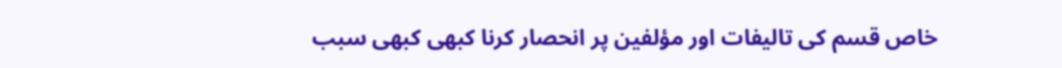خاص قسم کی تالیفات اور مؤلفین پر انحصار کرنا کبھی کبھی سبب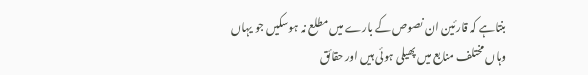بنتاہے کہ قارئین ان نصوص کے بارے میں مطلع نہ ہوسکیں جو یہاں وہاں مختلف منابع میں پھیلی ہوئی ہیں اور حقائق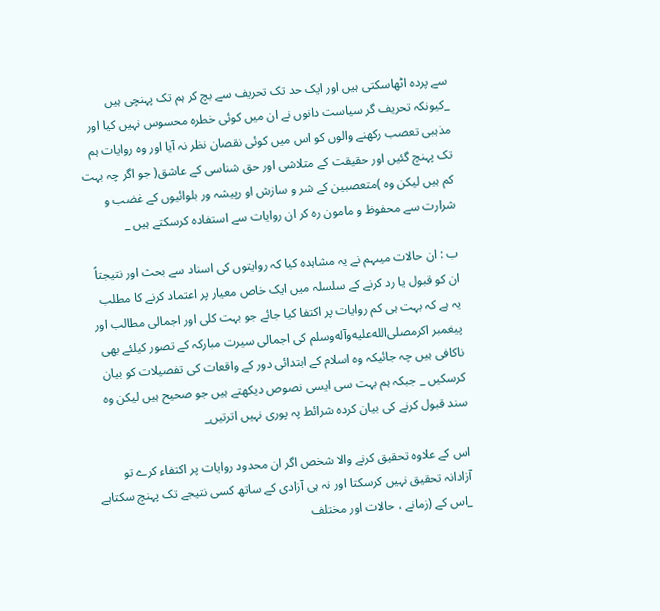سے پردہ اٹھاسکتی ہیں اور ایک حد تک تحریف سے بچ کر ہم تک پہنچی ہیں _کیونکہ تحریف گر سیاست دانوں نے ان میں کوئی خطرہ محسوس نہیں کیا اور مذہبی تعصب رکھنے والوں کو اس میں کوئی نقصان نظر نہ آیا اور وہ روایات ہم تک پہنچ گئیں اور حقیقت کے متلاشی اور حق شناسی کے عاشق( جو اگر چہ بہت کم ہیں لیکن وہ )متعصبین کے شر و سازش او رپیشہ ور بلوائیوں کے غضب و شرارت سے محفوظ و مامون رہ کر ان روایات سے استفادہ کرسکتے ہیں _

ب : ان حالات میںہم نے یہ مشاہدہ کیا کہ روایتوں کی اسناد سے بحث اور نتیجتاً ان کو قبول یا رد کرنے کے سلسلہ میں ایک خاص معیار پر اعتماد کرنے کا مطلب یہ ہے کہ بہت ہی کم روایات پر اکتفا کیا جائے جو بہت کلی اور اجمالی مطالب اور پیغمبر اکرمصلى‌الله‌عليه‌وآله‌وسلم کی اجمالی سیرت مبارکہ کے تصور کیلئے بھی ناکافی ہیں چہ جائیکہ وہ اسلام کے ابتدائی دور کے واقعات کی تفصیلات کو بیان کرسکیں _ جبکہ ہم بہت سی ایسی نصوص دیکھتے ہیں جو صحیح ہیں لیکن وہ سند قبول کرنے کی بیان کردہ شرائط پہ پوری نہیں اترتیں_

اس کے علاوہ تحقیق کرنے والا شخص اگر ان محدود روایات پر اکتفاء کرے تو آزادانہ تحقیق نہیں کرسکتا اور نہ ہی آزادی کے ساتھ کسی نتیجے تک پہنچ سکتاہے _اس کے (زمانے ، حالات اور مختلف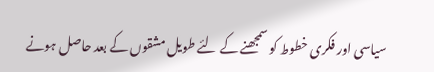سیاسی اور فکری خطوط کو سمجھنے کے لئے طویل مشقوں کے بعد حاصل ہونے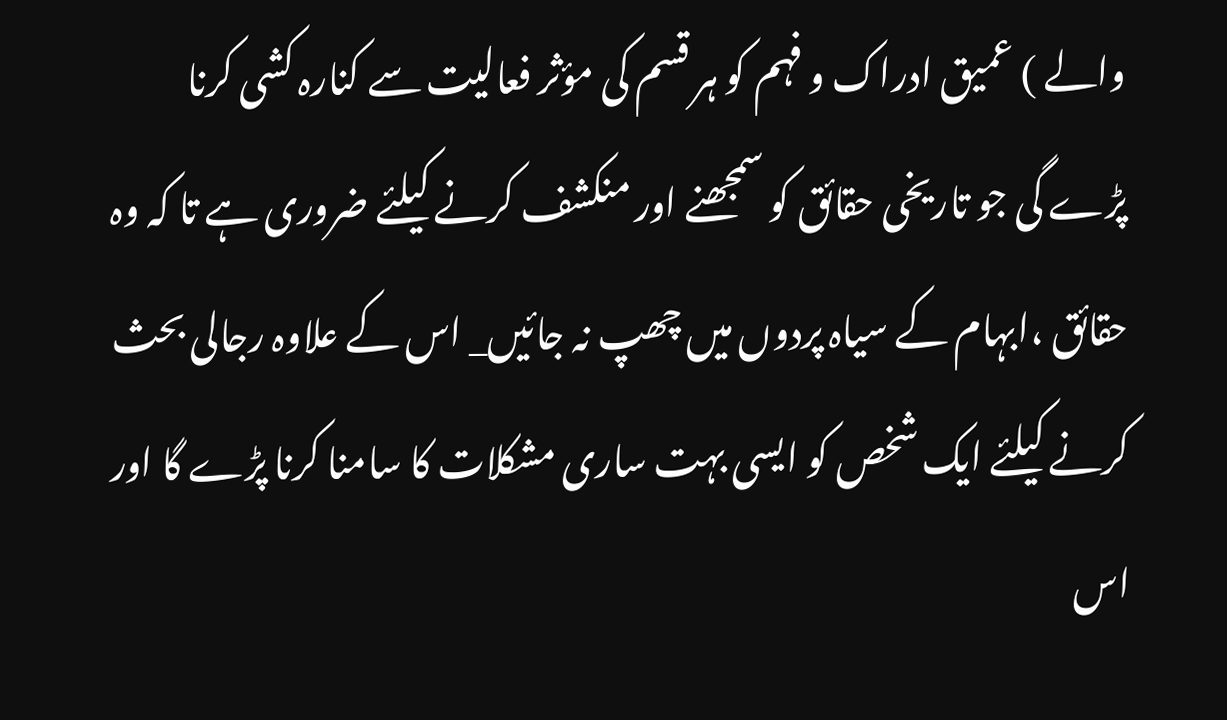والے ) عمیق ادراک و فہم کو ہر قسم کی مؤثر فعالیت سے کنارہ کشی کرنا پڑے گی جو تاریخی حقائق کو سمجھنے اور منکشف کرنے کیلئے ضروری ہے تا کہ وہ حقائق ،ابہام کے سیاہ پردوں میں چھپ نہ جائیں_ اس کے علاوہ رجالی بحث کرنے کیلئے ایک شخص کو ایسی بہت ساری مشکلات کا سامنا کرنا پڑے گا اور اس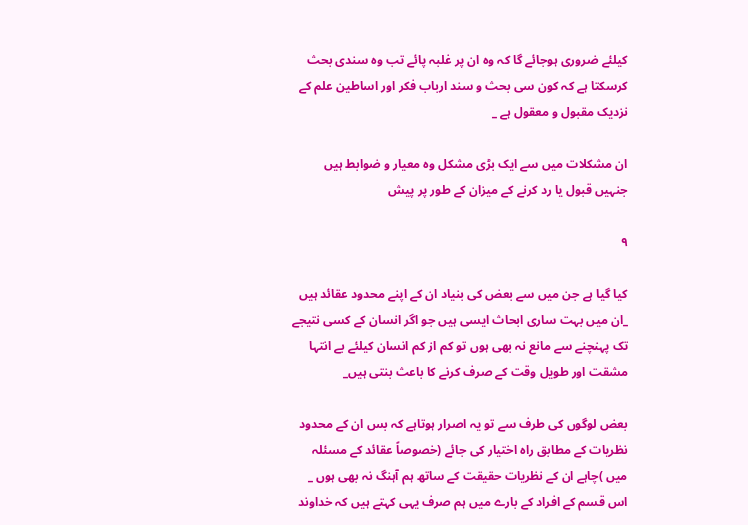کیلئے ضروری ہوجائے گا کہ وہ ان پر غلبہ پائے تب وہ سندی بحث کرسکتا ہے کہ کون سی بحث و سند ارباب فکر اور اساطین علم کے نزدیک مقبول و معقول ہے _

ان مشکلات میں سے ایک بڑی مشکل وہ معیار و ضوابط ہیں جنہیں قبول یا رد کرنے کے میزان کے طور پر پیش

۹

کیا گیا ہے جن میں سے بعض کی بنیاد ان کے اپنے محدود عقائد ہیں _ان میں بہت ساری ابحاث ایسی ہیں جو اگر انسان کے کسی نتیجے تک پہنچنے سے مانع نہ بھی ہوں تو کم از کم انسان کیلئے بے انتہا مشقت اور طویل وقت کے صرف کرنے کا باعث بنتی ہیں_

بعض لوگوں کی طرف سے تو یہ اصرار ہوتاہے کہ بس ان کے محدود نظریات کے مطابق راہ اختیار کی جائے (خصوصاً عقائد کے مسئلہ میں )چاہے ان کے نظریات حقیقت کے ساتھ ہم آہنگ نہ بھی ہوں _ اس قسم کے افراد کے بارے میں ہم صرف یہی کہتے ہیں کہ خداوند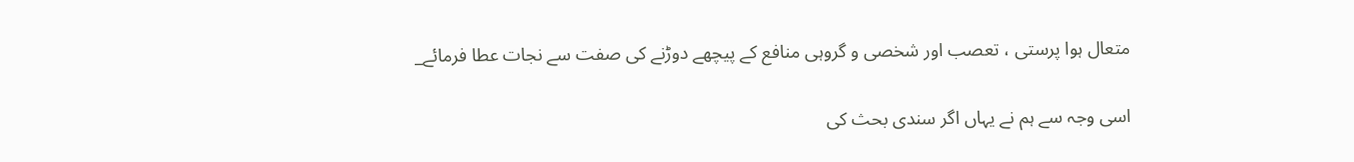متعال ہوا پرستی ، تعصب اور شخصی و گروہی منافع کے پیچھے دوڑنے کی صفت سے نجات عطا فرمائے_

اسی وجہ سے ہم نے یہاں اگر سندی بحث کی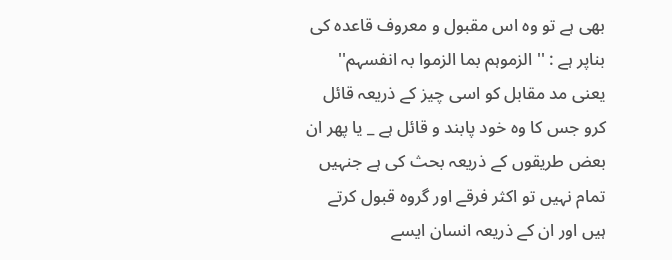بھی ہے تو وہ اس مقبول و معروف قاعدہ کی بناپر ہے : '' الزموہم بما الزموا بہ انفسہم'' یعنی مد مقابل کو اسی چیز کے ذریعہ قائل کرو جس کا وہ خود پابند و قائل ہے _ یا پھر ان بعض طریقوں کے ذریعہ بحث کی ہے جنہیں تمام نہیں تو اکثر فرقے اور گروہ قبول کرتے ہیں اور ان کے ذریعہ انسان ایسے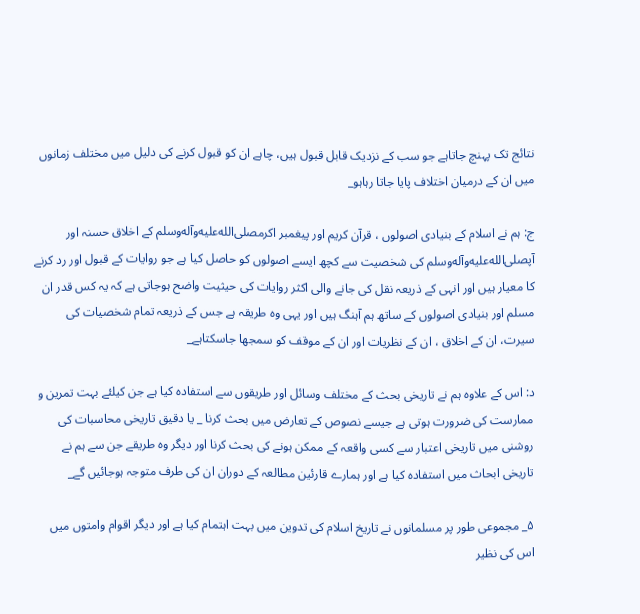نتائج تک پہنچ جاتاہے جو سب کے نزدیک قابل قبول ہیں، چاہے ان کو قبول کرنے کی دلیل میں مختلف زمانوں میں ان کے درمیان اختلاف پایا جاتا رہاہو_

ج: ہم نے اسلام کے بنیادی اصولوں ، قرآن کریم اور پیغمبر اکرمصلى‌الله‌عليه‌وآله‌وسلم کے اخلاق حسنہ اور آپصلى‌الله‌عليه‌وآله‌وسلم کی شخصیت سے کچھ ایسے اصولوں کو حاصل کیا ہے جو روایات کے قبول اور رد کرنے کا معیار ہیں اور انہی کے ذریعہ نقل کی جانے والی اکثر روایات کی حیثیت واضح ہوجاتی ہے کہ یہ کس قدر ان مسلم اور بنیادی اصولوں کے ساتھ ہم آہنگ ہیں اور یہی وہ طریقہ ہے جس کے ذریعہ تمام شخصیات کی سیرت، ان کے اخلاق ، ان کے نظریات اور ان کے موقف کو سمجھا جاسکتاہے_

د: اس کے علاوہ ہم نے تاریخی بحث کے مختلف وسائل اور طریقوں سے استفادہ کیا ہے جن کیلئے بہت تمرین و ممارست کی ضرورت ہوتی ہے جیسے نصوص کے تعارض میں بحث کرنا _ یا دقیق تاریخی محاسبات کی روشنی میں تاریخی اعتبار سے کسی واقعہ کے ممکن ہونے کی بحث کرنا اور دیگر وہ طریقے جن سے ہم نے تاریخی ابحاث میں استفادہ کیا ہے اور ہمارے قارئین مطالعہ کے دوران ان کی طرف متوجہ ہوجائیں گے_

۵_ مجموعی طور پر مسلمانوں نے تاریخ اسلام کی تدوین میں بہت اہتمام کیا ہے اور دیگر اقوام وامتوں میں اس کی نظیر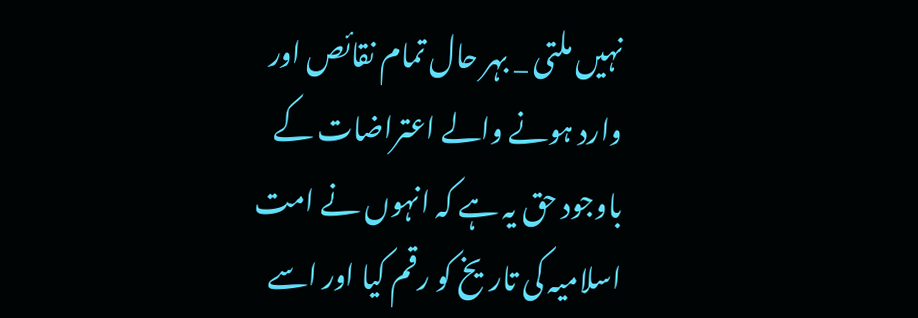نہیں ملتی _ بہر حال تمام نقائص اور وارد ہونے والے اعتراضات کے باوجود حق یہ ہے کہ انہوں نے امت اسلامیہ کی تاریخ کو رقم کیا اور اسے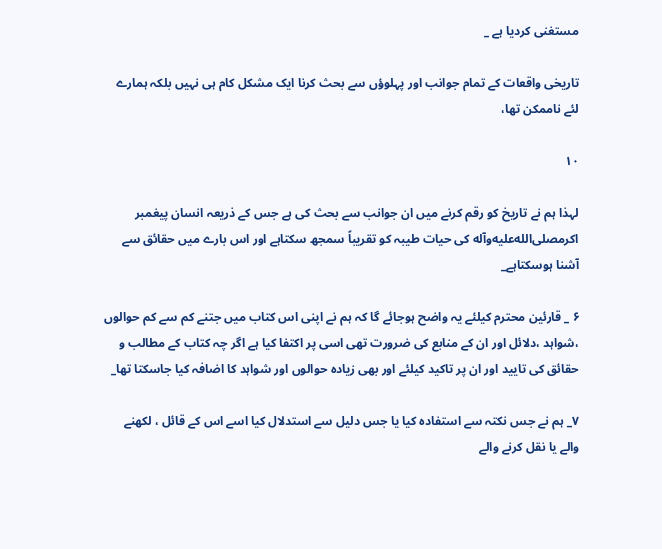مستغنی کردیا ہے _

تاریخی واقعات کے تمام جوانب اور پہلوؤں سے بحث کرنا ایک مشکل کام ہی نہیں بلکہ ہمارے لئے ناممکن تھا،

۱۰

لہذا ہم نے تاریخ کو رقم کرنے میں ان جوانب سے بحث کی ہے جس کے ذریعہ انسان پیغمبر اکرمصلى‌الله‌عليه‌وآله‌ کی حیات طیبہ کو تقریباً سمجھ سکتاہے اور اس بارے میں حقائق سے آشنا ہوسکتاہے_

۶ _ قارئین محترم کیلئے یہ واضح ہوجائے گا کہ ہم نے اپنی اس کتاب میں جتنے کم سے کم حوالوں ،شواہد ،دلائل اور ان کے منابع کی ضرورت تھی اسی پر اکتفا کیا ہے اگر چہ کتاب کے مطالب و حقائق کی تایید اور ان پر تاکید کیلئے اور بھی زیادہ حوالوں اور شواہد کا اضافہ کیا جاسکتا تھا_

۷_ ہم نے جس نکتہ سے استفادہ کیا یا جس دلیل سے استدلال کیا اسے اس کے قائل ، لکھنے والے یا نقل کرنے والے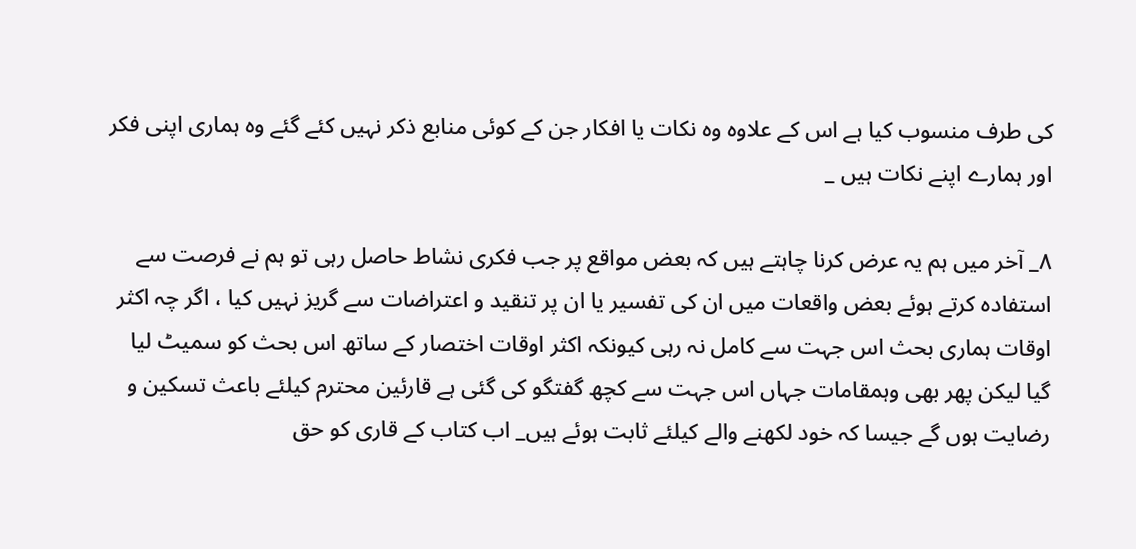کی طرف منسوب کیا ہے اس کے علاوہ وہ نکات یا افکار جن کے کوئی منابع ذکر نہیں کئے گئے وہ ہماری اپنی فکر اور ہمارے اپنے نکات ہیں _

۸_ آخر میں ہم یہ عرض کرنا چاہتے ہیں کہ بعض مواقع پر جب فکری نشاط حاصل رہی تو ہم نے فرصت سے استفادہ کرتے ہوئے بعض واقعات میں ان کی تفسیر یا ان پر تنقید و اعتراضات سے گریز نہیں کیا ، اگر چہ اکثر اوقات ہماری بحث اس جہت سے کامل نہ رہی کیونکہ اکثر اوقات اختصار کے ساتھ اس بحث کو سمیٹ لیا گیا لیکن پھر بھی وہمقامات جہاں اس جہت سے کچھ گفتگو کی گئی ہے قارئین محترم کیلئے باعث تسکین و رضایت ہوں گے جیسا کہ خود لکھنے والے کیلئے ثابت ہوئے ہیں_ اب کتاب کے قاری کو حق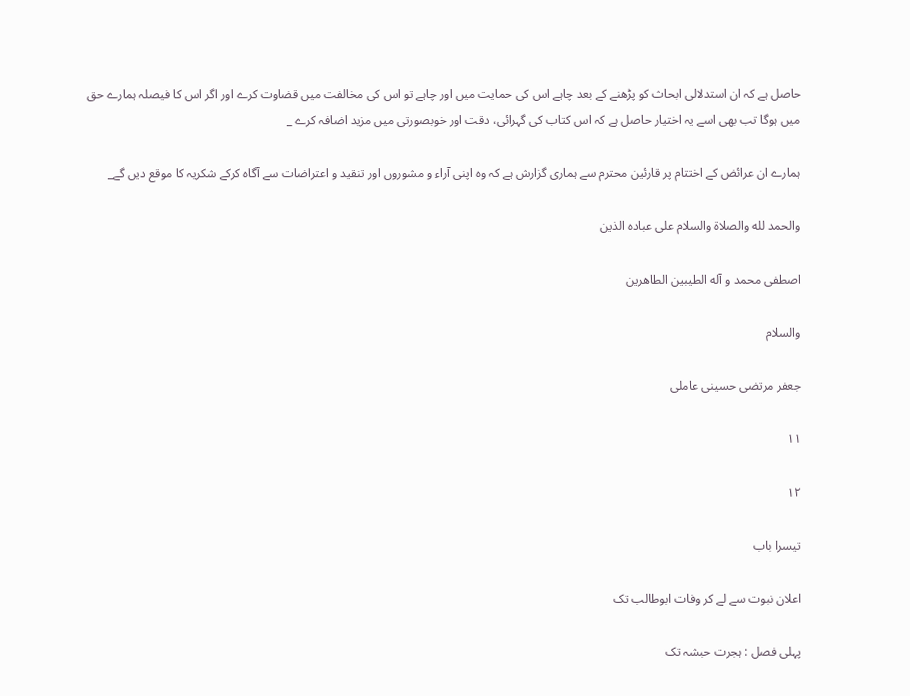حاصل ہے کہ ان استدلالی ابحاث کو پڑھنے کے بعد چاہے اس کی حمایت میں اور چاہے تو اس کی مخالفت میں قضاوت کرے اور اگر اس کا فیصلہ ہمارے حق میں ہوگا تب بھی اسے یہ اختیار حاصل ہے کہ اس کتاب کی گہرائی، دقت اور خوبصورتی میں مزید اضافہ کرے _

ہمارے ان عرائض کے اختتام پر قارئین محترم سے ہماری گزارش ہے کہ وہ اپنی آراء و مشوروں اور تنقید و اعتراضات سے آگاہ کرکے شکریہ کا موقع دیں گے_

والحمد لله والصلاة والسلام علی عباده الذین

اصطفی محمد و آله الطیبین الطاهرین

والسلام

جعفر مرتضی حسینی عاملی

۱۱

۱۲

تیسرا باب

اعلان نبوت سے لے کر وفات ابوطالب تک

پہلی فصل : ہجرت حبشہ تک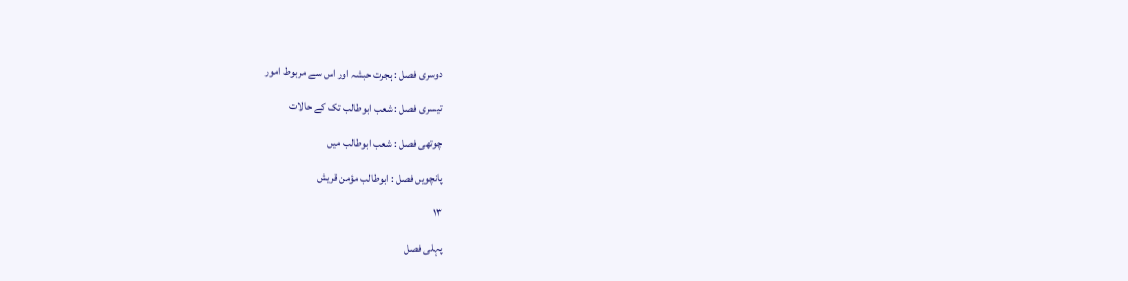دوسری فصل : ہجرت حبشہ اور اس سے مربوط امور

تیسری فصل : شعب ابوطالب تک کے حالات

چوتھی فصل : شعب ابوطالب میں

پانچویں فصل : ابوطالب مؤمن قریش

۱۳

پہلی فصل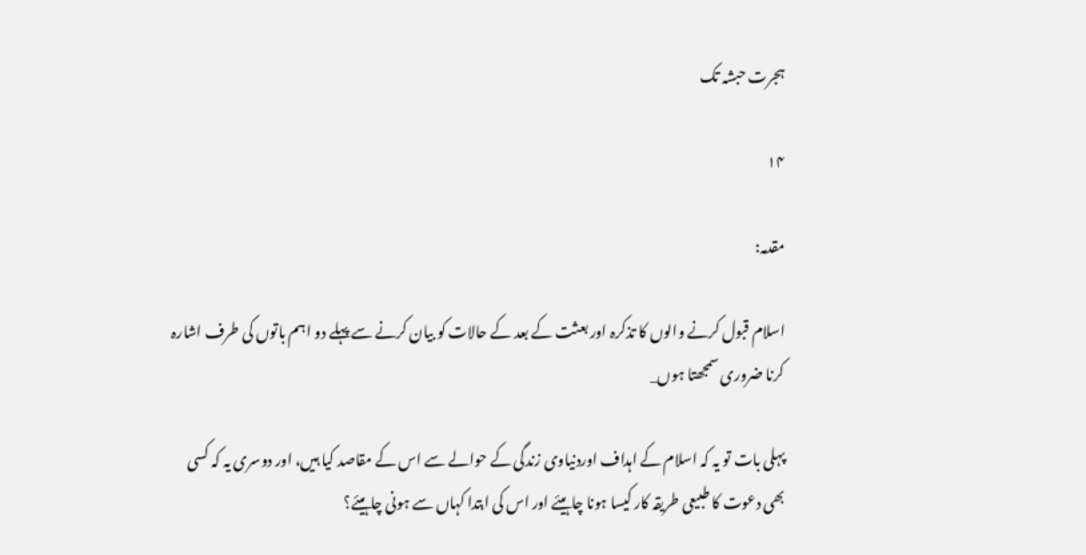ہجرت حبشہ تک

۱۴

مقدمہ:

اسلام قبول کرنے والوں کا تذکرہ اور بعثت کے بعد کے حالات کو بیان کرنے سے پہلے دو اہم باتوں کی طرف اشارہ کرنا ضروری سمجھتا ہوں_

پہلی بات تو یہ کہ اسلام کے اہداف اوردنیاوی زندگی کے حوالے سے اس کے مقاصد کیا ہیں، اور دوسری یہ کہ کسی بھی دعوت کا طبیعی طریقہ کار کیسا ہونا چاہیئے اور اس کی ابتدا کہاں سے ہونی چاہیئے؟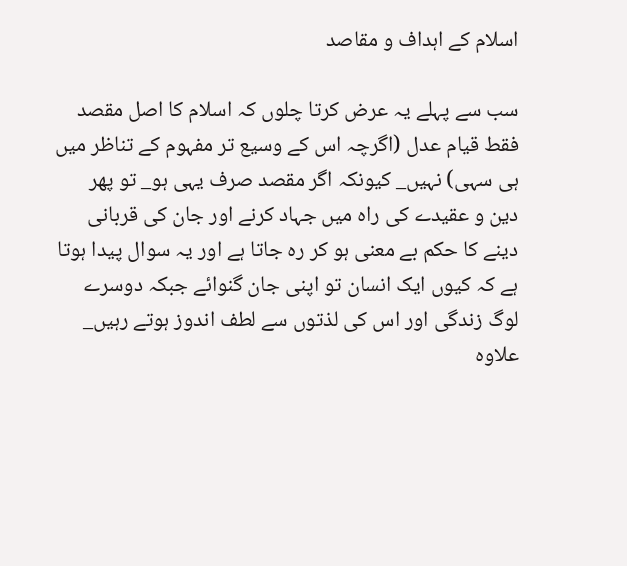اسلام کے اہداف و مقاصد

سب سے پہلے یہ عرض کرتا چلوں کہ اسلام کا اصل مقصد فقط قیام عدل (اگرچہ اس کے وسیع تر مفہوم کے تناظر میں ہی سہی) نہیں_ کیونکہ اگر مقصد صرف یہی ہو_ تو پھر دین و عقیدے کی راہ میں جہاد کرنے اور جان کی قربانی دینے کا حکم بے معنی ہو کر رہ جاتا ہے اور یہ سوال پیدا ہوتا ہے کہ کیوں ایک انسان تو اپنی جان گنوائے جبکہ دوسرے لوگ زندگی اور اس کی لذتوں سے لطف اندوز ہوتے رہیں_ علاوہ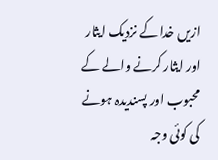ازیں خدا کے نزدیک ایثار اور ایثار کرنے والے کے محبوب اور پسندیدہ ہونے کی کوئی وجہ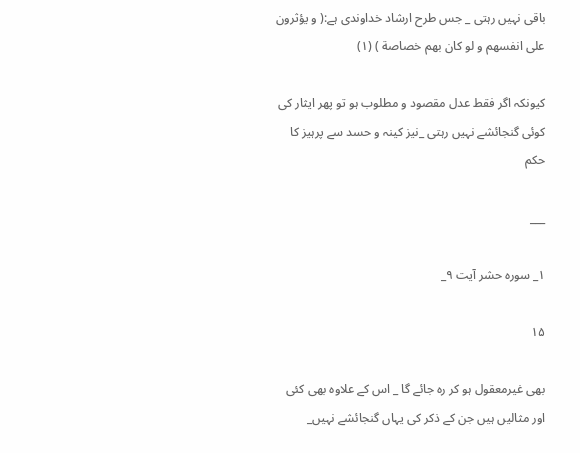باقی نہیں رہتی _ جس طرح ارشاد خداوندی ہے:( و یؤثرون علی انفسهم و لو کان بهم خصاصة ) (۱)

کیونکہ اگر فقط عدل مقصود و مطلوب ہو تو پھر ایثار کی کوئی گنجائشے نہیں رہتی _نیز کینہ و حسد سے پرہیز کا حکم

___

۱_ سورہ حشر آیت ۹_

۱۵

بھی غیرمعقول ہو کر رہ جائے گا _ اس کے علاوہ بھی کئی اور مثالیں ہیں جن کے ذکر کی یہاں گنجائشے نہیں_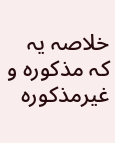خلاصہ یہ کہ مذکورہ و غیرمذکورہ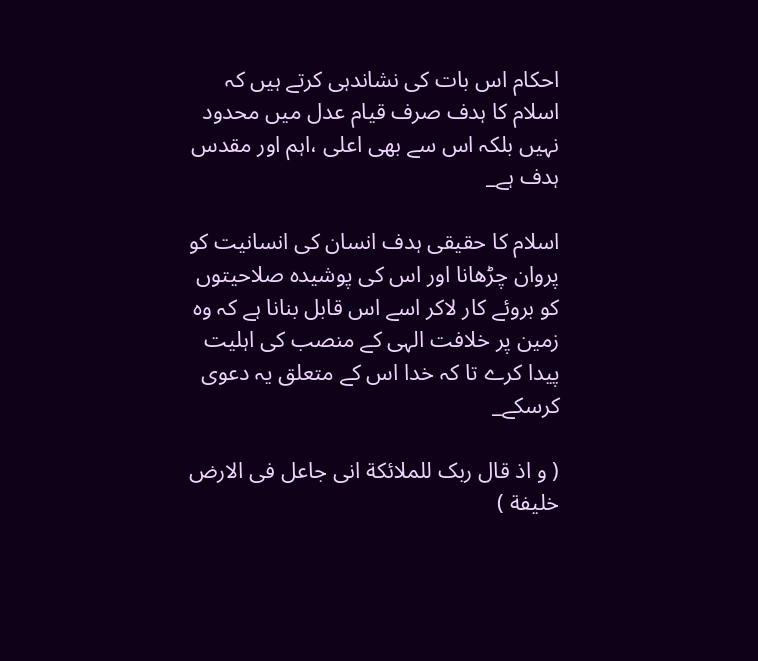احکام اس بات کی نشاندہی کرتے ہیں کہ اسلام کا ہدف صرف قیام عدل میں محدود نہیں بلکہ اس سے بھی اعلی ،اہم اور مقدس ہدف ہے_

اسلام کا حقیقی ہدف انسان کی انسانیت کو پروان چڑھانا اور اس کی پوشیدہ صلاحیتوں کو بروئے کار لاکر اسے اس قابل بنانا ہے کہ وہ زمین پر خلافت الہی کے منصب کی اہلیت پیدا کرے تا کہ خدا اس کے متعلق یہ دعوی کرسکے_

( و اذ قال ربک للملائکة انی جاعل فی الارض خلیفة )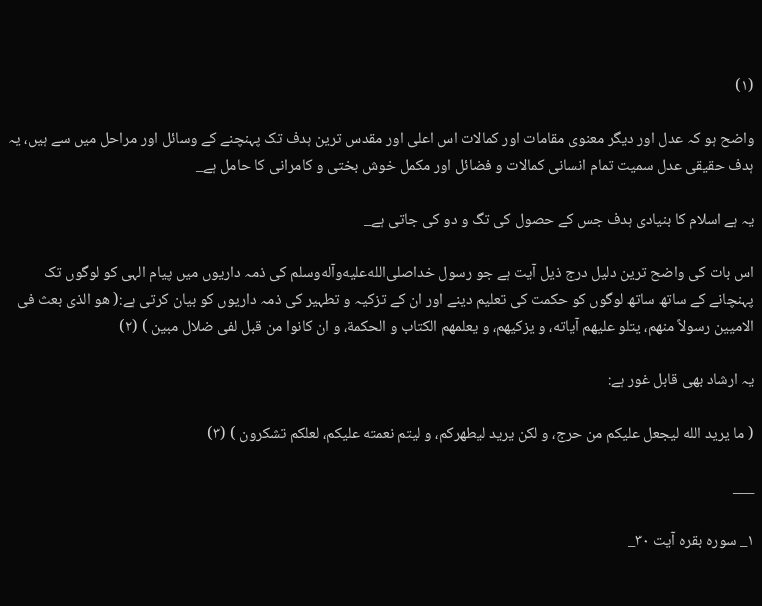(۱)

واضح ہو کہ عدل اور دیگر معنوی مقامات اور کمالات اس اعلی اور مقدس ترین ہدف تک پہنچنے کے وسائل اور مراحل میں سے ہیں، یہ ہدف حقیقی عدل سمیت تمام انسانی کمالات و فضائل اور مکمل خوش بختی و کامرانی کا حامل ہے_

یہ ہے اسلام کا بنیادی ہدف جس کے حصول کی تگ و دو کی جاتی ہے_

اس بات کی واضح ترین دلیل درج ذیل آیت ہے جو رسول خداصلى‌الله‌عليه‌وآله‌وسلم کی ذمہ داریوں میں پیام الہی کو لوگوں تک پہنچانے کے ساتھ ساتھ لوگوں کو حکمت کی تعلیم دینے اور ان کے تزکیہ و تطہیر کی ذمہ داریوں کو بیان کرتی ہے:( هو الذی بعث فی الامیین رسولاً منهم، یتلو علیهم آیاته، و یزکیهم، و یعلمهم الکتاب و الحکمة، و ان کانوا من قبل لفی ضلال مبین ) (۲)

یہ ارشاد بھی قابل غور ہے:

( ما یرید الله لیجعل علیکم من حرج، و لکن یرید لیطهرکم، و لیتم نعمته علیکم، لعلکم تشکرون ) (۳)

___

۱_ سورہ بقرہ آیت ۳۰_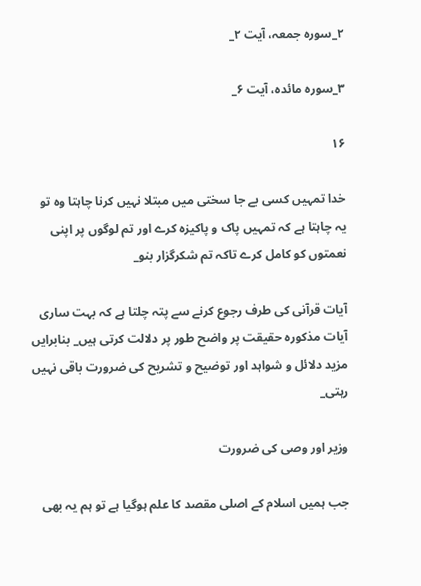۲_سورہ جمعہ، آیت ۲_

۳_سورہ مائدہ، آیت ۶_

۱۶

خدا تمہیں کسی بے جا سختی میں مبتلا نہیں کرنا چاہتا وہ تو یہ چاہتا ہے کہ تمہیں پاک و پاکیزہ کرے اور تم لوگوں پر اپنی نعمتوں کو کامل کرے تاکہ تم شکرگزار بنو_

آیات قرآنی کی طرف رجوع کرنے سے پتہ چلتا ہے کہ بہت ساری آیات مذکورہ حقیقت پر واضح طور پر دلالت کرتی ہیں_ بنابرایں مزید دلائل و شواہد اور توضیح و تشریح کی ضرورت باقی نہیں رہتی_

وزیر اور وصی کی ضرورت

جب ہمیں اسلام کے اصلی مقصد کا علم ہوگیا ہے تو ہم یہ بھی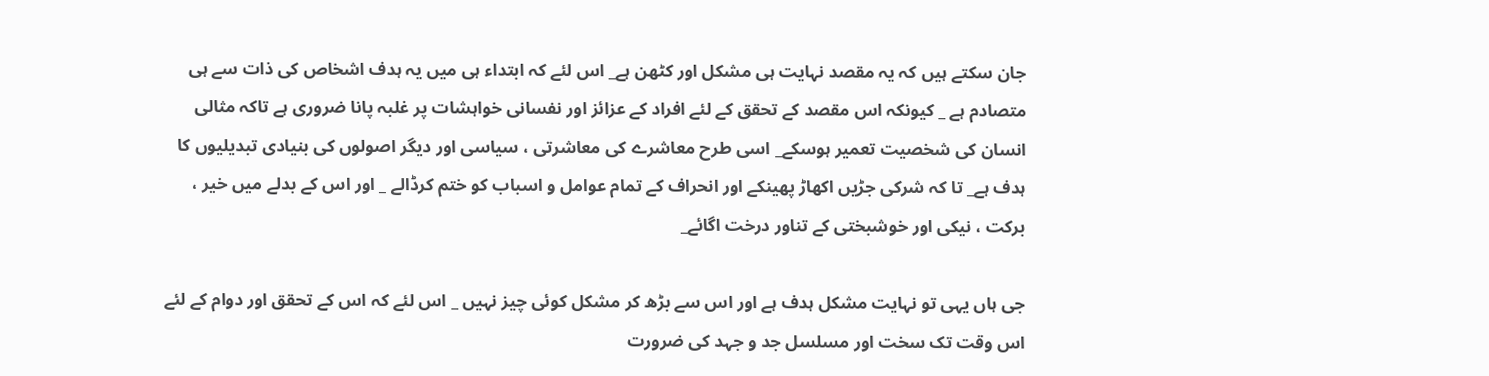جان سکتے ہیں کہ یہ مقصد نہایت ہی مشکل اور کٹھن ہے_ اس لئے کہ ابتداء ہی میں یہ ہدف اشخاص کی ذات سے ہی متصادم ہے _ کیونکہ اس مقصد کے تحقق کے لئے افراد کے عزائز اور نفسانی خواہشات پر غلبہ پانا ضروری ہے تاکہ مثالی انسان کی شخصیت تعمیر ہوسکے_ اسی طرح معاشرے کی معاشرتی ، سیاسی اور دیگر اصولوں کی بنیادی تبدیلیوں کا ہدف ہے_ تا کہ شرکی جڑیں اکھاڑ پھینکے اور انحراف کے تمام عوامل و اسباب کو ختم کرڈالے _ اور اس کے بدلے میں خیر ، برکت ، نیکی اور خوشبختی کے تناور درخت اگائے_

جی ہاں یہی تو نہایت مشکل ہدف ہے اور اس سے بڑھ کر مشکل کوئی چیز نہیں _ اس لئے کہ اس کے تحقق اور دوام کے لئے اس وقت تک سخت اور مسلسل جد و جہد کی ضرورت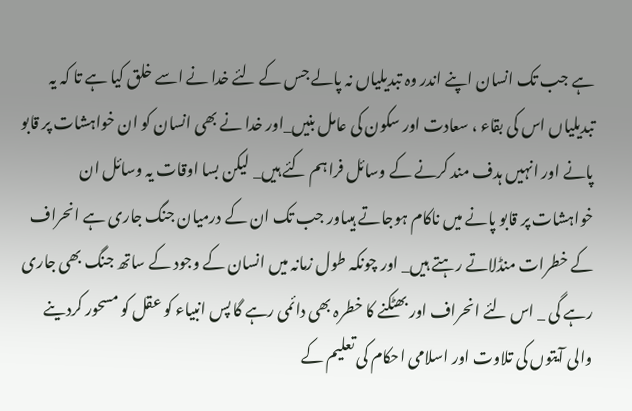ہے جب تک انسان اپنے اندر وہ تبدیلیاں نہ پالے جس کے لئے خدا نے اسے خلق کیا ہے تا کہ یہ تبدیلیاں اس کی بقاء ، سعادت اور سکون کی عامل بنیں_اور خدا نے بھی انسان کو ان خواہشات پر قابو پانے اور انہیں ہدف مند کرنے کے وسائل فراہم کئے ہیں_ لیکن بسا اوقات یہ وسائل ان خواہشات پر قابو پانے میں ناکام ہوجاتے ہیںاور جب تک ان کے درمیان جنگ جاری ہے انحراف کے خطرات منڈلاتے رہتے ہیں_ اور چونکہ طول زمانہ میں انسان کے وجود کے ساتھ جنگ بھی جاری رہے گی _ اس لئے انحراف اور بھٹکنے کا خطرہ بھی دائمی رہے گا پس انبیاء کو عقل کو مسحور کردینے والی آیتوں کی تلاوت اور اسلامی احکام کی تعلیم کے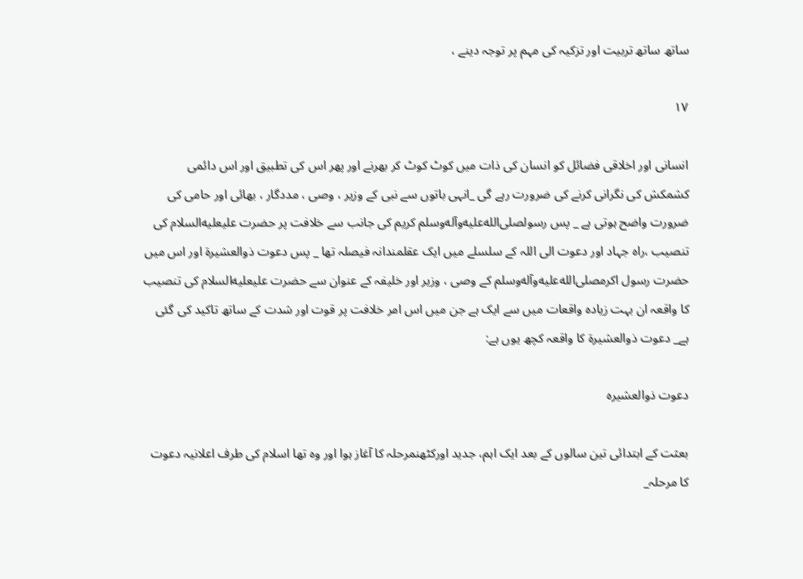ساتھ ساتھ تربیت اور تزکیہ کی مہم پر توجہ دینے ،

۱۷

انسانی اور اخلاقی فضائل کو انسان کی ذات میں کوٹ کوٹ کر بھرنے اور پھر اس کی تطبیق اور اس دائمی کشمکش کی نگرانی کرنے کی ضرورت رہے گی _انہی باتوں سے نبی کے وزیر ، وصی ، مددگار ، بھائی اور حامی کی ضرورت واضح ہوتی ہے _ پس رسولصلى‌الله‌عليه‌وآله‌وسلم کریم کی جانب سے خلافت پر حضرت علیعليه‌السلام کی تنصیب ،راہ جہاد اور دعوت الی اللہ کے سلسلے میں ایک عقلمندانہ فیصلہ تھا _ پس دعوت ذوالعشیرة اور اس میں حضرت رسول اکرمصلى‌الله‌عليه‌وآله‌وسلم کے وصی ، وزیر اور خلیفہ کے عنوان سے حضرت علیعليه‌السلام کی تنصیب کا واقعہ ان بہت زیادہ واقعات میں سے ایک ہے جن میں اس امر خلافت پر قوت اور شدت کے ساتھ تاکید کی گئی ہے_ دعوت ذوالعشیرة کا واقعہ کچھ یوں ہے:

دعوت ذوالعشیرہ

بعثت کے ابتدائی تین سالوں کے بعد ایک اہم، جدید اورکٹھنمرحلہ کا آغاز ہوا اور وہ تھا اسلام کی طرف اعلانیہ دعوت کا مرحلہ_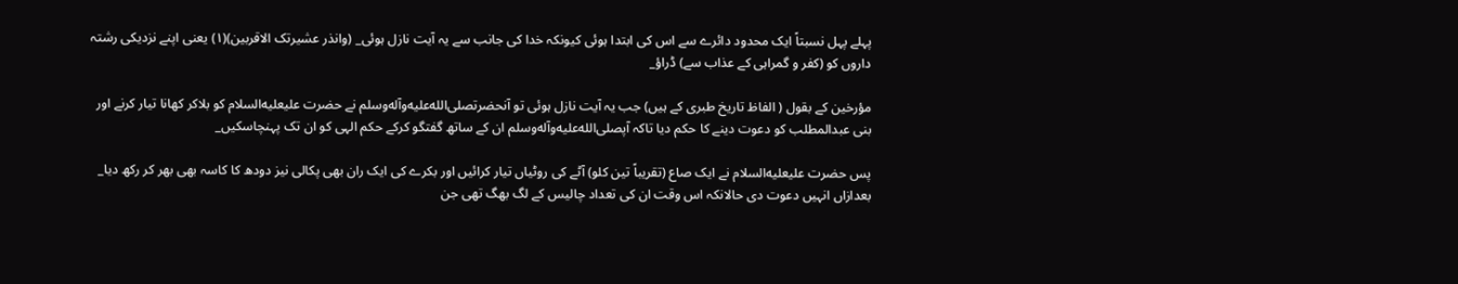پہلے پہل نسبتاً ایک محدود دائرے سے اس کی ابتدا ہوئی کیونکہ خدا کی جانب سے یہ آیت نازل ہوئی_ (وانذر عشیرتک الاقربین)(۱) یعنی اپنے نزدیکی رشتہ داروں کو (کفر و گمراہی کے عذاب سے) ڈراؤ_

مؤرخین کے بقول ( الفاظ تاریخ طبری کے ہیں) جب یہ آیت نازل ہوئی تو آنحضرتصلى‌الله‌عليه‌وآله‌وسلم نے حضرت علیعليه‌السلام کو بلاکر کھانا تیار کرنے اور بنی عبدالمطلب کو دعوت دینے کا حکم دیا تاکہ آپصلى‌الله‌عليه‌وآله‌وسلم ان کے ساتھ گفتگو کرکے حکم الہی کو ان تک پہنچاسکیں_

پس حضرت علیعليه‌السلام نے ایک صاع (تقریباً تین کلو) آٹے کی روٹیاں تیار کرائیں اور بکرے کی ایک ران بھی پکالی نیز دودھ کا کاسہ بھی بھر کر رکھ دیا_ بعدازاں انہیں دعوت دی حالانکہ اس وقت ان کی تعداد چالیس کے لگ بھگ تھی جن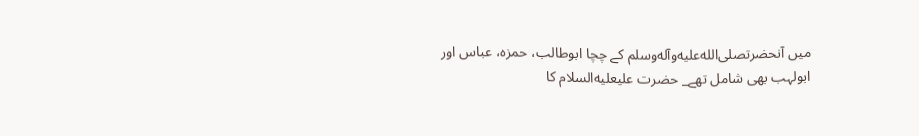میں آنحضرتصلى‌الله‌عليه‌وآله‌وسلم کے چچا ابوطالب، حمزہ، عباس اور ابولہب بھی شامل تھے_ حضرت علیعليه‌السلام کا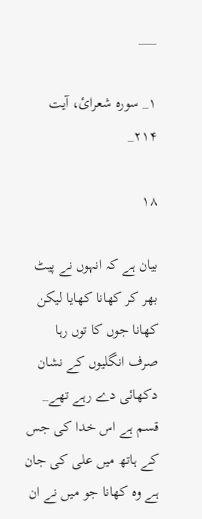___

۱_ سورہ شعرائ، آیت ۲۱۴_

۱۸

بیان ہے کہ انہوں نے پیٹ بھر کر کھانا کھایا لیکن کھانا جوں کا توں رہا صرف انگلیوں کے نشان دکھائی دے رہے تھے_ قسم ہے اس خدا کی جس کے ہاتھ میں علی کی جان ہے وہ کھانا جو میں نے ان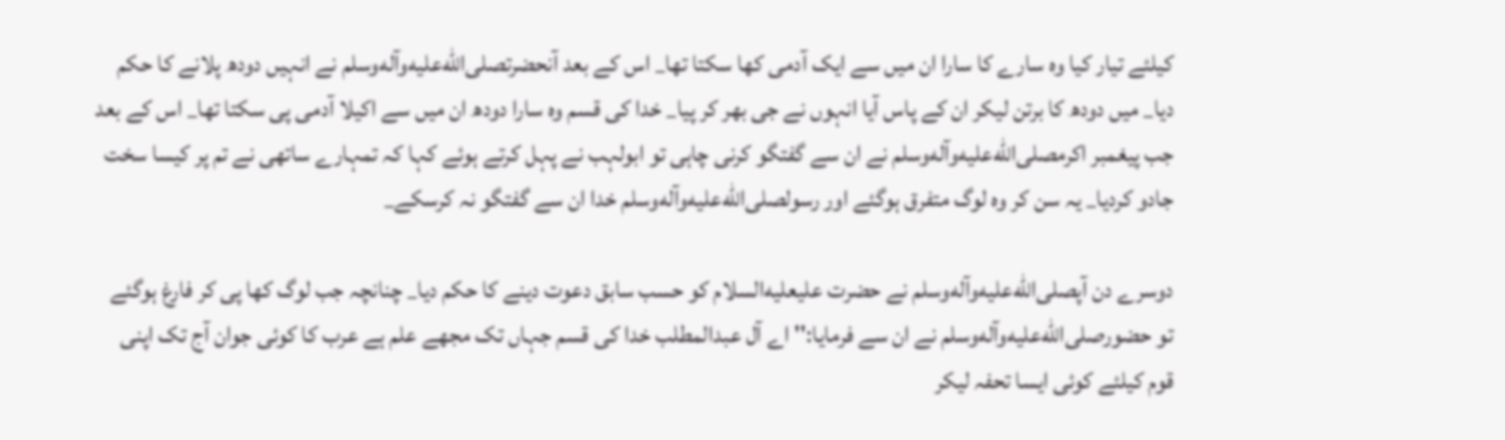کیلئے تیار کیا وہ سارے کا سارا ان میں سے ایک آدمی کھا سکتا تھا_ اس کے بعد آنحضرتصلى‌الله‌عليه‌وآله‌وسلم نے انہیں دودھ پلانے کا حکم دیا_ میں دودھ کا برتن لیکر ان کے پاس آیا انہوں نے جی بھر کر پیا_ خدا کی قسم وہ سارا دودھ ان میں سے اکیلا آدمی پی سکتا تھا_ اس کے بعد جب پیغمبر اکرمصلى‌الله‌عليه‌وآله‌وسلم نے ان سے گفتگو کرنی چاہی تو ابولہب نے پہل کرتے ہوئے کہا کہ تمہارے ساتھی نے تم پر کیسا سخت جادو کردیا_ یہ سن کر وہ لوگ متفرق ہوگئے اور رسولصلى‌الله‌عليه‌وآله‌وسلم خدا ان سے گفتگو نہ کرسکے_

دوسرے دن آپصلى‌الله‌عليه‌وآله‌وسلم نے حضرت علیعليه‌السلام کو حسب سابق دعوت دینے کا حکم دیا_ چنانچہ جب لوگ کھا پی کر فارغ ہوگئے تو حضورصلى‌الله‌عليه‌وآله‌وسلم نے ان سے فرمایا:'' اے آل عبدالمطلب خدا کی قسم جہاں تک مجھے علم ہے عرب کا کوئی جوان آج تک اپنی قوم کیلئے کوئی ایسا تحفہ لیکر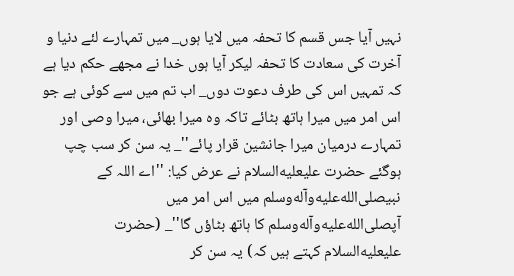نہیں آیا جس قسم کا تحفہ میں لایا ہوں_ میں تمہارے لئے دنیا و آخرت کی سعادت کا تحفہ لیکر آیا ہوں خدا نے مجھے حکم دیا ہے کہ تمہیں اس کی طرف دعوت دوں_ اب تم میں سے کوئی ہے جو اس امر میں میرا ہاتھ بٹائے تاکہ وہ میرا بھائی، میرا وصی اور تمہارے درمیان میرا جانشین قرار پائے''_ یہ سن کر سب چپ ہوگئے حضرت علیعليه‌السلام نے عرض کیا: ''اے اللہ کے نبیصلى‌الله‌عليه‌وآله‌وسلم میں اس امر میں آپصلى‌الله‌عليه‌وآله‌وسلم کا ہاتھ بٹاؤں گا''_ (حضرت علیعليه‌السلام کہتے ہیں کہ) یہ سن کر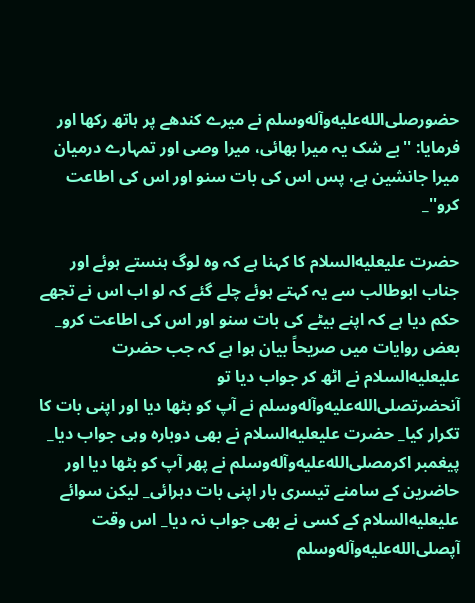حضورصلى‌الله‌عليه‌وآله‌وسلم نے میرے کندھے پر ہاتھ رکھا اور فرمایا: ''بے شک یہ میرا بھائی، میرا وصی اور تمہارے درمیان میرا جانشین ہے، پس اس کی بات سنو اور اس کی اطاعت کرو''_

حضرت علیعليه‌السلام کا کہنا ہے کہ وہ لوگ ہنستے ہوئے اور جناب ابوطالب سے یہ کہتے ہوئے چلے گئے کہ لو اب اس نے تجھے حکم دیا ہے کہ اپنے بیٹے کی بات سنو اور اس کی اطاعت کرو_ بعض روایات میں صریحاً بیان ہوا ہے کہ جب حضرت علیعليه‌السلام نے اٹھ کر جواب دیا تو آنحضرتصلى‌الله‌عليه‌وآله‌وسلم نے آپ کو بٹھا دیا اور اپنی بات کا تکرار کیا_ حضرت علیعليه‌السلام نے بھی دوبارہ وہی جواب دیا_ پیغمبر اکرمصلى‌الله‌عليه‌وآله‌وسلم نے پھر آپ کو بٹھا دیا اور حاضرین کے سامنے تیسری بار اپنی بات دہرائی_ لیکن سوائے علیعليه‌السلام کے کسی نے بھی جواب نہ دیا_ اس وقت آپصلى‌الله‌عليه‌وآله‌وسلم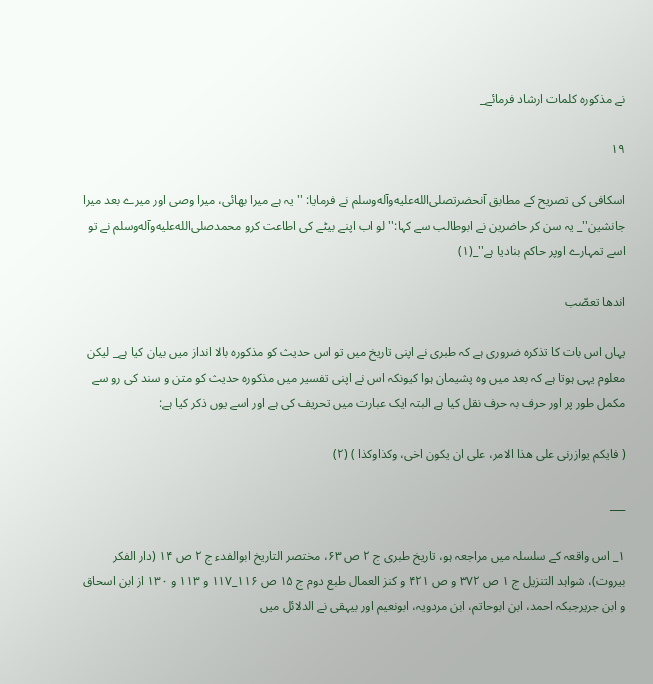نے مذکورہ کلمات ارشاد فرمائے_

۱۹

اسکافی کی تصریح کے مطابق آنحضرتصلى‌الله‌عليه‌وآله‌وسلم نے فرمایا: ''یہ ہے میرا بھائی، میرا وصی اور میرے بعد میرا جانشین''_ یہ سن کر حاضرین نے ابوطالب سے کہا:'' لو اب اپنے بیٹے کی اطاعت کرو محمدصلى‌الله‌عليه‌وآله‌وسلم نے تو اسے تمہارے اوپر حاکم بنادیا ہے''_(۱)

اندھا تعصّب

یہاں اس بات کا تذکرہ ضروری ہے کہ طبری نے اپنی تاریخ میں تو اس حدیث کو مذکورہ بالا انداز میں بیان کیا ہے_ لیکن معلوم یہی ہوتا ہے کہ بعد میں وہ پشیمان ہوا کیونکہ اس نے اپنی تفسیر میں مذکورہ حدیث کو متن و سند کی رو سے مکمل طور پر اور حرف بہ حرف نقل کیا ہے البتہ ایک عبارت میں تحریف کی ہے اور اسے یوں ذکر کیا ہے:

( فایکم یوازرنی علی هذا الامر، علی ان یکون اخی، وکذاوکذا ) (۲)

___

۱_ اس واقعہ کے سلسلہ میں مراجعہ ہو، تاریخ طبری ج ۲ ص ۶۳، مختصر التاریخ ابوالفدء ج ۲ ص ۱۴ (دار الفکر بیروت)، شواہد التنزیل ج ۱ ص ۳۷۲ و ص ۴۲۱ و کنز العمال طبع دوم ج ۱۵ ص ۱۱۶_۱۱۷ و ۱۱۳ و ۱۳۰ از ابن اسحاق و ابن جریرجبکہ احمد، ابن ابوحاتم، ابن مردویہ، ابونعیم اور بیہقی نے الدلائل میں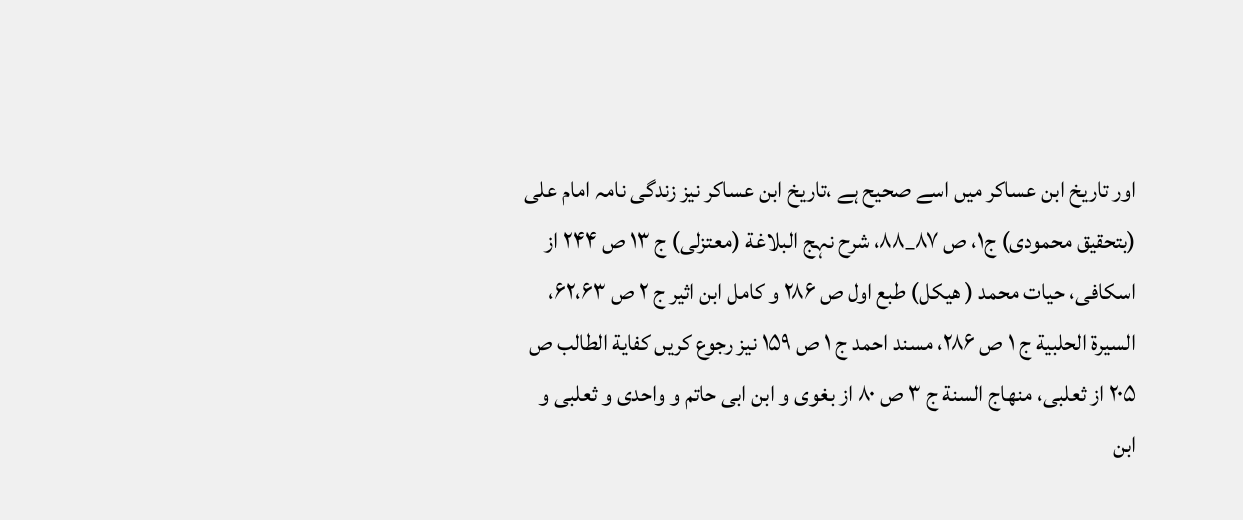اور تاریخ ابن عساکر میں اسے صحیح ہے ،تاریخ ابن عساکر نیز زندگی نامہ امام علی (بتحقیق محمودی) ج۱، ص ۸۷_۸۸، شرح نہج البلاغة (معتزلی) ج ۱۳ ص ۲۴۴ از اسکافی، حیات محمد ( ھیکل) طبع اول ص ۲۸۶ و کامل ابن اثیر ج ۲ ص ۶۲،۶۳، السیرة الحلبیة ج ۱ ص ۲۸۶، مسند احمد ج ۱ ص ۱۵۹ نیز رجوع کریں کفایة الطالب ص ۲۰۵ از ثعلبی، منھاج السنة ج ۳ ص ۸۰ از بغوی و ابن ابی حاتم و واحدی و ثعلبی و ابن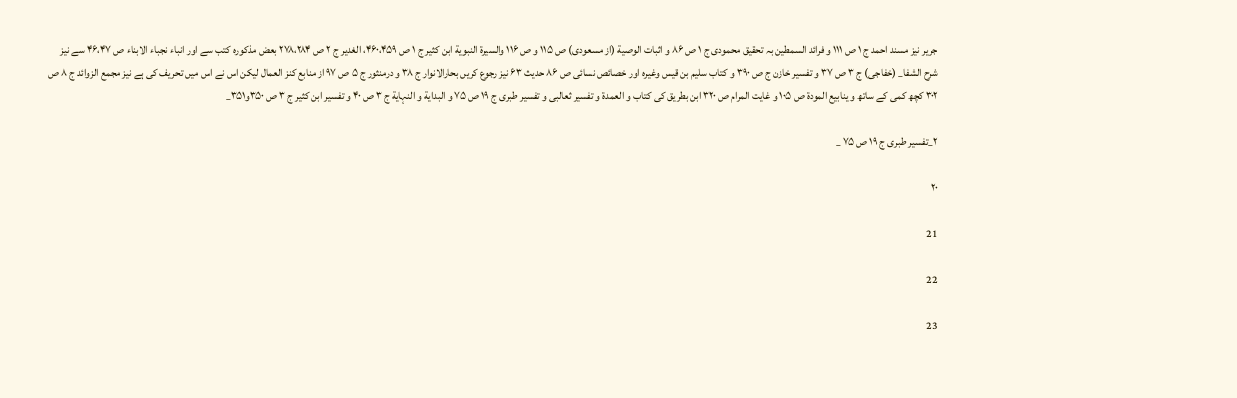جریر نیز مسند احمد ج ۱ ص ۱۱۱ و فرائد السمطین بہ تحقیق محمودی ج ۱ ص ۸۶ و اثبات الوصیة (از مسعودی) ص ۱۱۵ و ص ۱۱۶ والسیرة النبویة ابن کثیر ج ۱ ص ۴۶۰،۴۵۹، الغدیر ج ۲ ص ۲۷۸،۲۸۴ بعض مذکورہ کتب سے اور انباء نجباء الابناء ص ۴۶،۴۷ سے نیز شرح الشفا_ (خفاجی) ج ۳ ص ۳۷ و تفسیر خازن ج ص ۳۹۰ و کتاب سلیم بن قیس وغیرہ اور خصائص نسائی ص ۸۶ حدیث ۶۳ نیز رجوع کریں بحارالانوار ج ۳۸ و درمنثور ج ۵ ص ۹۷ از منابع کنز العمال لیکن اس نے اس میں تحریف کی ہے نیز مجمع الزوائد ج ۸ ص ۳۰۲ کچھ کمی کے ساتھ و ینابیع المودة ص ۱۰۵ و غایت المرام ص ۳۲۰ ابن بطریق کی کتاب و العمدة و تفسیر ثعالبی و تفسیر طبری ج ۱۹ ص ۷۵ و البدایة و النہایة ج ۳ ص ۴۰ و تفسیر ابن کثیر ج ۳ ص ۳۵۰و۳۵۱_

۲_تفسیر طبری ج ۱۹ ص ۷۵ _

۲۰

21

22

23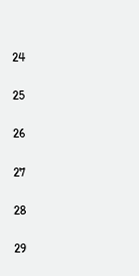24

25

26

27

28

29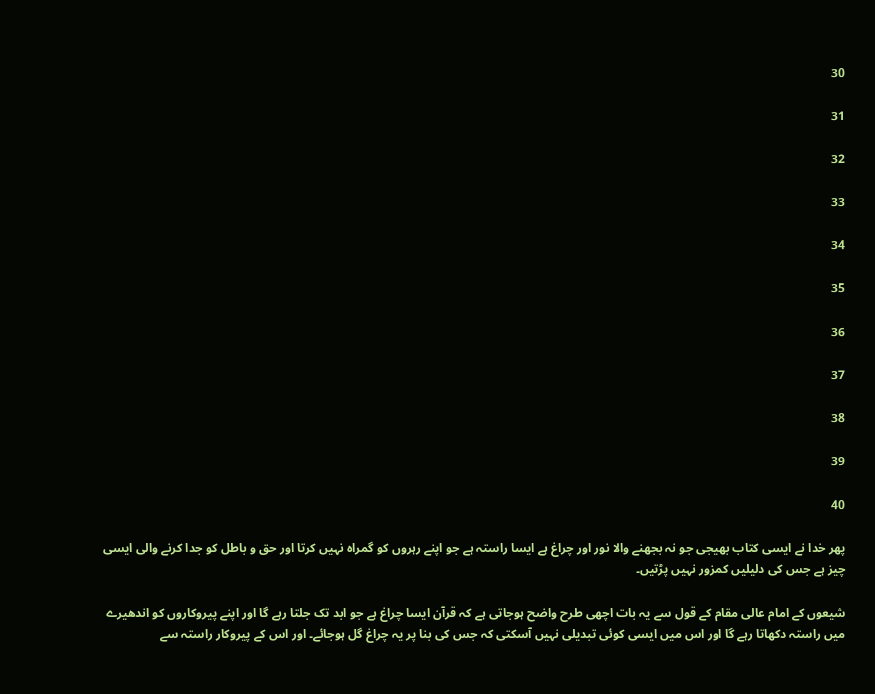30

31

32

33

34

35

36

37

38

39

40

پھر خدا نے ایسی کتاب بھیجی جو نہ بجھنے والا نور اور چراغ ہے ایسا راستہ ہے جو اپنے رہروں کو گمراہ نہیں کرتا اور حق و باطل کو جدا کرنے والی ایسی چیز ہے جس کی دلیلیں کمزور نہیں پڑتیں۔

شیعوں کے امام عالی مقام کے قول سے یہ بات اچھی طرح واضح ہوجاتی ہے کہ قرآن ایسا چراغ ہے جو ابد تک جلتا رہے گا اور اپنے پیروکاروں کو اندھیرے میں راستہ دکھاتا رہے گا اور اس میں ایسی کوئی تبدیلی نہیں آسکتی کہ جس کی بنا پر یہ چراغ گل ہوجائے۔ اور اس کے پیروکار راستہ سے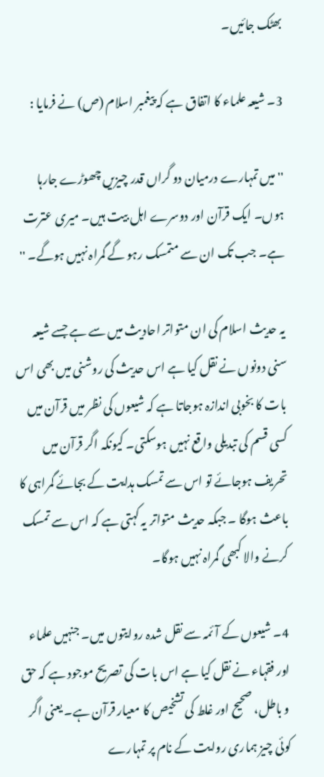بھٹک جائیں۔

3۔ شیعہ علماء کا اتفاق ہے کہ پیغمبر اسلام (ص) نے فرمایا :

'' میں تمہارے درمیان دو گراں قدر چیزیں چھوڑے جارہا ہوں۔ ایک قرآن اور دوسرے اہل بیت ہیں۔ میری عترت ہے۔ جب تک ان سے متمسک رہو گے گمراہ نہیں ہوگے۔ ''

یہ حدیث اسلام کی ان متواتر احادیث میں سے ہے جسے شیعہ سنی دونوں نے نقل کیا ہے اس حدیث کی روشنی میں بھی اس بات کا بخوبی اندازہ ہوجاتا ہے کہ شیعوں کی نظر میں قرآن میں کسی قسم کی تبدیلی واقع نہیں ہوسکتی۔ کیونکہ اگر قرآن میں تحریف ہوجائے تو اس سے تمسک ہدایت کے بجائے گمراہی کا باعث ہوگا ۔ جبکہ حدیث متواتر یہ کہتی ہے کہ اس سے تمسک کرنے والا کبھی گمراہ نہیں ہوگا۔

4۔ شیعوں کے آئمہ سے نقل شدہ روایتوں میں۔ جنہیں علماء اور فقہاء نے نقل کیا ہے اس بات کی تصریح موجود ہے کہ حق و باطل، صحیح اور غلط کی تشخیص کا معیار قرآن ہے۔ یعنی اگر کوئی چیز ہماری روایت کے نام پر تمہارے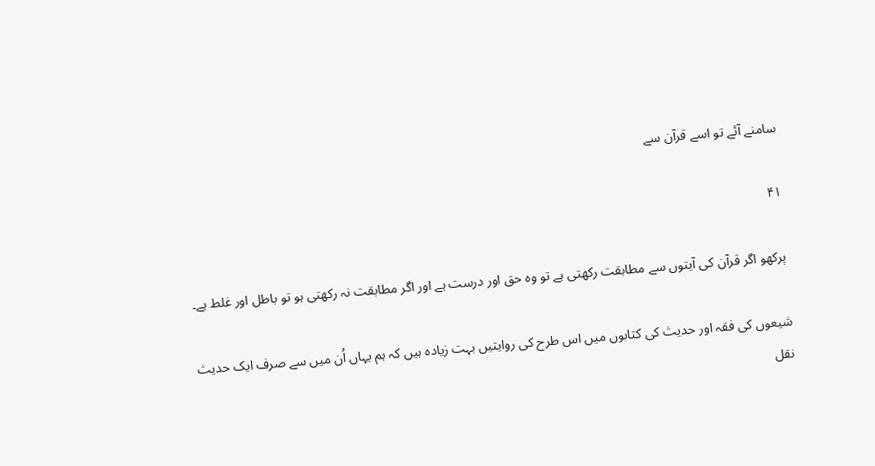سامنے آئے تو اسے قرآن سے

۴۱

پرکھو اگر قرآن کی آیتوں سے مطابقت رکھتی ہے تو وہ حق اور درست ہے اور اگر مطابقت نہ رکھتی ہو تو باطل اور غلط ہے۔

شیعوں کی فقہ اور حدیث کی کتابوں میں اس طرح کی روایتیں بہت زیادہ ہیں کہ ہم یہاں اُن میں سے صرف ایک حدیث نقل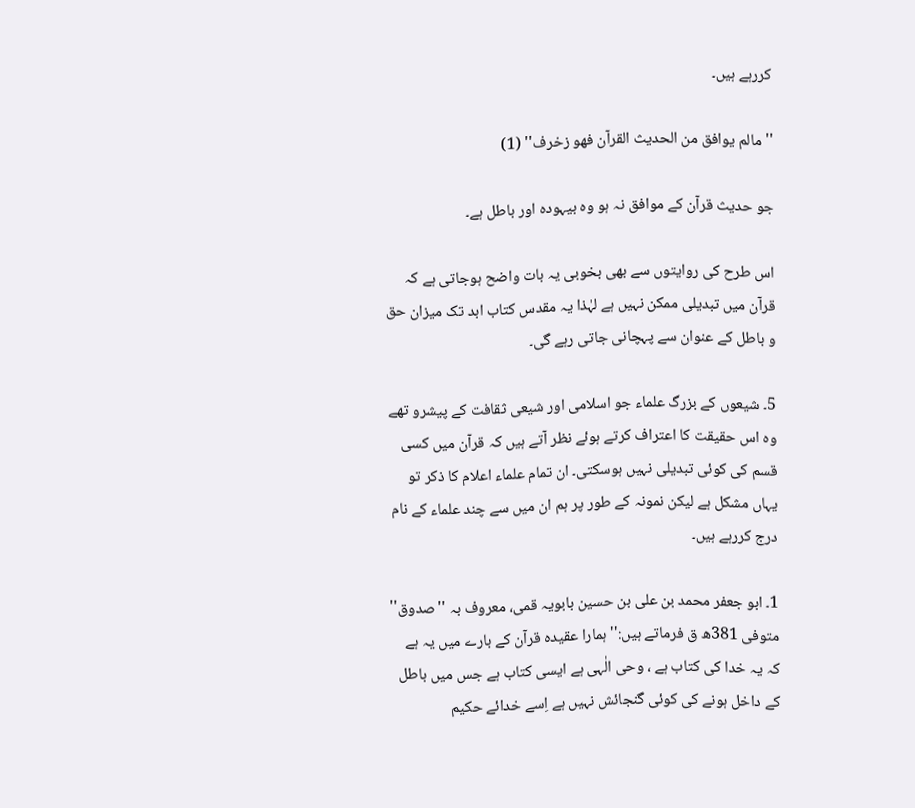کررہے ہیں۔

'' مالم یوافق من الحدیث القرآن فهو زخرف'' (1)

جو حدیث قرآن کے موافق نہ ہو وہ بیہودہ اور باطل ہے۔

اس طرح کی روایتوں سے بھی بخوبی یہ بات واضح ہوجاتی ہے کہ قرآن میں تبدیلی ممکن نہیں ہے لہٰذا یہ مقدس کتاب ابد تک میزان حق و باطل کے عنوان سے پہچانی جاتی رہے گی۔

5۔ شیعوں کے بزرگ علماء جو اسلامی اور شیعی ثقافت کے پیشرو تھے وہ اس حقیقت کا اعتراف کرتے ہوئے نظر آتے ہیں کہ قرآن میں کسی قسم کی کوئی تبدیلی نہیں ہوسکتی۔ ان تمام علماء اعلام کا ذکر تو یہاں مشکل ہے لیکن نمونہ کے طور پر ہم ان میں سے چند علماء کے نام درج کررہے ہیں۔

1۔ ابو جعفر محمد بن علی بن حسین بابویہ قمی، معروف بہ ''صدوق'' متوفی 381ھ ق فرماتے ہیں:'' ہمارا عقیدہ قرآن کے بارے میں یہ ہے کہ یہ خدا کی کتاب ہے ، وحی الٰہی ہے ایسی کتاب ہے جس میں باطل کے داخل ہونے کی کوئی گنجائش نہیں ہے اِسے خدائے حکیم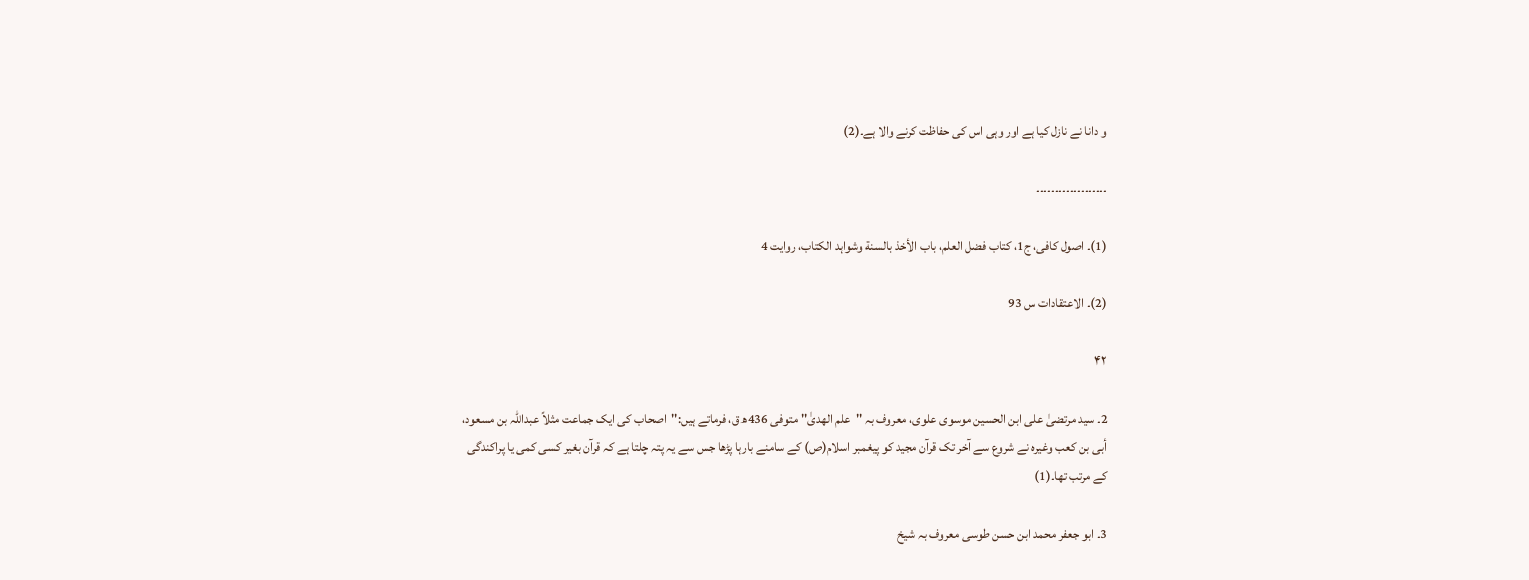و دانا نے نازل کیا ہے اور وہی اس کی حفاظت کرنے والا ہے۔(2)

۔۔۔۔۔۔۔۔۔۔۔۔۔۔۔۔۔۔۔

(1)۔ اصول کافی، ج1، کتاب فضل العلم، باب الأخذ بالسنة وشواہد الکتاب، روایت 4

(2)۔ الاعتقادات س 93

۴۲

2۔ سید مرتضیٰ علی ابن الحسین موسوی علوی، معروف بہ ''علم الھدیٰ'' متوفی 436ھ ق، فرماتے ہیں:''اصحاب کی ایک جماعت مثلاً عبداللہ بن مسعود، أبی بن کعب وغیرہ نے شروع سے آخر تک قرآن مجید کو پیغمبر اسلام(ص) کے سامنے بارہا پڑھا جس سے یہ پتہ چلتا ہے کہ قرآن بغیر کسی کمی یا پراکندگی کے مرتب تھا۔(1)

3۔ ابو جعفر محمد ابن حسن طوسی معروف بہ شیخ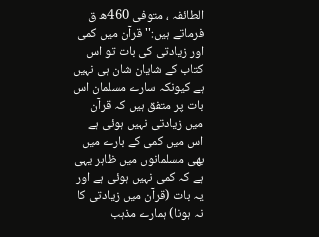الطائفہ ، متوفی 460ھ ق فرماتے ہیں:''قرآن میں کمی اور زیادتی کی بات تو اس کتاب کے شایان شان ہی نہیں ہے کیونکہ سارے مسلمان اس بات پر متفق ہیں کہ قرآن میں زیادتی نہیں ہوئی ہے اس میں کمی کے بارے میں بھی مسلمانوں میں ظاہر یہی ہے کہ کمی نہیں ہوئی ہے اور یہ بات (قرآن میں زیادتی کا نہ ہونا) ہمارے مذہب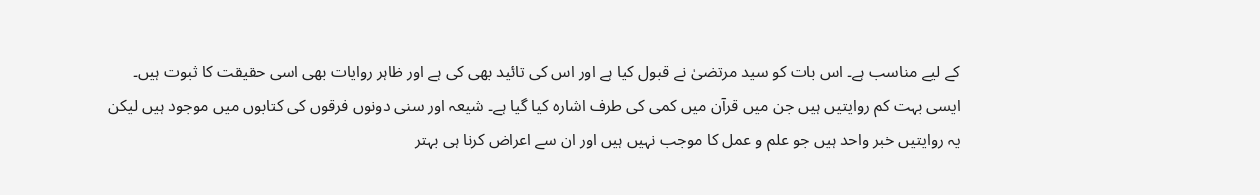کے لیے مناسب ہے۔ اس بات کو سید مرتضیٰ نے قبول کیا ہے اور اس کی تائید بھی کی ہے اور ظاہر روایات بھی اسی حقیقت کا ثبوت ہیں۔ ایسی بہت کم روایتیں ہیں جن میں قرآن میں کمی کی طرف اشارہ کیا گیا ہے۔ شیعہ اور سنی دونوں فرقوں کی کتابوں میں موجود ہیں لیکن یہ روایتیں خبر واحد ہیں جو علم و عمل کا موجب نہیں ہیں اور ان سے اعراض کرنا ہی بہتر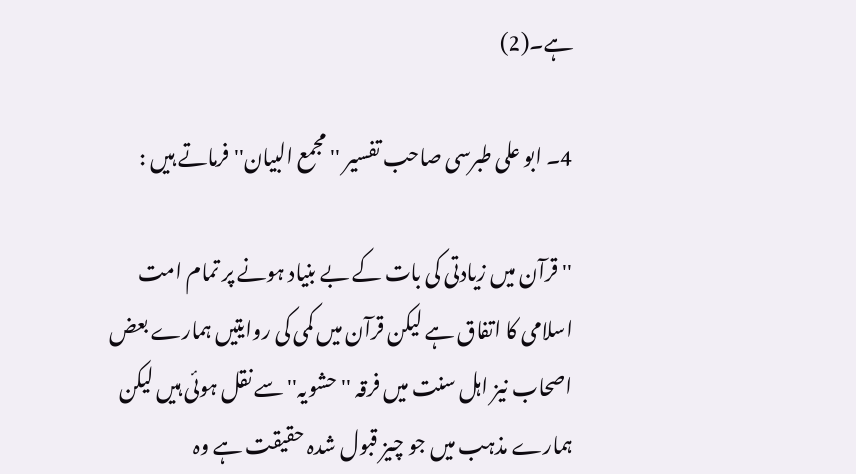ہے۔(2)

4۔ ابو علی طبرسی صاحب تفسیر ''مجمع البیان'' فرماتے ہیں :

'' قرآن میں زیادتی کی بات کے بے بنیاد ہونے پر تمام امت اسلامی کا اتفاق ہے لیکن قرآن میں کمی کی روایتیں ہمارے بعض اصحاب نیز اہل سنت میں فرقہ ''حشویہ'' سے نقل ہوئی ہیں لیکن ہمارے مذہب میں جو چیز قبول شدہ حقیقت ہے وہ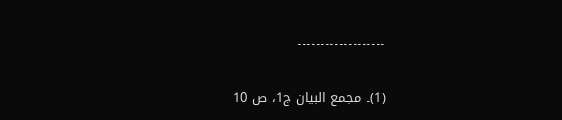۔۔۔۔۔۔۔۔۔۔۔۔۔۔۔۔۔۔۔

(1)۔ مجمع البیان ج1، ص 10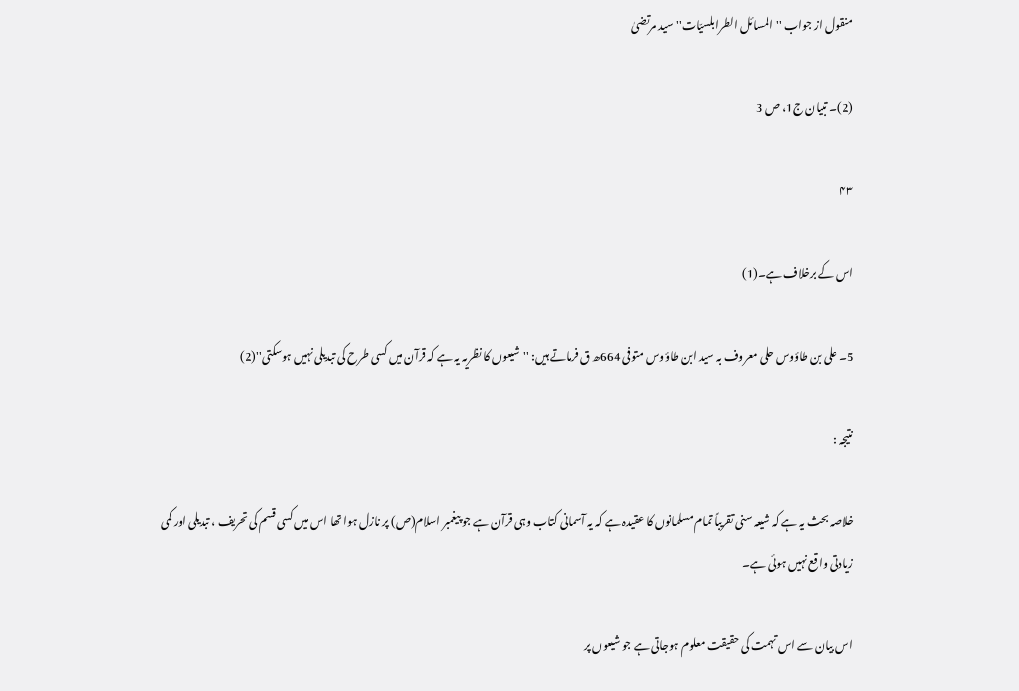منقول از جواب ''المسائل الطرابلسیّات'' سید مرتضیٰ

(2)۔ تبیان ج1، ص 3

۴۳

اس کے برخلاف ہے۔(1)

5۔ علی بن طاؤوس حلی معروف بہ سید ابن طاؤوس متوفی 664ھ ق فرماتے ہیں: ''شیعوں کا نظریہ یہ ہے کہ قرآن میں کسی طرح کی تبدیلی نہیں ہوسکتی''(2)

نتیجہ :

خلاصہ بحث یہ ہے کہ شیعہ سنی تقریباً تمام مسلمانوں کا عقیدہ ہے کہ یہ آسمانی کتاب وہی قرآن ہے جو پیغمبر اسلام(ص) پر نازل ہوا تھا اس میں کسی قسم کی تحریف ، تبدیلی اور کمی زیادتی واقع نہیں ہوئی ہے۔

اس بیان سے اس تہمت کی حقیقت معلوم ہوجاتی ہے جو شیعوں پر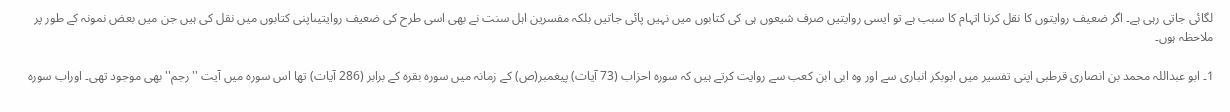لگائی جاتی رہی ہے۔ اگر ضعیف روایتوں کا نقل کرنا اتہام کا سبب ہے تو ایسی روایتیں صرف شیعوں ہی کی کتابوں میں نہیں پائی جاتیں بلکہ مفسرین اہل سنت نے بھی اسی طرح کی ضعیف روایتیںاپنی کتابوں میں نقل کی ہیں جن میں بعض نمونہ کے طور پر ملاحظہ ہوں۔

1۔ ابو عبداللہ محمد بن انصاری قرطبی اپنی تفسیر میں ابوبکر انباری سے اور وہ ابی ابن کعب سے روایت کرتے ہیں کہ سورہ احزاب (73 آیات) پیغمبر(ص) کے زمانہ میں سورہ بقرہ کے برابر (286 آیات) تھا اس سورہ میں آیت ''رجم'' بھی موجود تھی۔ اوراب سورہ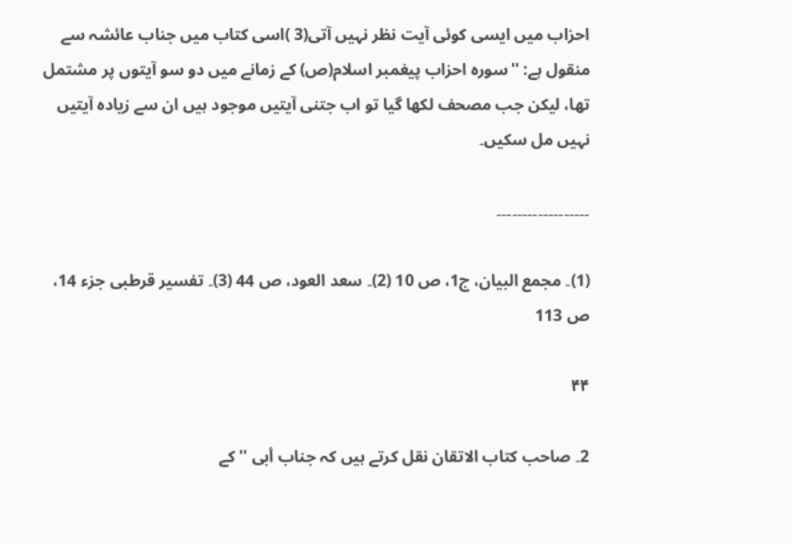احزاب میں ایسی کوئی آیت نظر نہیں آتی(3 )اسی کتاب میں جناب عائشہ سے منقول ہے: ''سورہ احزاب پیغمبر اسلام(ص) کے زمانے میں دو سو آیتوں پر مشتمل تھا، لیکن جب مصحف لکھا گیا تو اب جتنی آیتیں موجود ہیں ان سے زیادہ آیتیں نہیں مل سکیں۔

۔۔۔۔۔۔۔۔۔۔۔۔۔۔۔۔۔۔

(1)۔ مجمع البیان، ج1، ص 10 (2)۔ سعد العود، ص 44 (3)۔ تفسیر قرطبی جزء 14، ص 113

۴۴

2۔ صاحب کتاب الاتقان نقل کرتے ہیں کہ جناب أبی '' کے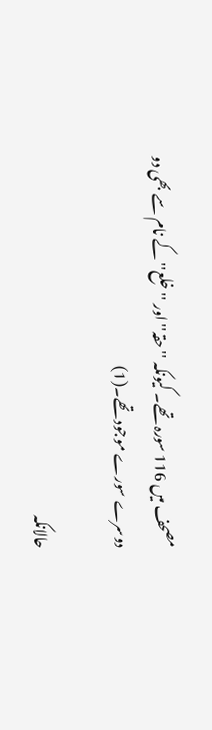مصحف میں 116 سورہ تھے۔ کیونکہ ''حقہ'' اور ''خلع'' کے نام سے بھی دو دوسرے سورے موجود تھے۔(1)

حالانکہ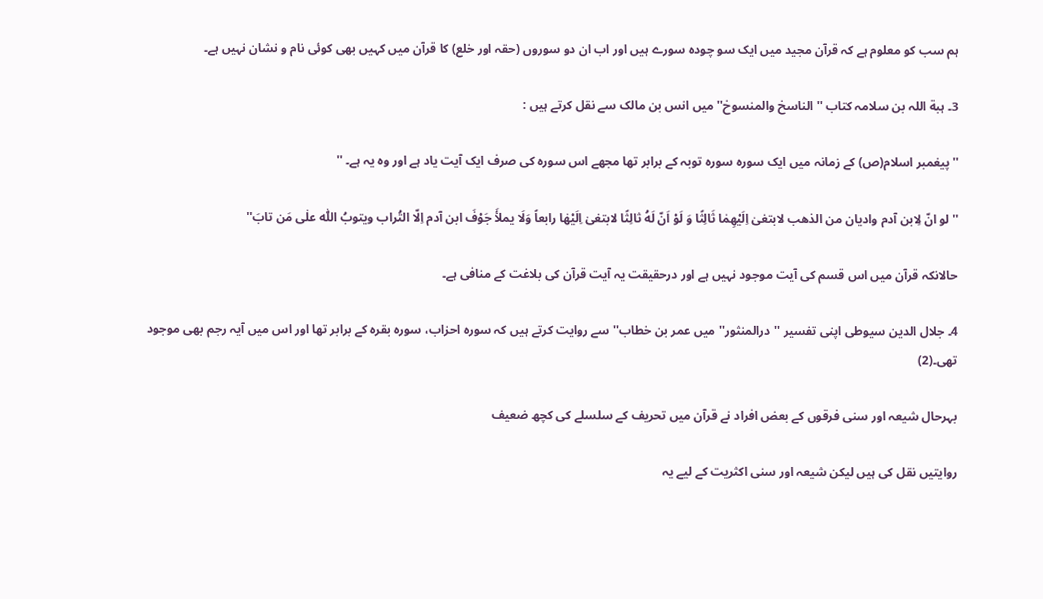ہم سب کو معلوم ہے کہ قرآن مجید میں ایک سو چودہ سورے ہیں اور اب ان دو سوروں (حقہ اور خلع) کا قرآن میں کہیں بھی کوئی نام و نشان نہیں ہے۔

3۔ ہبة اللہ بن سلامہ کتاب ''الناسخ والمنسوخ'' میں انس بن مالک سے نقل کرتے ہیں :

'' پیغمبر اسلام(ص) کے زمانہ میں ایک سورہ سورہ توبہ کے برابر تھا مجھے اس سورہ کی صرف ایک آیت یاد ہے اور وہ یہ ہے۔ ''

''لو انّ لِابن آدم وادیان من الذهب لابتغیٰ اِلَیْهِمٰا ثَالِثًا وَ لَوْ اَنّ لَهُ ثالِثًا لابتغیٰ اِلَیْهٰا رابعاً وَلَا یملأَ جَوْفَ ابن آدم اِلّا التُراب ویتوبُ اللّٰه علٰی مَن تابَ''

حالانکہ قرآن میں اس قسم کی آیت موجود نہیں ہے اور درحقیقت یہ آیت قرآن کی بلاغت کے منافی ہے۔

4۔ جلال الدین سیوطی اپنی تفسیر ''درالمنثور'' میں عمر بن خطاب'' سے روایت کرتے ہیں کہ سورہ احزاب، سورہ بقرہ کے برابر تھا اور اس میں آیہ رجم بھی موجود تھی۔(2)

بہرحال شیعہ اور سنی فرقوں کے بعض افراد نے قرآن میں تحریف کے سلسلے کی کچھ ضعیف

روایتیں نقل کی ہیں لیکن شیعہ اور سنی اکثریت کے لیے یہ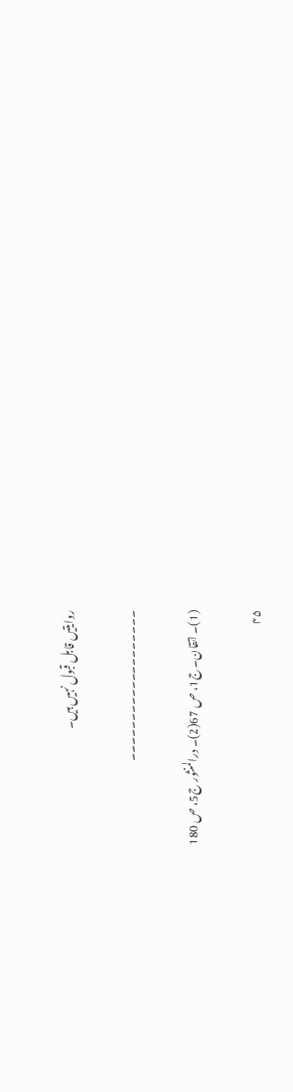روایتیں قابل قبول نہیں ہیں۔

۔۔۔۔۔۔۔۔۔۔۔۔۔۔۔۔۔۔۔

(1)۔ اتقان۔ ج1، ص 67(2)۔ درالمنثور ج5، ص 180

۴۵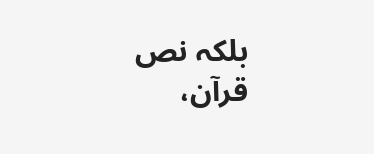بلکہ نص قرآن،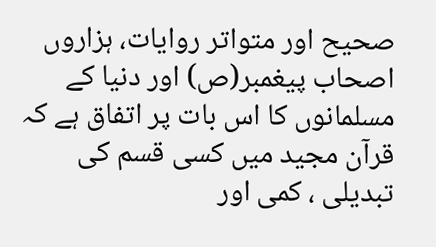صحیح اور متواتر روایات، ہزاروں اصحاب پیغمبر(ص) اور دنیا کے مسلمانوں کا اس بات پر اتفاق ہے کہ قرآن مجید میں کسی قسم کی تبدیلی ، کمی اور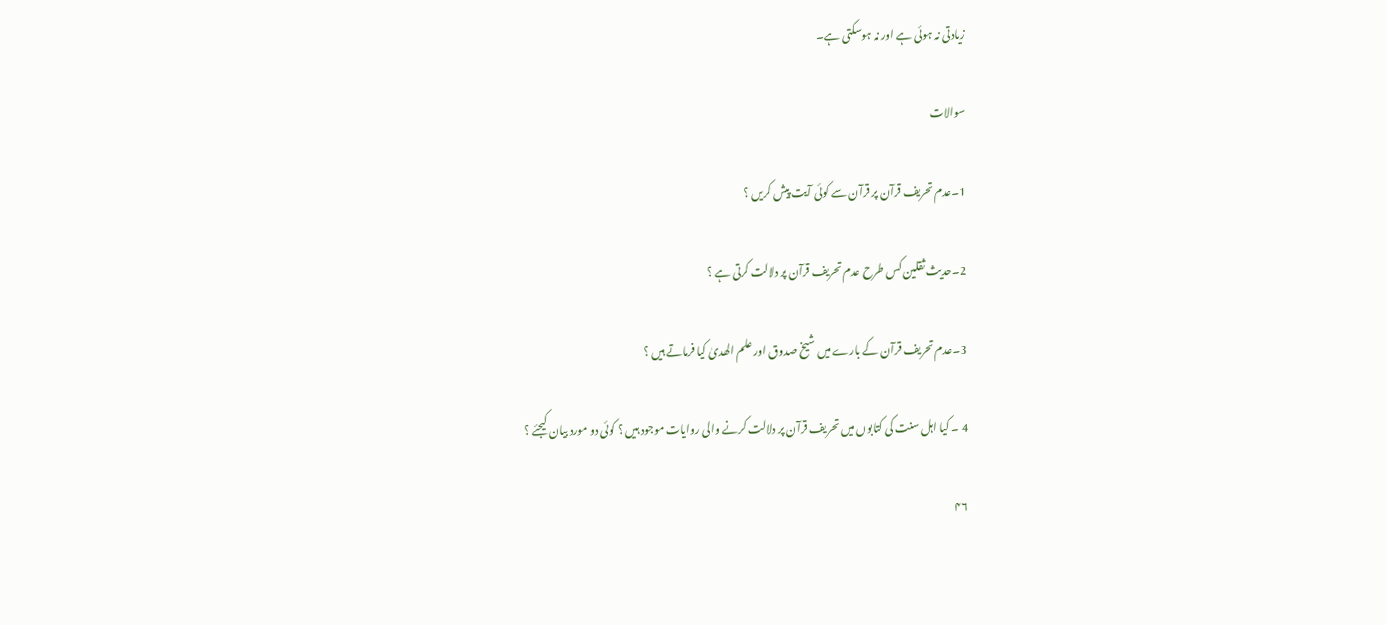زیادتی نہ ہوئی ہے اور نہ ہوسکتی ہے۔

سوالات

1۔عدم تحریف قرآن پر قرآن سے کوئی آیت پیش کریں ؟

2۔حدیث ثقلین کس طرح عدم تحریف قرآن پر دلالت کرتی ہے ؟

3۔عدم تحریف قرآن کے بارے میں شیخ صدوق اور علم الھدیٰ کیا فرماتے ہیں ؟

4 ۔ کیا اہل سنت کی کتابوں میں تحریف قرآن پر دلالت کرنے والی روایات موجود ہیں ؟ کوئی دو مورد بیان کیجئے ؟

۴۶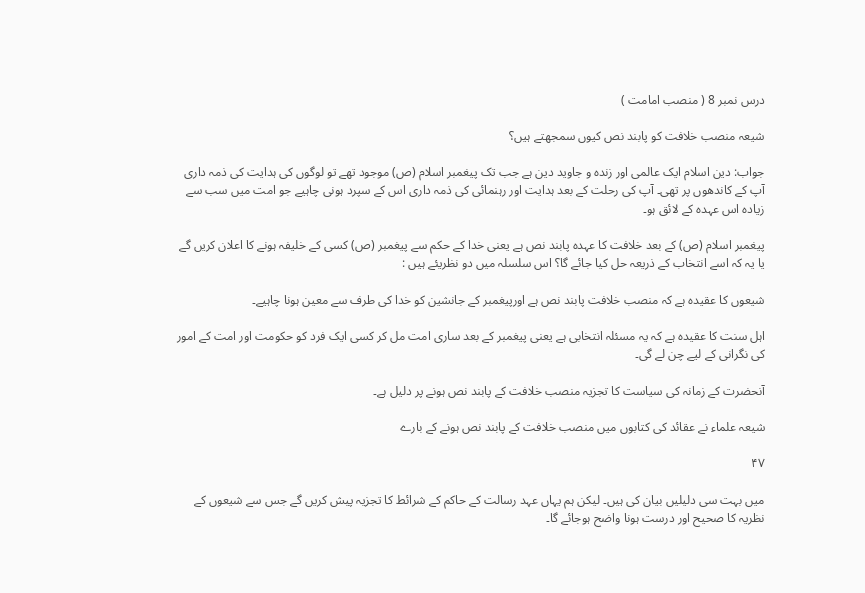درس نمبر 8 ( منصب امامت )

شیعہ منصب خلافت کو پابند نص کیوں سمجھتے ہیں؟

جواب: دین اسلام ایک عالمی اور زندہ و جاوید دین ہے جب تک پیغمبر اسلام (ص) موجود تھے تو لوگوں کی ہدایت کی ذمہ داری آپ کے کاندھوں پر تھی۔ آپ کی رحلت کے بعد ہدایت اور رہنمائی کی ذمہ داری اس کے سپرد ہونی چاہیے جو امت میں سب سے زیادہ اس عہدہ کے لائق ہو۔

پیغمبر اسلام (ص) کے بعد خلافت کا عہدہ پابند نص ہے یعنی خدا کے حکم سے پیغمبر (ص) کسی کے خلیفہ ہونے کا اعلان کریں گے یا یہ کہ اسے انتخاب کے ذریعہ حل کیا جائے گا؟ اس سلسلہ میں دو نظریئے ہیں :

شیعوں کا عقیدہ ہے کہ منصب خلافت پابند نص ہے اورپیغمبر کے جانشین کو خدا کی طرف سے معین ہونا چاہیے۔

اہل سنت کا عقیدہ ہے کہ یہ مسئلہ انتخابی ہے یعنی پیغمبر کے بعد ساری امت مل کر کسی ایک فرد کو حکومت اور امت کے امور کی نگرانی کے لیے چن لے گی۔

آنحضرت کے زمانہ کی سیاست کا تجزیہ منصب خلافت کے پابند نص ہونے پر دلیل ہے۔

شیعہ علماء نے عقائد کی کتابوں میں منصب خلافت کے پابند نص ہونے کے بارے

۴۷

میں بہت سی دلیلیں بیان کی ہیں۔ لیکن ہم یہاں عہد رسالت کے حاکم کے شرائط کا تجزیہ پیش کریں گے جس سے شیعوں کے نظریہ کا صحیح اور درست ہونا واضح ہوجائے گا۔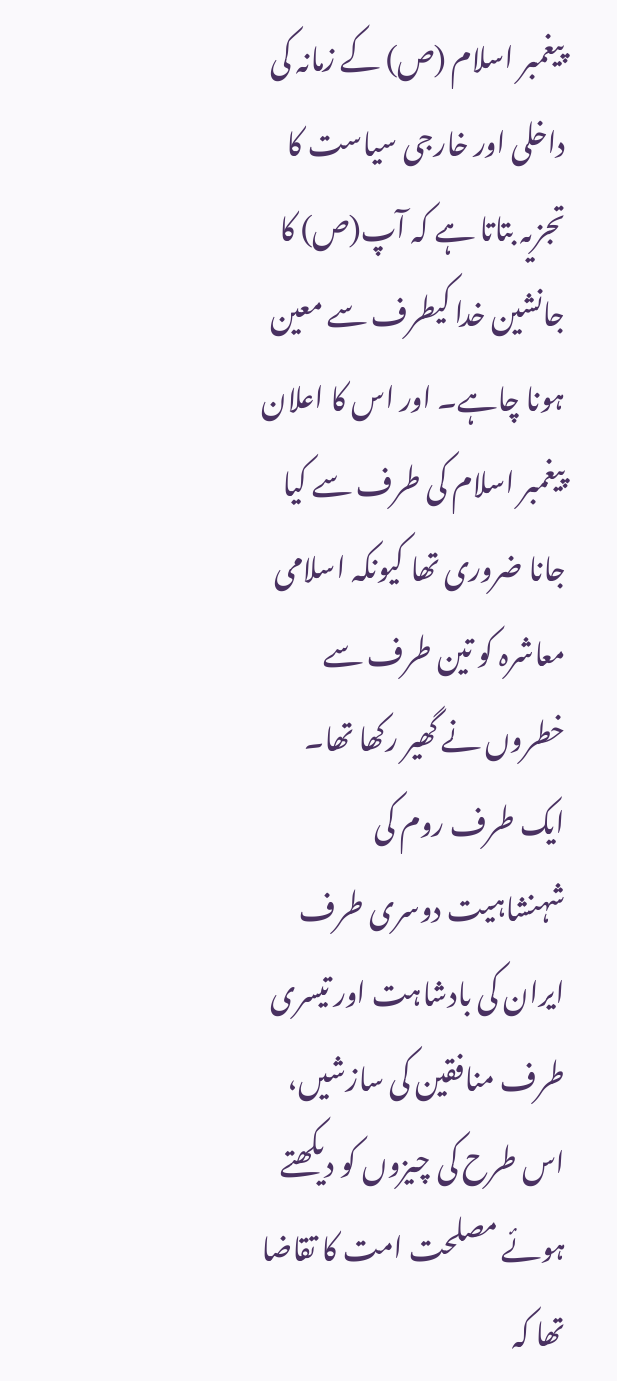پیغمبر اسلام (ص) کے زمانہ کی داخلی اور خارجی سیاست کا تجزیہ بتاتا ہے کہ آپ(ص) کا جانشین خدا کیطرف سے معین ہونا چاہے۔ اور اس کا اعلان پیغمبر اسلام کی طرف سے کیا جانا ضروری تھا کیونکہ اسلامی معاشرہ کو تین طرف سے خطروں نے گھیر رکھا تھا۔ ایک طرف روم کی شہنشاہیت دوسری طرف ایران کی بادشاہت اور تیسری طرف منافقین کی سازشیں، اس طرح کی چیزوں کو دیکھتے ہوئے مصلحت امت کا تقاضا تھا کہ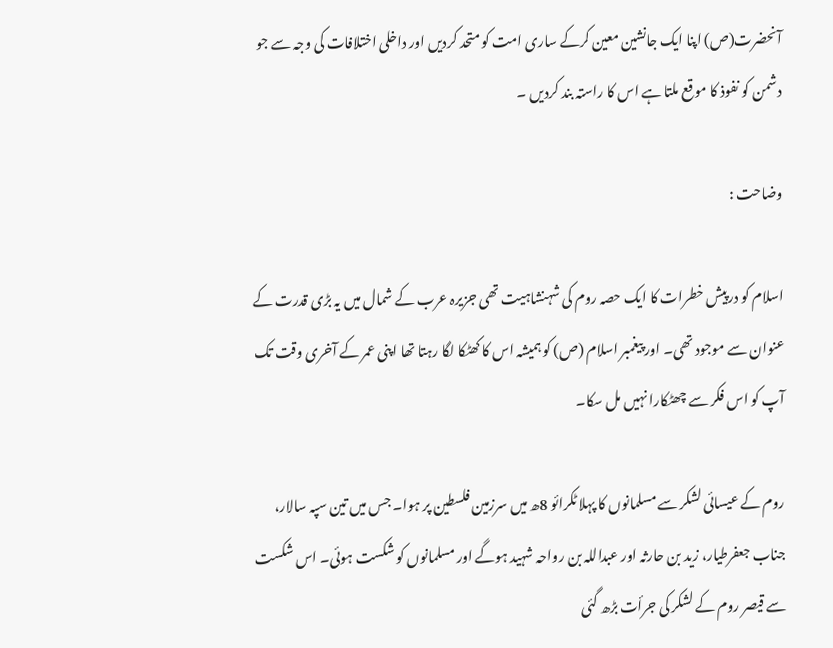آنحضرت(ص) اپنا ایک جانشین معین کرکے ساری امت کو متحد کردیں اور داخلی اختلافات کی وجہ سے جو دشمن کو نفوذ کا موقع ملتا ہے اس کا راستہ بند کردیں ۔

وضاحت :

اسلام کو درپیش خطرات کا ایک حصہ روم کی شہنشاہیت تھی جزیرہ عرب کے شمال میں یہ بڑی قدرت کے عنوان سے موجود تھی۔ اور پیغمبر اسلام (ص) کو ہمیشہ اس کا کھٹکا لگا رہتا تھا اپنی عمر کے آخری وقت تک آپ کو اس فکر سے چھٹکارا نہیں مل سکا۔

روم کے عیسائی لشکر سے مسلمانوں کا پہلا ٹکرائو 8ھ میں سرزمین فلسطین پر ہوا۔ جس میں تین سپہ سالار، جناب جعفرطیار، زید بن حارثہ اور عبداللہ بن رواحہ شہید ہوگے اور مسلمانوں کو شکست ہوئی۔ اس شکست سے قیصر روم کے لشکر کی جرأت بڑھ گئی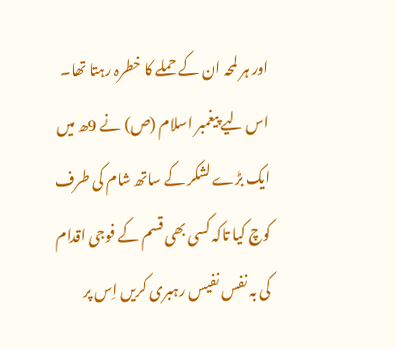اور ہر لمحہ ان کے حملے کا خطرہ رہتا تھا۔ اس لیے پیغمبر اسلام (ص) نے 9ھ میں ایک بڑے لشکر کے ساتھ شام کی طرف کوچ کیا تاکہ کسی بھی قسم کے فوجی اقدام کی بہ نفس نفیس رہبری کریں اِس پر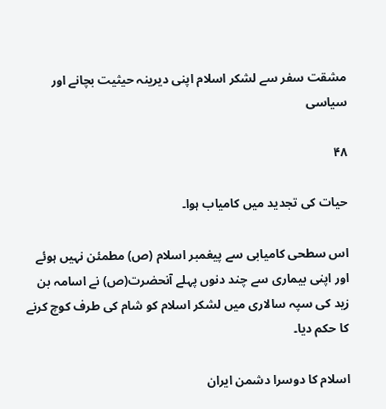مشقت سفر سے لشکر اسلام اپنی دیرینہ حیثیت بچانے اور سیاسی

۴۸

حیات کی تجدید میں کامیاب ہوا۔

اس سطحی کامیابی سے پیغمبر اسلام (ص) مطمئن نہیں ہوئے اور اپنی بیماری سے چند دنوں پہلے آنحضرت(ص) نے اسامہ بن زید کی سپہ سالاری میں لشکر اسلام کو شام کی طرف کوچ کرنے کا حکم دیا۔

اسلام کا دوسرا دشمن ایران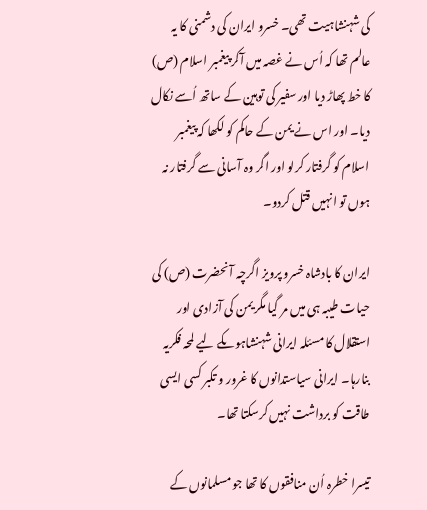کی شہنشاہیت تھی۔ خسرو ایران کی دشمنی کا یہ عالم تھا کہ اُس نے غصہ میں آکر پیغمبر اسلام (ص) کا خط پھاڑ دیا اور سفیر کی توہین کے ساتھ اُسے نکال دیا۔ اور اس نے یمن کے حاکم کو لکھا کہ پیغمبر اسلام کو گرفتار کرلو اور اگر وہ آسانی سے گرفتار نہ ہوں تو انہیں قتل کردو۔

ایران کا بادشاہ خسرو پرویز اگرچہ آنحضرت (ص) کی حیات طیبہ ہی میں مر گیا مگر یمن کی آزادی اور استقلال کا مسئلہ ایرانی شہنشاہوںکے لیے لمحہ فکریہ بنارہا۔ ایرانی سیاستدانوں کا غرور و تکبر کسی ایسی طاقت کو برداشت نہیں کرسکتا تھا۔

تیسرا خطرہ اُن منافقوں کا تھا جو مسلمانوں کے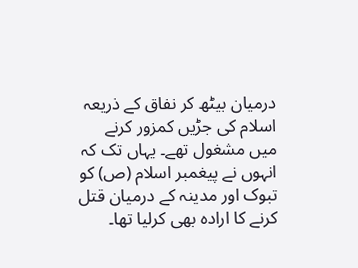درمیان بیٹھ کر نفاق کے ذریعہ اسلام کی جڑیں کمزور کرنے میں مشغول تھے۔ یہاں تک کہ انہوں نے پیغمبر اسلام (ص) کو تبوک اور مدینہ کے درمیان قتل کرنے کا ارادہ بھی کرلیا تھا۔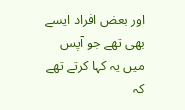اور بعض افراد ایسے بھی تھے جو آپس میں یہ کہا کرتے تھے کہ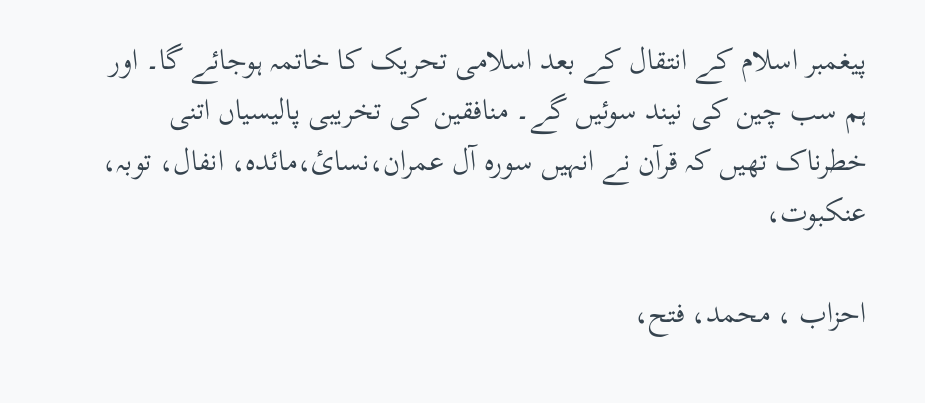پیغمبر اسلام کے انتقال کے بعد اسلامی تحریک کا خاتمہ ہوجائے گا۔ اور ہم سب چین کی نیند سوئیں گے۔ منافقین کی تخریبی پالیسیاں اتنی خطرناک تھیں کہ قرآن نے انہیں سورہ آل عمران،نسائ،مائدہ، انفال، توبہ، عنکبوت،

احزاب ، محمد، فتح،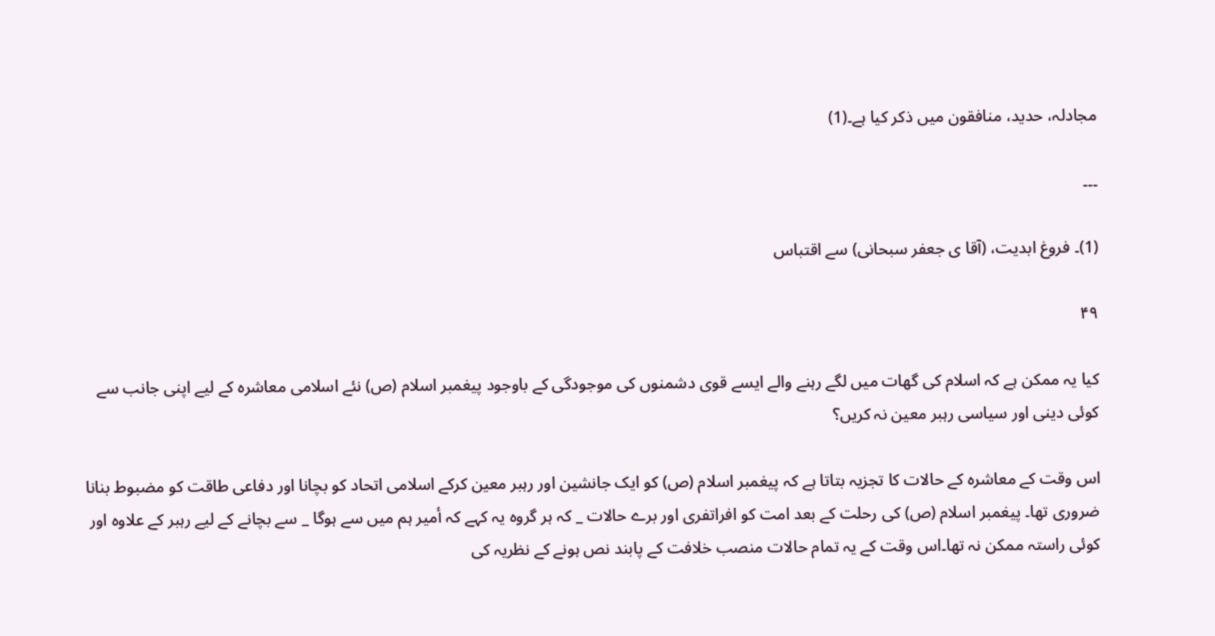مجادلہ، حدید، منافقون میں ذکر کیا ہے۔(1)

۔۔۔

(1)۔ فروغ ابدیت، (آقا ی جعفر سبحانی) سے اقتباس

۴۹

کیا یہ ممکن ہے کہ اسلام کی گھات میں لگے رہنے والے ایسے قوی دشمنوں کی موجودگی کے باوجود پیغمبر اسلام (ص) نئے اسلامی معاشرہ کے لیے اپنی جانب سے کوئی دینی اور سیاسی رہبر معین نہ کریں؟

اس وقت کے معاشرہ کے حالات کا تجزیہ بتاتا ہے کہ پیغمبر اسلام (ص) کو ایک جانشین اور رہبر معین کرکے اسلامی اتحاد کو بچانا اور دفاعی طاقت کو مضبوط بنانا ضروری تھا۔ پیغمبر اسلام (ص) کی رحلت کے بعد امت کو افراتفری اور برے حالات _ کہ ہر گروہ یہ کہے کہ أمیر ہم میں سے ہوگا _ سے بچانے کے لیے رہبر کے علاوہ اور کوئی راستہ ممکن نہ تھا۔اس وقت کے یہ تمام حالات منصب خلافت کے پابند نص ہونے کے نظریہ کی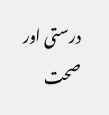درستی اور صحت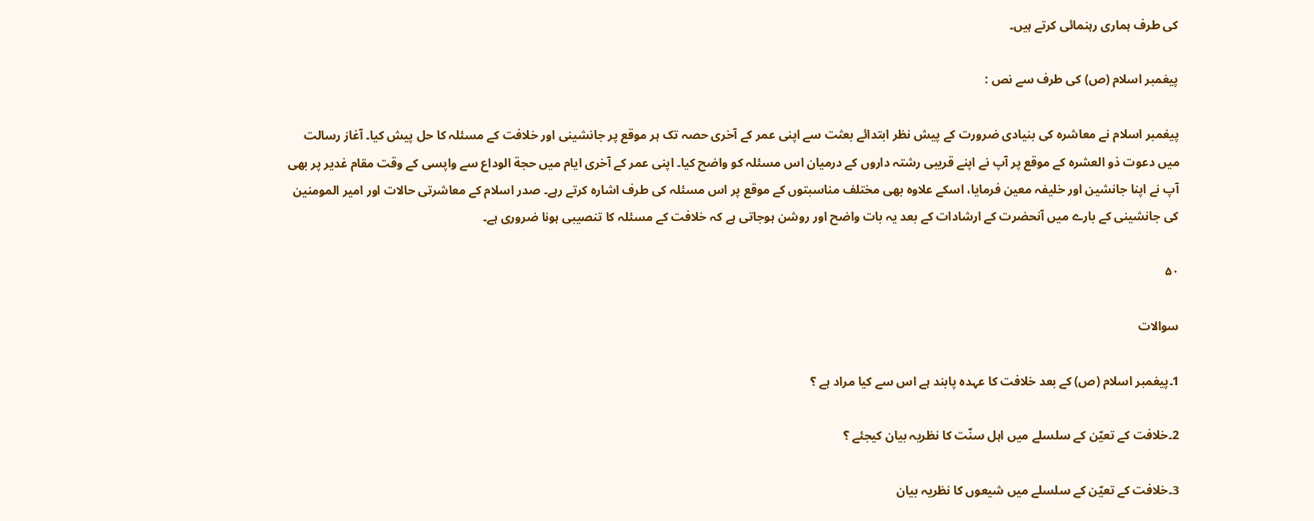کی طرف ہماری رہنمائی کرتے ہیں۔

پیغمبر اسلام (ص) کی طرف سے نص :

پیغمبر اسلام نے معاشرہ کی بنیادی ضرورت کے پیش نظر ابتدائے بعثت سے اپنی عمر کے آخری حصہ تک ہر موقع پر جانشینی اور خلافت کے مسئلہ کا حل پیش کیا۔ آغاز رسالت میں دعوت ذو العشرہ کے موقع پر آپ نے اپنے قریبی رشتہ داروں کے درمیان اس مسئلہ کو واضح کیا۔ اپنی عمر کے آخری ایام میں حجة الوداع سے واپسی کے وقت مقام غدیر پر بھی آپ نے اپنا جانشین اور خلیفہ معین فرمایا، اسکے علاوہ بھی مختلف مناسبتوں کے موقع پر اس مسئلہ کی طرف اشارہ کرتے رہے۔ صدر اسلام کے معاشرتی حالات اور امیر المومنین کی جانشینی کے بارے میں آنحضرت کے ارشادات کے بعد یہ بات واضح اور روشن ہوجاتی ہے کہ خلافت کے مسئلہ کا تنصیبی ہونا ضروری ہے۔

۵۰

سوالات

1۔پیغمبر اسلام (ص) کے بعد خلافت کا عہدہ پابند ہے اس سے کیا مراد ہے ؟

2۔خلافت کے تعیّن کے سلسلے میں اہل سنّت کا نظریہ بیان کیجئے ؟

3۔خلافت کے تعیّن کے سلسلے میں شیعوں کا نظریہ بیان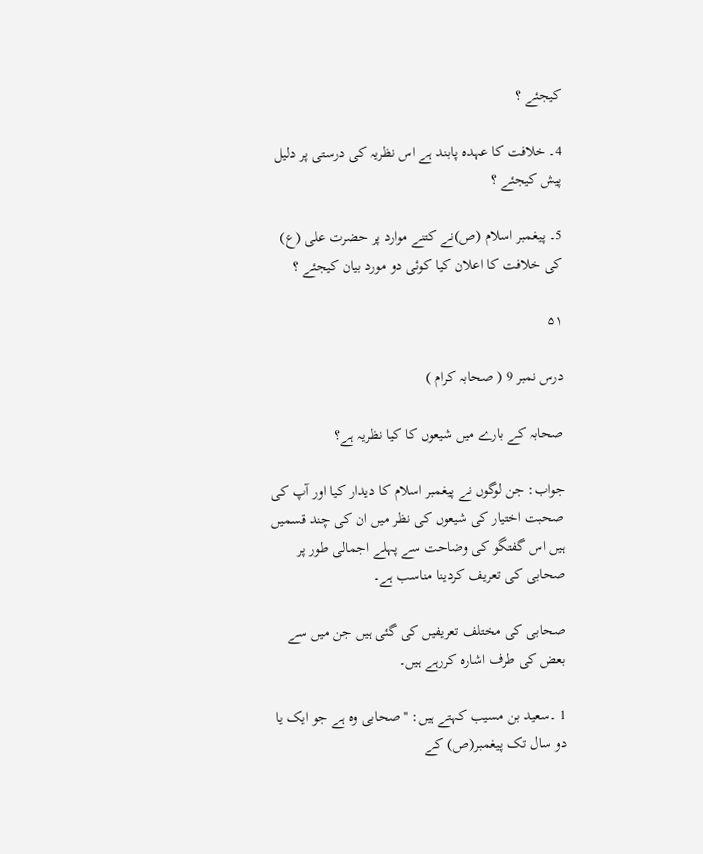کیجئے ؟

4۔ خلافت کا عہدہ پابند ہے اس نظریہ کی درستی پر دلیل پیش کیجئے ؟

5۔ پیغمبر اسلام (ص)نے کتنے موارد پر حضرت علی (ع) کی خلافت کا اعلان کیا کوئی دو مورد بیان کیجئے ؟

۵۱

درس نمبر 9 ( صحابہ کرام )

صحابہ کے بارے میں شیعوں کا کیا نظریہ ہے؟

جواب: جن لوگوں نے پیغمبر اسلام کا دیدار کیا اور آپ کی صحبت اختیار کی شیعوں کی نظر میں ان کی چند قسمیں ہیں اس گفتگو کی وضاحت سے پہلے اجمالی طور پر صحابی کی تعریف کردینا مناسب ہے۔

صحابی کی مختلف تعریفیں کی گئی ہیں جن میں سے بعض کی طرف اشارہ کررہے ہیں۔

1 ۔سعید بن مسیب کہتے ہیں: ''صحابی وہ ہے جو ایک یا دو سال تک پیغمبر(ص) کے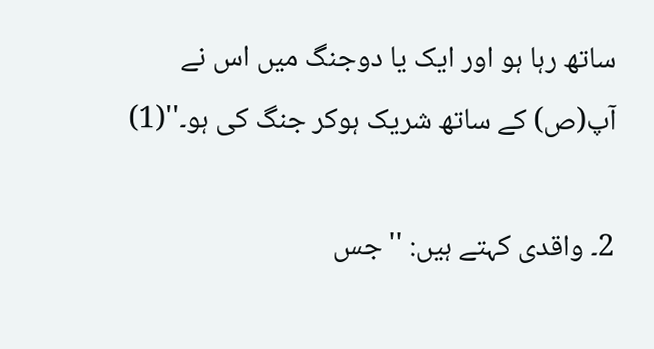ساتھ رہا ہو اور ایک یا دوجنگ میں اس نے آپ(ص) کے ساتھ شریک ہوکر جنگ کی ہو۔''(1)

2۔ واقدی کہتے ہیں: '' جس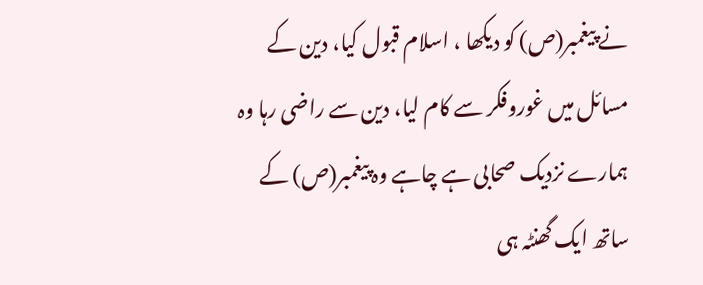نے پیغمبر(ص) کو دیکھا ، اسلام قبول کیا، دین کے مسائل میں غوروفکر سے کام لیا، دین سے راضی رہا وہ ہمارے نزدیک صحابی ہے چاہے وہ پیغمبر(ص) کے ساتھ ایک گھنٹہ ہی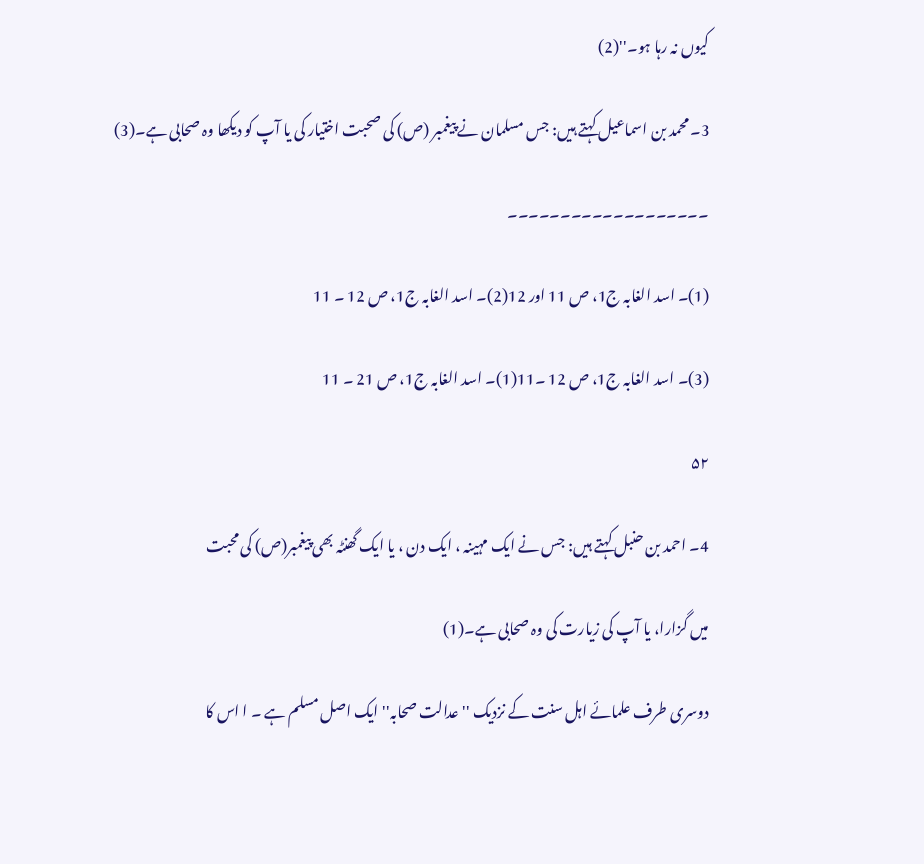کیوں نہ رہا ہو۔''(2)

3۔ محمد بن اسماعیل کہتے ہیں: جس مسلمان نے پیغمبر (ص) کی صحبت اختیار کی یا آپ کو دیکھا وہ صحابی ہے۔(3)

۔۔۔۔۔۔۔۔۔۔۔۔۔۔۔۔۔۔۔

(1)۔ اسد الغابہ ج1، ص 11 اور 12(2)۔ اسد الغابہ ج1، ص 12 ۔ 11

(3)۔ اسد الغابہ ج1، ص 12 ۔11(1)۔ اسد الغابہ ج1، ص 21 ۔ 11

۵۲

4۔ احمد بن حنبل کہتے ہیں: جس نے ایک مہینہ ، ایک دن ، یا ایک گھنٹہ بھی پیغمبر(ص) کی محبت

میں گزارا، یا آپ کی زیارت کی وہ صحابی ہے۔(1)

دوسری طرف علمائے اہل سنت کے نزدیک ''عدالت صحابہ'' ایک اصل مسلم ہے ۔ ا اس کا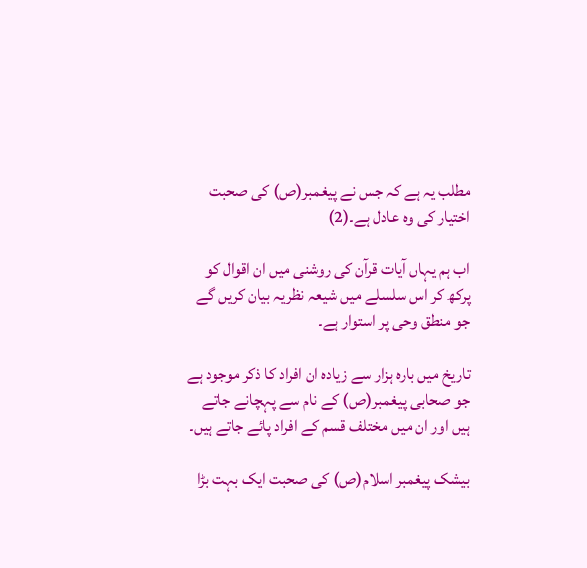مطلب یہ ہے کہ جس نے پیغمبر(ص) کی صحبت اختیار کی وہ عادل ہے۔(2)

اب ہم یہاں آیات قرآن کی روشنی میں ان اقوال کو پرکھ کر اس سلسلے میں شیعہ نظریہ بیان کریں گے جو منطق وحی پر استوار ہے۔

تاریخ میں بارہ ہزار سے زیادہ ان افراد کا ذکر موجود ہے جو صحابی پیغمبر(ص) کے نام سے پہچانے جاتے ہیں اور ان میں مختلف قسم کے افراد پائے جاتے ہیں۔

بیشک پیغمبر اسلام(ص) کی صحبت ایک بہت بڑا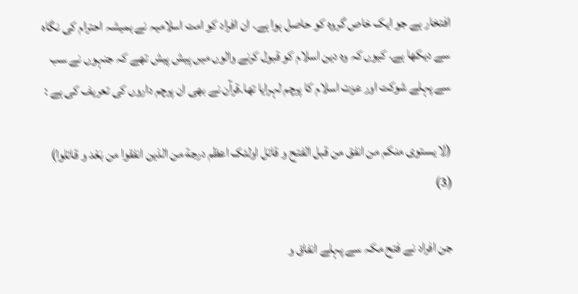افتخار ہے جو ایک خاص گروہ کو حاصل ہوا ہے۔ ان افراد کو امت اسلامیہ نے ہمیشہ احترام کی نگاہ سے دیکھا ہے۔ کیوں کہ وہ دین اسلام کو قبول کرنے والوں میں پیش پیش تھے کہ جنہوں نے سب سے پہلے شوکت اور عزت اسلام کا پرچم لہرایا تھا۔قرآن نے بھی ان پرچم داروں کی تعریف کی ہے :

(لا یستوی منکم من انفق من قبل الفتح و قاتل اولئک اعظم درجة من الذین انفقوا من بَعْد و قاتلوا) (3)

جن افراد نے فتح مکہ سے پہلے انفاق و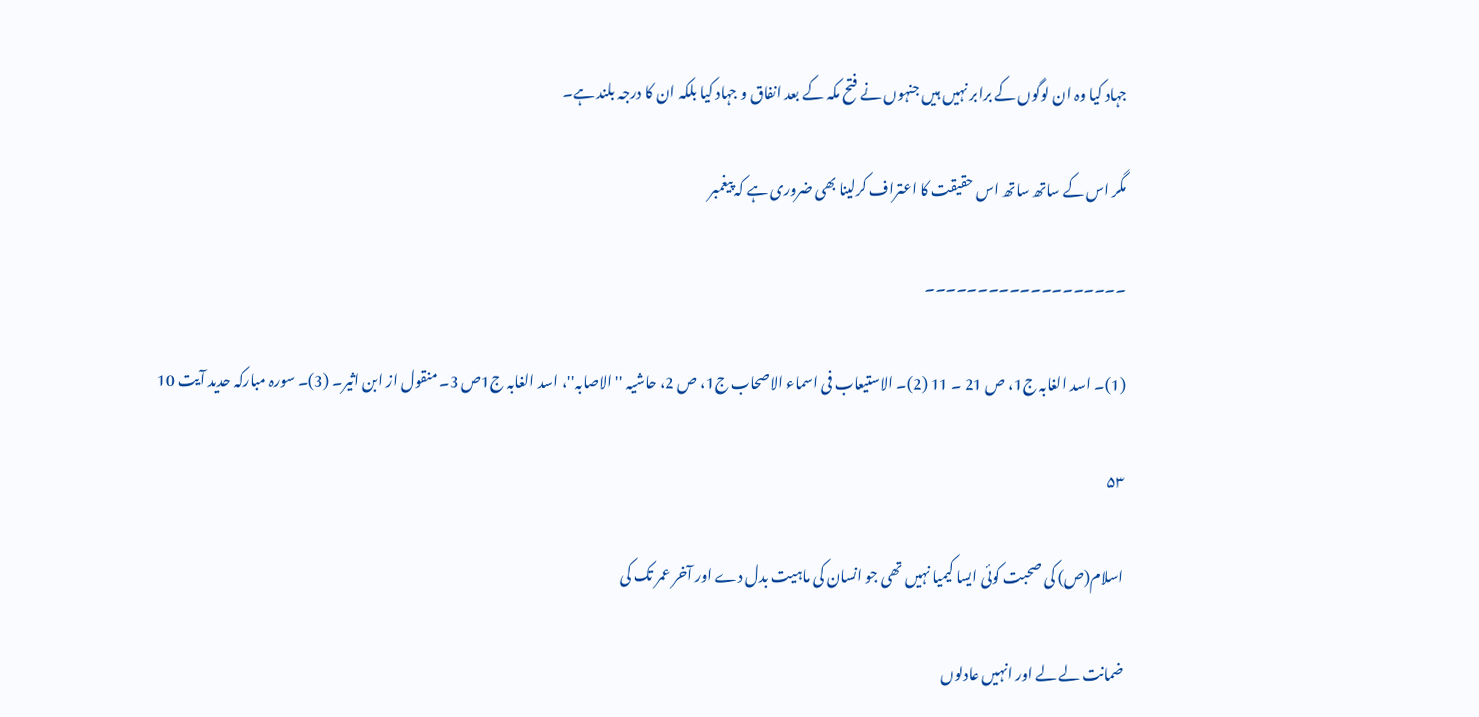جہاد کیا وہ ان لوگوں کے برابر نہیں ہیں جنہوں نے فتح مکہ کے بعد انفاق و جہاد کیا بلکہ ان کا درجہ بلند ہے۔

مگر اس کے ساتھ ساتھ اس حقیقت کا اعتراف کرلینا بھی ضروری ہے کہ پیغمبر

۔۔۔۔۔۔۔۔۔۔۔۔۔۔۔۔۔۔۔

(1)۔ اسد الغابہ ج1، ص 21 ۔ 11 (2)۔ الاستیعاب فی اسماء الاصحاب ج1، ص 2، حاشیہ '' الاصابہ''، اسد الغابہ ج1ص 3۔ منقول از ابن اثیر۔ (3)۔ سورہ مبارکہ حدید آیت 10

۵۳

اسلام(ص) کی صحبت کوئی ایسا کیمیا نہیں تھی جو انسان کی ماہیت بدل دے اور آخر عمر تک کی

ضمانت لے لے اور انہیں عادلوں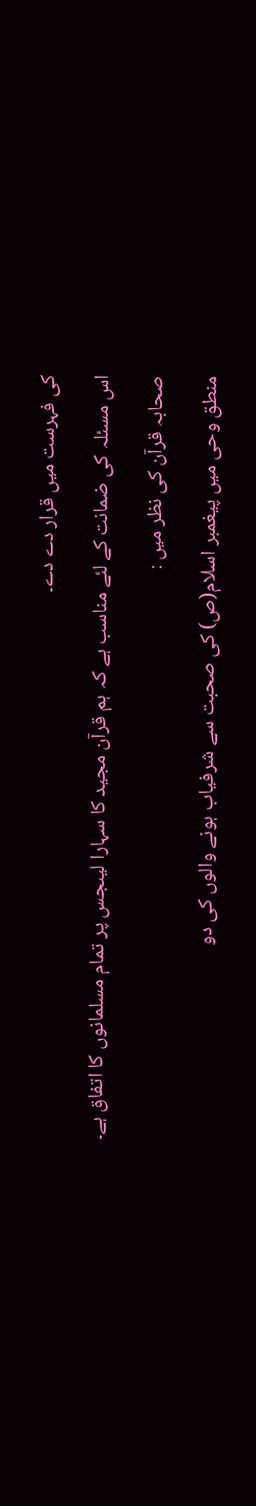کی فہرست میں قرار دے دے۔

اس مسئلہ کی ضمانت کے لئے مناسب ہے کہ ہم قرآن مجید کا سہارا لیںجس پر تمام مسلمانوں کا اتفاق ہے۔

صحابہ قرآن کی نظر میں :

منطق وحی میں پیغمبر اسلام(ص) کی صحبت سے شرفیاب ہونے والوں کی دو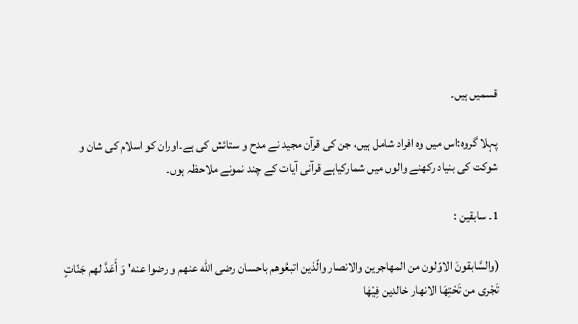قسمیں ہیں۔

پہلا گروہ:اس میں وہ افراد شامل ہیں، جن کی قرآن مجید نے مدح و ستائش کی ہے۔اوران کو اسلام کی شان و شوکت کی بنیاد رکھنے والوں میں شمارکیاہے قرآنی آیات کے چند نمونے ملاحظہ ہوں۔

1۔ سابقین :

(والسَّابقونَ الاوّلون من المهاجرین والانصار والّذین اتبعُوهم باحسان رضی اللّٰه عنهم و رضوا عنه' وَ أَعَدَّ لهم جَنّاتٍ تَجْری من تَحْتِهَا الانهار خالدین فِیْهٰا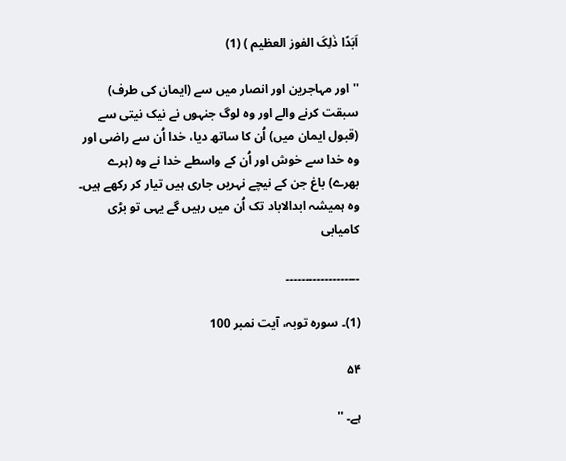اَبَدًا ذٰلِکَ الفوز العظیم ) (1)

'' اور مہاجرین اور انصار میں سے (ایمان کی طرف) سبقت کرنے والے اور وہ لوگ جنہوں نے نیک نیتی سے (قبول ایمان میں) اُن کا ساتھ دیا، خدا اُن سے راضی اور وہ خدا سے خوش اور اُن کے واسطے خدا نے وہ (ہرے بھرے) باغ جن کے نیچے نہریں جاری ہیں تیار کر رکھے ہیں۔ وہ ہمیشہ ابدالاباد تک اُن میں رہیں گے یہی تو بڑی کامیابی

۔۔۔۔۔۔۔۔۔۔۔۔۔۔۔۔۔۔۔

(1)۔ سورہ توبہ، آیت نمبر 100

۵۴

ہے۔ ''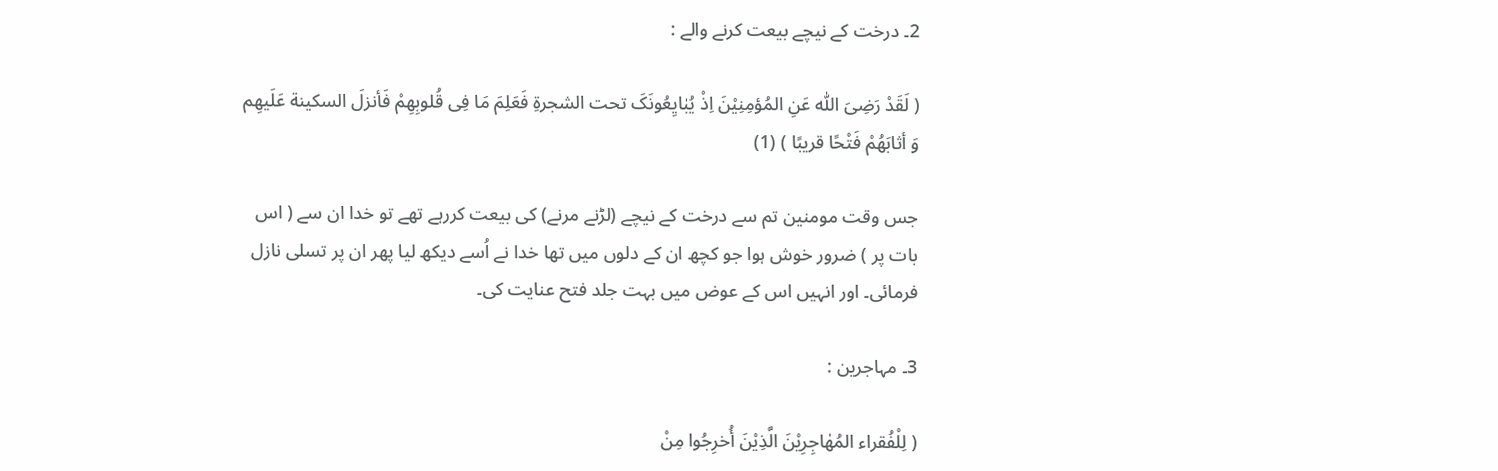2۔ درخت کے نیچے بیعت کرنے والے :

( لَقَدْ رَضِیَ اللّٰه عَنِ المُؤمِنِیْنَ اِذْ یُبٰایِعُونَکَ تحت الشجرةِ فَعَلِمَ مَا فِی قُلوبِهِمْ فَأنزلَ السکینة عَلَیهِم وَ أثابَهُمْ فَتْحًا قریبًا ) (1)

جس وقت مومنین تم سے درخت کے نیچے (لڑنے مرنے) کی بیعت کررہے تھے تو خدا ان سے ( اس بات پر ) ضرور خوش ہوا جو کچھ ان کے دلوں میں تھا خدا نے اُسے دیکھ لیا پھر ان پر تسلی نازل فرمائی۔ اور انہیں اس کے عوض میں بہت جلد فتح عنایت کی۔

3۔ مہاجرین :

( لِلْفُقراء المُهٰاجِرِیْنَ الَّذِیْنَ أُخرِجُوا مِنْ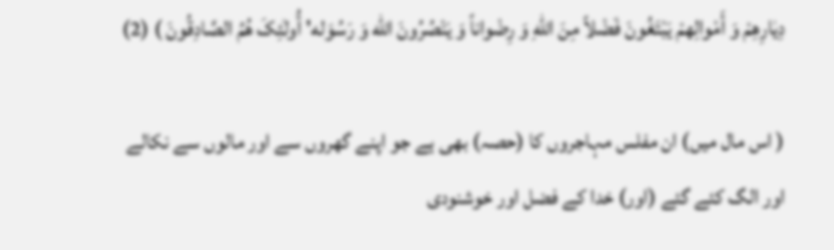دِیٰارِهِمْ وَ أَمْوالِهمْ یَبْتَغُونَ فَضْلاً مِنَ اللّٰهِ وَ رِضْواناً وَ یَنْصُرُونَ اللّٰه وَ رَسُوَله' أُولٰئِکَ هُمُ الصَّادِقُونَ ) (2)

( اس مال میں) ان مفلس مہاجروں کا (حصہ) بھی ہے جو اپنے گھروں سے اور مالوں سے نکالے اور الگ کئے گئے (اور) خدا کے فضل اور خوشنودی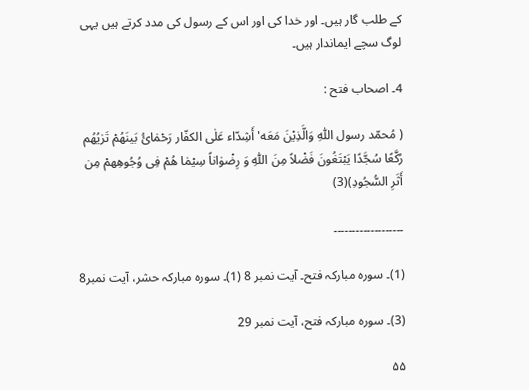کے طلب گار ہیں۔ اور خدا کی اور اس کے رسول کی مدد کرتے ہیں یہی لوگ سچے ایماندار ہیں۔

4۔ اصحاب فتح :

( مُحمّد رسول اللّٰهِ وَالَّذِیْنَ مَعَه' أَشِدّاء عَلٰی الکفّار رَحْمٰائُ بَینَهُمْ تَرٰیُهُم رُکَّعًا سُجَّدًا یَبْتَغُونَ فَضْلاً مِنَ اللّٰهِ وَ رِضْوٰاناً سِیْمٰا هُمْ فِی وُجُوهِهمْ مِن أَثَرِ السُّجُودِ)(3)

۔۔۔۔۔۔۔۔۔۔۔۔۔۔۔۔۔۔۔

(1)۔ سورہ مبارکہ فتح۔ آیت نمبر 8 (1)۔ سورہ مبارکہ حشر، آیت نمبر8

(3)۔ سورہ مبارکہ فتح، آیت نمبر 29

۵۵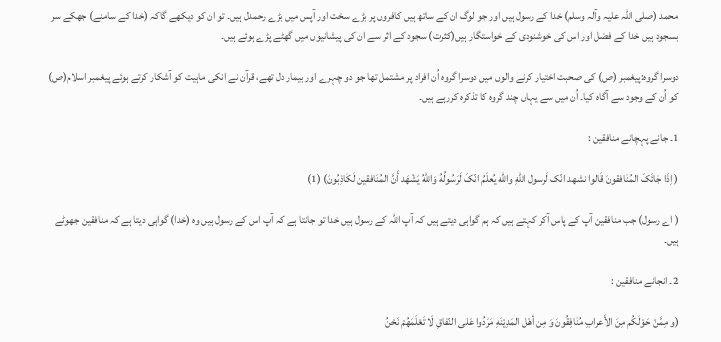محمد (صلی اللہ علیہ وآلہ وسلم) خدا کے رسول ہیں اور جو لوگ ان کے ساتھ ہیں کافروں پر بڑے سخت اور آپس میں بڑے رحمدل ہیں۔ تو ان کو دیکھے گاکہ (خدا کے سامنے) جھکے سر بسجود ہیں خدا کے فضل اور اس کی خوشنودی کے خواستگار ہیں(کثرت) سجود کے اثر سے ان کی پیشانیوں میں گھٹے پڑے ہوئے ہیں۔

دوسرا گروہ:پیغمبر (ص) کی صحبت اختیار کرنے والوں میں دوسرا گروہ اُن افراد پر مشتمل تھا جو دو چہرے اور بیمار دل تھے، قرآن نے انکی ماہیت کو آشکار کرتے ہوئے پیغمبر اسلام(ص) کو اُن کے وجود سے آگاہ کیا۔ اُن میں سے یہاں چند گروہ کا تذکرہ کررہے ہیں۔

1۔ جانے پہچانے منافقین :

( اِذَا جٰائَکَ المُنٰافقونَ قَالوا نشهد انّک لَرسول اللّٰهِ واللّٰه یُعلَمُ انّکَ لَرَسُولُهُ وَاللّٰهُ یَشْهَد أَنَّ المُنَافقین لَکٰاذِبُونَ) (1)

( اے رسول) جب منافقین آپ کے پاس آکر کہتے ہیں کہ ہم گواہی دیتے ہیں کہ آپ اللہ کے رسول ہیں خدا تو جانتا ہے کہ آپ اس کے رسول ہیں وہ (خدا) گواہی دیتا ہے کہ منافقین جھوٹے ہیں۔

2۔ انجانے منافقین :

(و مِمَّنْ حَوْلَکُم مِنَ الأَعرابِ مُنٰافِقُونَ وَ مِن أهْل المَدِیْنَهِ مَرَدُوا عَلی النّفاقِ لَا تَعْلَمَهُمْ نَحْنُ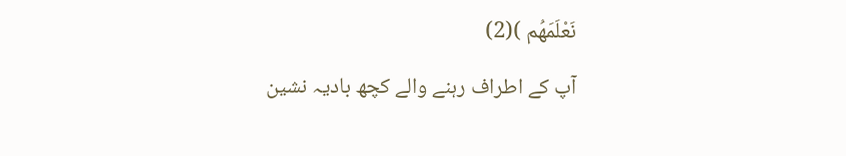نَعْلَمَهُم )(2)

آپ کے اطراف رہنے والے کچھ بادیہ نشین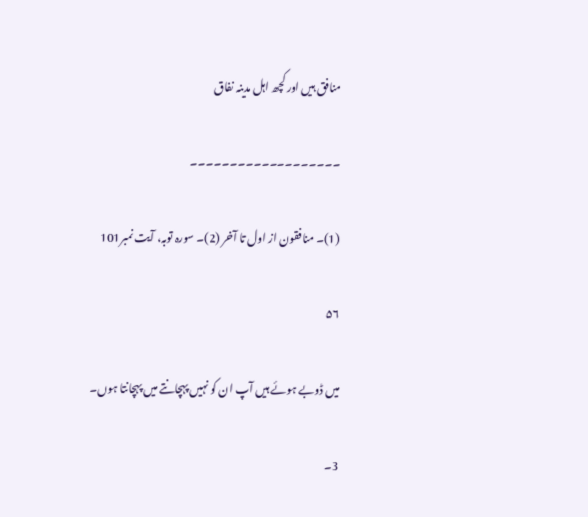منافق ہیں اور کچھ اہل مدینہ نفاق

۔۔۔۔۔۔۔۔۔۔۔۔۔۔۔۔۔۔۔

(1)۔ منافقون از اول تا آخر (2)۔ سورہ توبہ، آیت نمبر101

۵۶

میں ڈوبے ہوئے ہیں آپ ان کو نہیں پہچانتے میں پہچانتا ہوں۔

3۔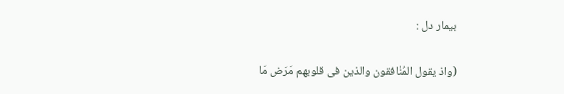بیمار دل :

(واذ یقول المُنٰافقون والذین فی قلوبهم مَرَض مَا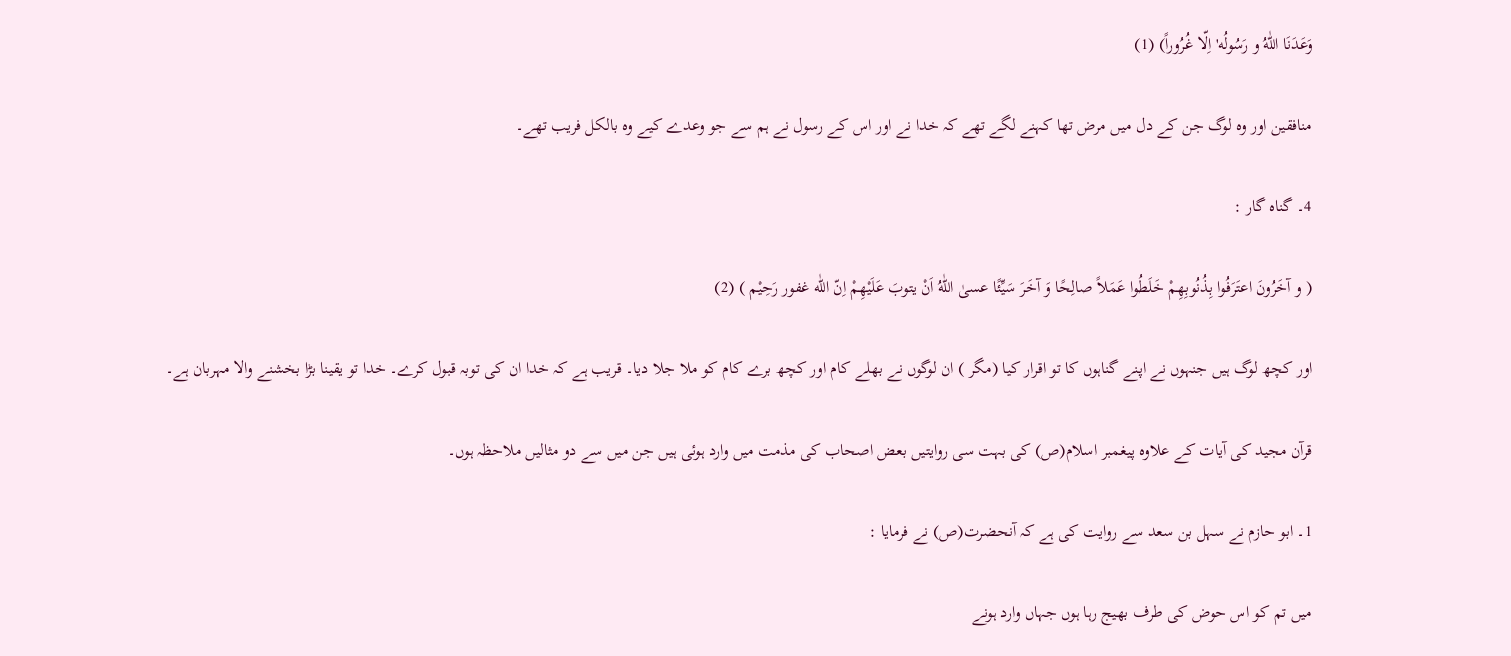وَعَدَنَا اللّٰهُ و رَسُولُه' اِلّا غُرُوراً) (1)

منافقین اور وہ لوگ جن کے دل میں مرض تھا کہنے لگے تھے کہ خدا نے اور اس کے رسول نے ہم سے جو وعدے کیے وہ بالکل فریب تھے۔

4۔ گناہ گار :

( و آخَرُونَ اعتَرَفُوا بِذُنُوبِهِمْ خَلَطُوا عَمَلاً صالِحًا وَ آخَرَ سَیِّئًا عسیٰ اللّٰهُ اَنْ یتوبَ عَلَیْهِمْ اِنّ اللّٰه غفور رَحِیْم ) (2)

اور کچھ لوگ ہیں جنہوں نے اپنے گناہوں کا تو اقرار کیا (مگر ) ان لوگوں نے بھلے کام اور کچھ برے کام کو ملا جلا دیا۔ قریب ہے کہ خدا ان کی توبہ قبول کرے۔ خدا تو یقینا بڑا بخشنے والا مہربان ہے۔

قرآن مجید کی آیات کے علاوہ پیغمبر اسلام(ص) کی بہت سی روایتیں بعض اصحاب کی مذمت میں وارد ہوئی ہیں جن میں سے دو مثالیں ملاحظہ ہوں۔

1۔ ابو حازم نے سہل بن سعد سے روایت کی ہے کہ آنحضرت(ص) نے فرمایا :

میں تم کو اس حوض کی طرف بھیج رہا ہوں جہاں وارد ہونے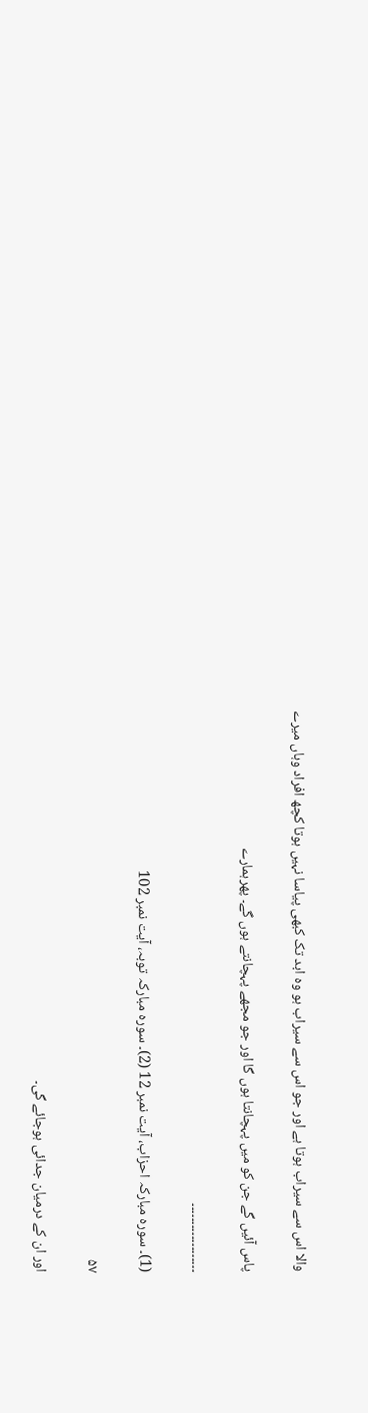والا اس سے سیراب ہوتا ہے اور جو اس سے سیراب ہو وہ ابد تک کبھی پیاسا نہیں ہوتا کچھ افراد وہاں میرے

پاس آئیں گے جن کو میں پہچانتا ہوں گا اور جو مجھے پہچانتے ہوں گے۔ پھرہمارے

۔۔۔۔۔۔۔۔۔۔۔۔۔۔۔۔۔۔۔

(1)۔ سورہ مبارکہ احزاب، آیت نمبر 12 (2)۔ سورہ مبارکہ توبہ، آیت نمبر 102

۵۷

اور ان کے درمیان جدائی ہوجائے گی۔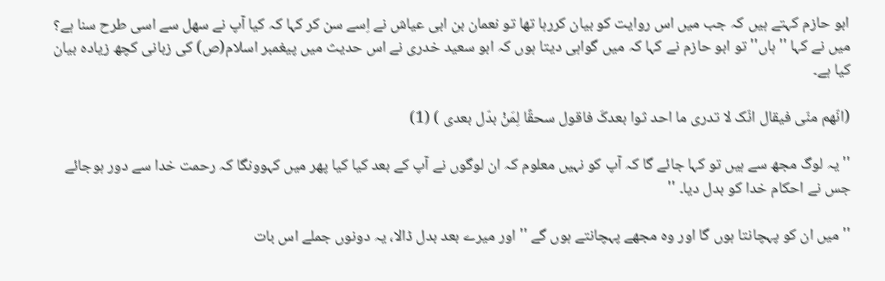ابو حازم کہتے ہیں کہ جب میں اس روایت کو بیان کررہا تھا تو نعمان بن ابی عیاش نے اِسے سن کر کہا کہ کیا آپ نے سھل سے اسی طرح سنا ہے؟ میں نے کہا ''ہاں'' تو ابو حازم نے کہا کہ میں گواہی دیتا ہوں کہ ابو سعید خدری نے اس حدیث میں پیغمبر اسلام(ص) کی زبانی کچھ زیادہ بیان کیا ہے۔

(انّهم منّی فیقال انّک لا تدری ما احد ثوا بعدکَ فاقول سحقًا لِمَنْ بدّل بعدی ) (1)

'' یہ لوگ مجھ سے ہیں تو کہا جائے گا کہ آپ کو نہیں معلوم کہ ان لوگوں نے آپ کے بعد کیا کیا پھر میں کہوونگا کہ رحمت خدا سے دور ہوجائے جس نے احکام خدا کو بدل دیا۔ ''

'' میں ان کو پہچانتا ہوں گا اور وہ مجھے پہچانتے ہوں گے '' اور میرے بعد بدل ڈالا، یہ دونوں جملے اس بات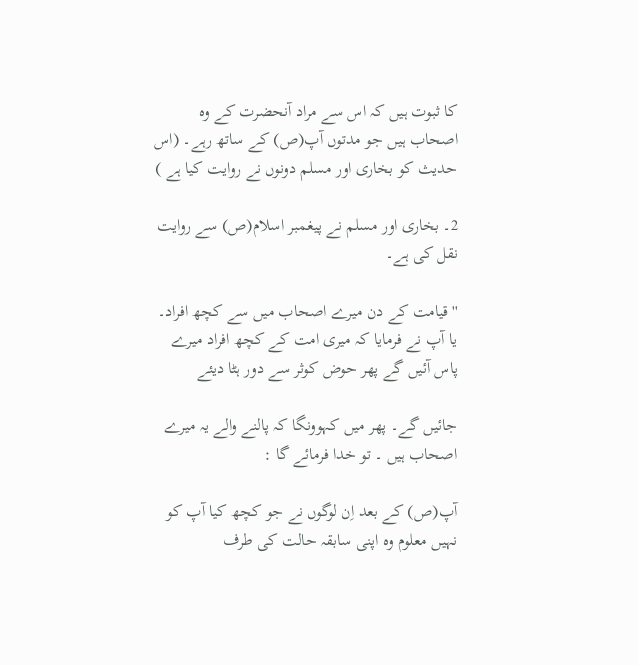کا ثبوت ہیں کہ اس سے مراد آنحضرت کے وہ اصحاب ہیں جو مدتوں آپ(ص) کے ساتھ رہے۔ (اس حدیث کو بخاری اور مسلم دونوں نے روایت کیا ہے )

2۔ بخاری اور مسلم نے پیغمبر اسلام(ص) سے روایت نقل کی ہے۔

'' قیامت کے دن میرے اصحاب میں سے کچھ افراد۔ یا آپ نے فرمایا کہ میری امت کے کچھ افراد میرے پاس آئیں گے پھر حوض کوثر سے دور ہٹا دیئے

جائیں گے۔ پھر میں کہوونگا کہ پالنے والے یہ میرے اصحاب ہیں ۔ تو خدا فرمائے گا :

آپ(ص) کے بعد اِن لوگوں نے جو کچھ کیا آپ کو نہیں معلوم وہ اپنی سابقہ حالت کی طرف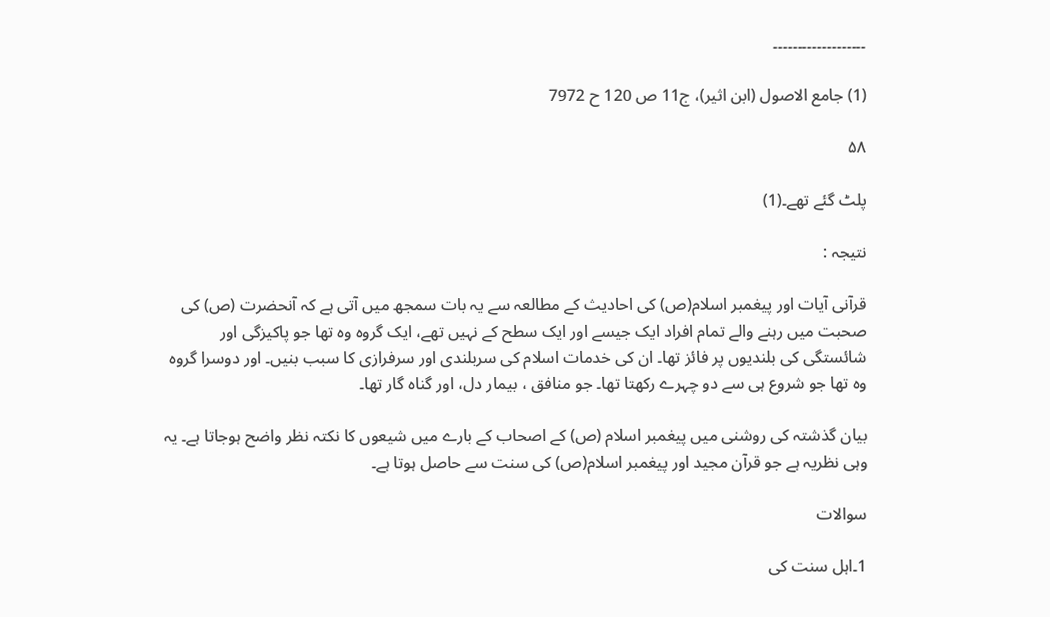۔۔۔۔۔۔۔۔۔۔۔۔۔۔۔۔۔۔۔

(1) جامع الاصول (ابن اثیر)، ج11 ص 120 ح 7972

۵۸

پلٹ گئے تھے۔(1)

نتیجہ :

قرآنی آیات اور پیغمبر اسلام(ص) کی احادیث کے مطالعہ سے یہ بات سمجھ میں آتی ہے کہ آنحضرت (ص) کی صحبت میں رہنے والے تمام افراد ایک جیسے اور ایک سطح کے نہیں تھے، ایک گروہ وہ تھا جو پاکیزگی اور شائستگی کی بلندیوں پر فائز تھا۔ ان کی خدمات اسلام کی سربلندی اور سرفرازی کا سبب بنیں۔ اور دوسرا گروہ وہ تھا جو شروع ہی سے دو چہرے رکھتا تھا۔ جو منافق ، بیمار دل، اور گناہ گار تھا۔

بیان گذشتہ کی روشنی میں پیغمبر اسلام (ص) کے اصحاب کے بارے میں شیعوں کا نکتہ نظر واضح ہوجاتا ہے۔ یہ وہی نظریہ ہے جو قرآن مجید اور پیغمبر اسلام(ص) کی سنت سے حاصل ہوتا ہے۔

سوالات

1۔اہل سنت کی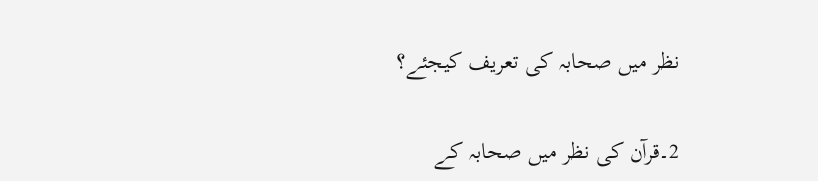نظر میں صحابہ کی تعریف کیجئے؟

2۔قرآن کی نظر میں صحابہ کے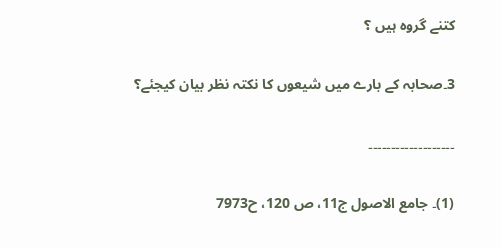کتنے گروہ ہیں ؟

3۔صحابہ کے بارے میں شیعوں کا نکتہ نظر بیان کیجئے؟

۔۔۔۔۔۔۔۔۔۔۔۔۔۔۔۔۔۔۔

(1)۔ جامع الاصول ج11، ص 120، ح7973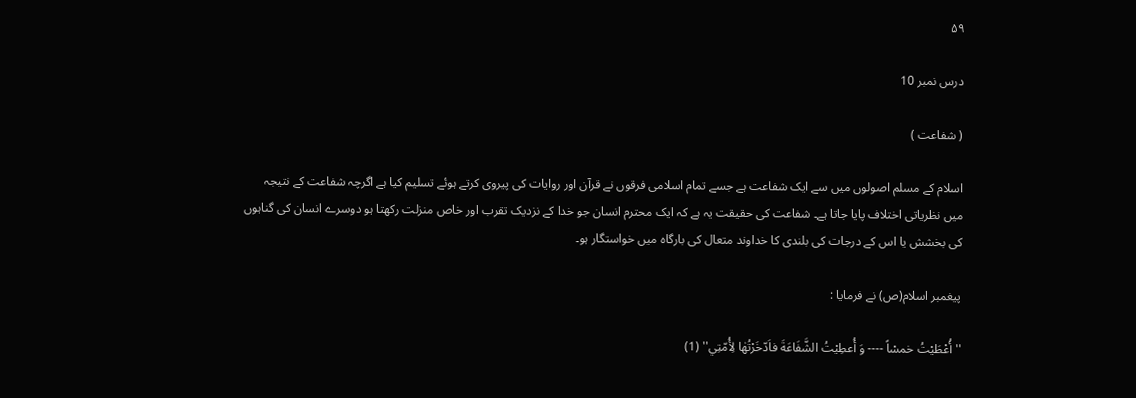۵۹

درس نمبر 10

( شفاعت )

اسلام کے مسلم اصولوں میں سے ایک شفاعت ہے جسے تمام اسلامی فرقوں نے قرآن اور روایات کی پیروی کرتے ہوئے تسلیم کیا ہے اگرچہ شفاعت کے نتیجہ میں نظریاتی اختلاف پایا جاتا ہے۔ شفاعت کی حقیقت یہ ہے کہ ایک محترم انسان جو خدا کے نزدیک تقرب اور خاص منزلت رکھتا ہو دوسرے انسان کی گناہوں کی بخشش یا اس کے درجات کی بلندی کا خداوند متعال کی بارگاہ میں خواستگار ہو۔

پیغمبر اسلام(ص) نے فرمایا :

'' أُعْطَیْتُ خمسْاً ---- وَ أُعطِیْتُ الشَّفَاعَةَ فاَدّخَرْتُهٰا لِأُمّتِي'' (1)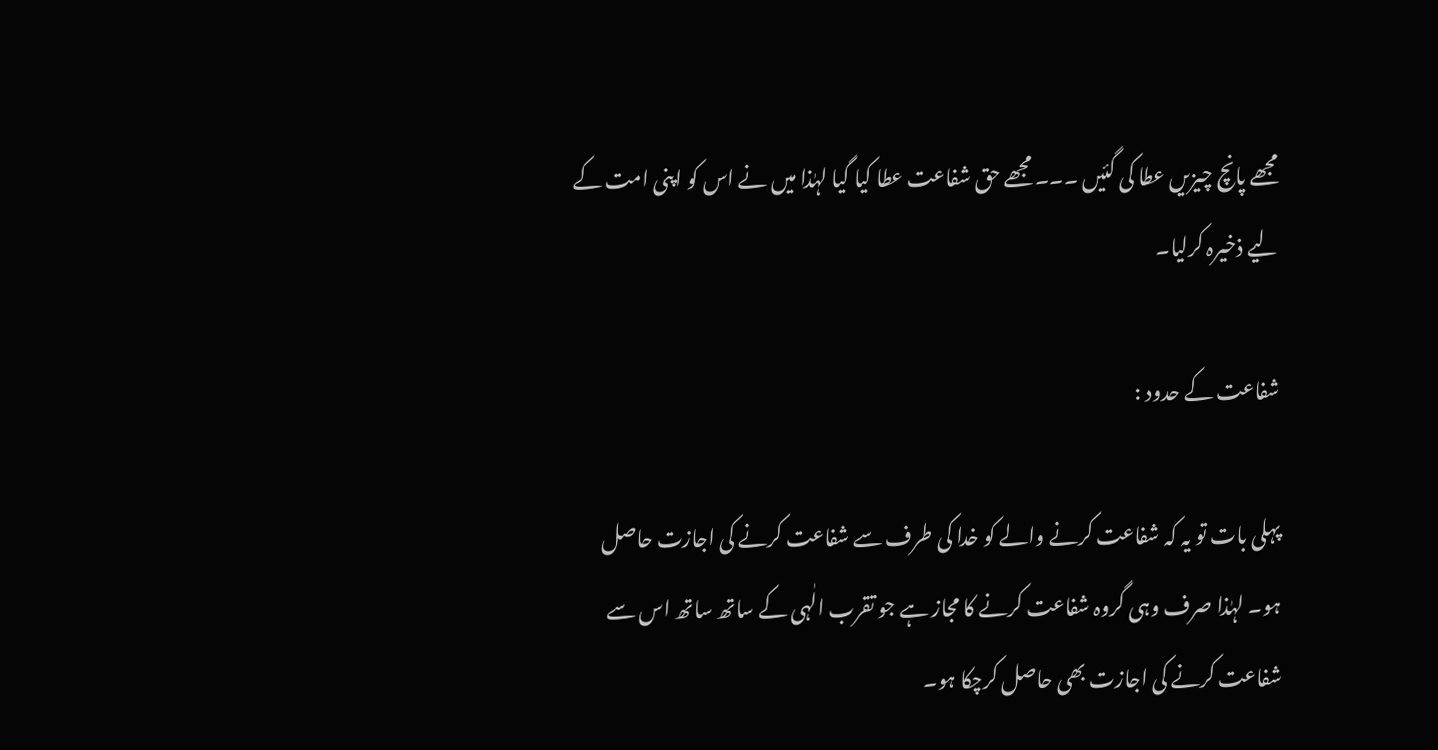مجھے پانچ چیزیں عطا کی گئیں ۔۔۔ مجھے حق شفاعت عطا کیا گیا لہٰذا میں نے اس کو اپنی امت کے لیے ذخیرہ کرلیا۔

شفاعت کے حدود :

پہلی بات تو یہ کہ شفاعت کرنے والے کو خدا کی طرف سے شفاعت کرنے کی اجازت حاصل ہو۔ لہٰذا صرف وہی گروہ شفاعت کرنے کا مجاز ہے جو تقرب الٰہی کے ساتھ ساتھ اس سے شفاعت کرنے کی اجازت بھی حاصل کرچکا ہو۔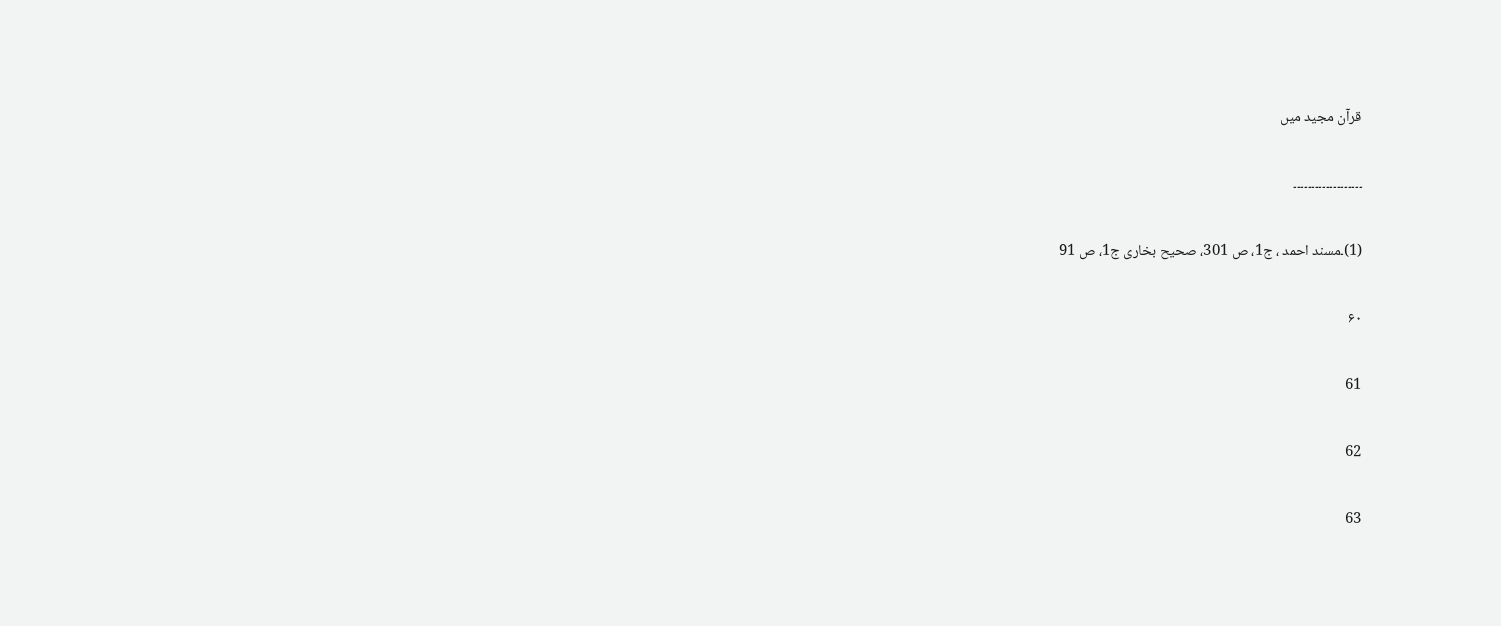قرآن مجید میں

۔۔۔۔۔۔۔۔۔۔۔۔۔۔۔۔۔۔۔

(1)۔مسند احمد ، ج1، ص 301، صحیح بخاری ج1، ص 91

۶۰

61

62

63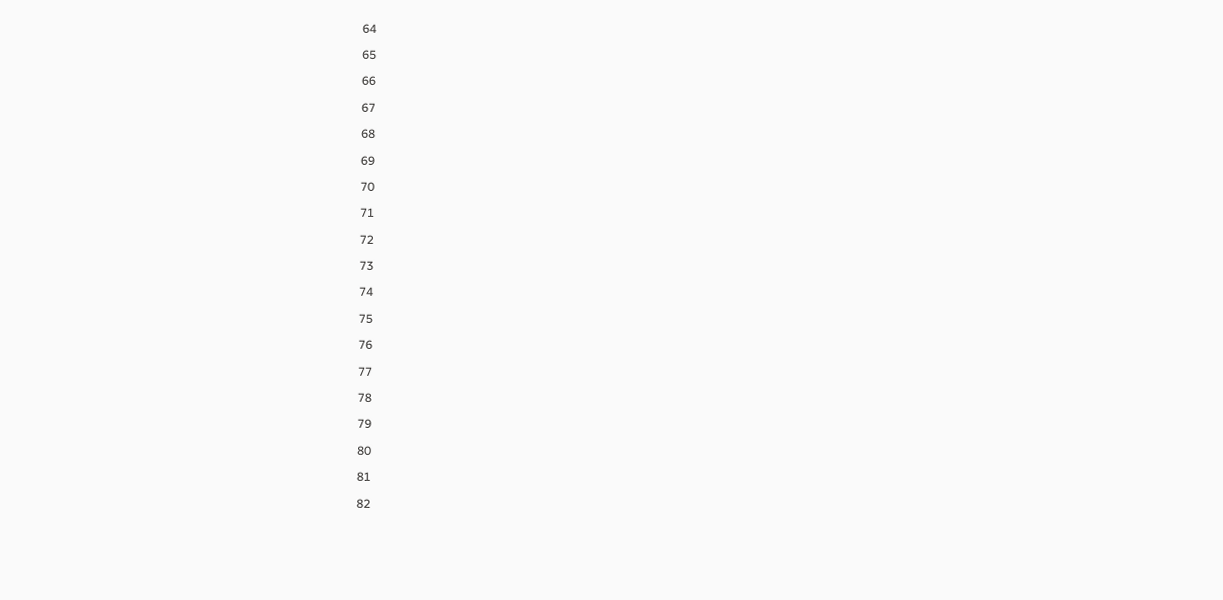64

65

66

67

68

69

70

71

72

73

74

75

76

77

78

79

80

81

82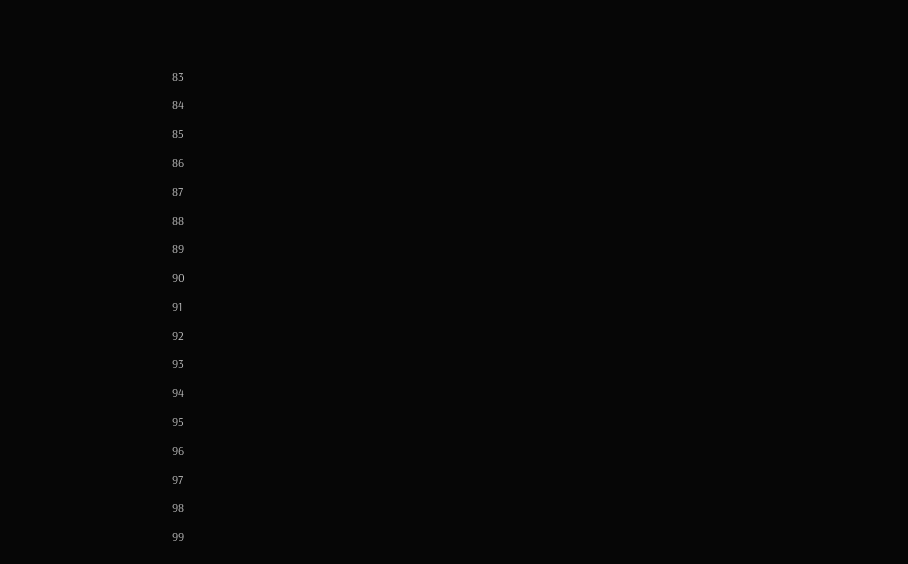83

84

85

86

87

88

89

90

91

92

93

94

95

96

97

98

99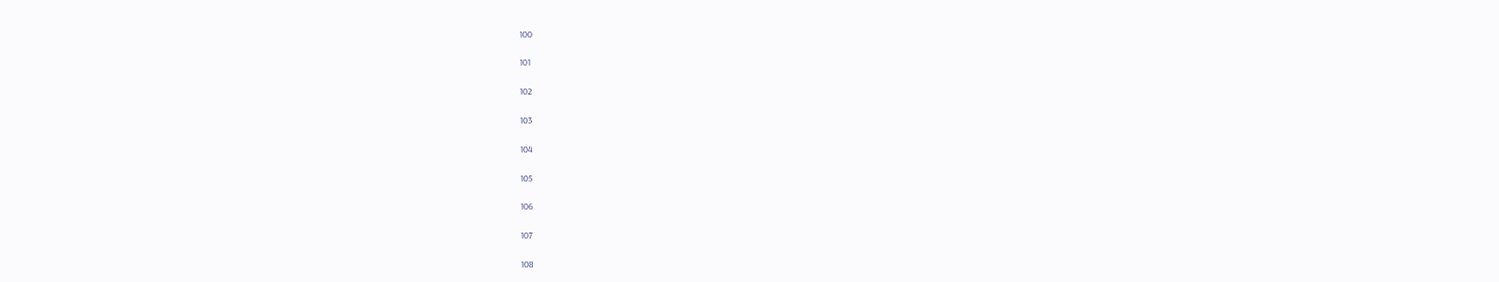100

101

102

103

104

105

106

107

108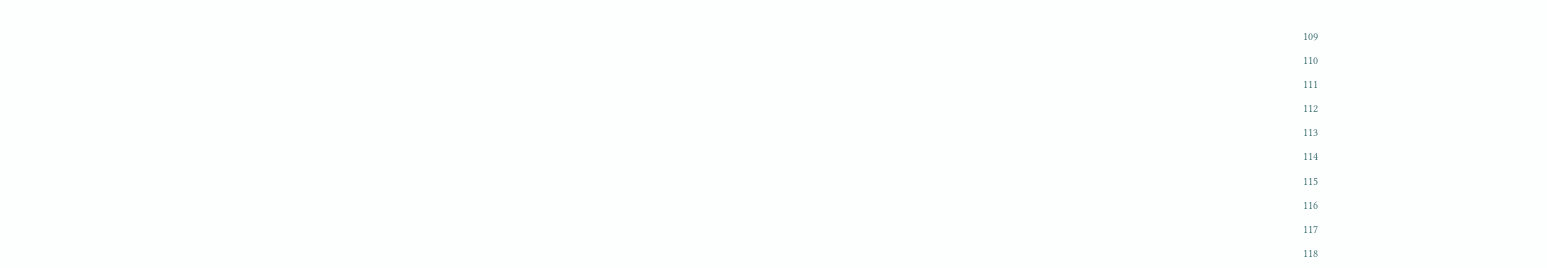109

110

111

112

113

114

115

116

117

118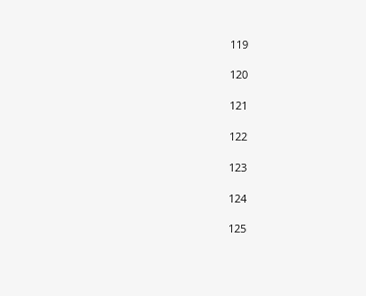119

120

121

122

123

124

125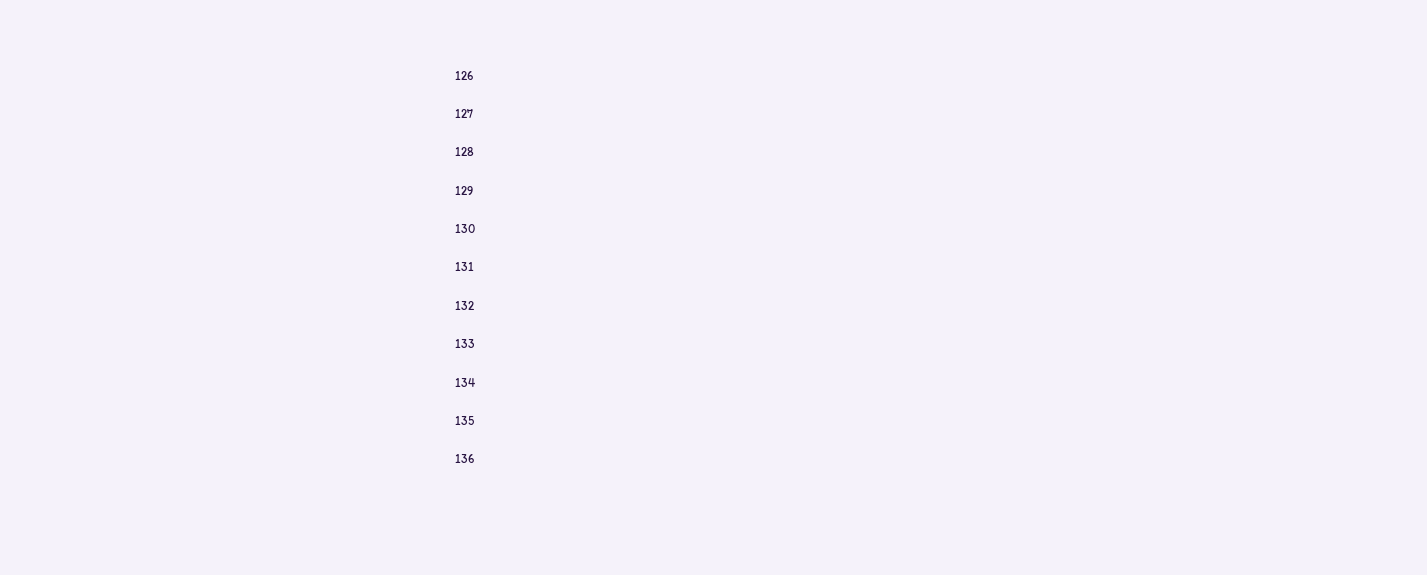126

127

128

129

130

131

132

133

134

135

136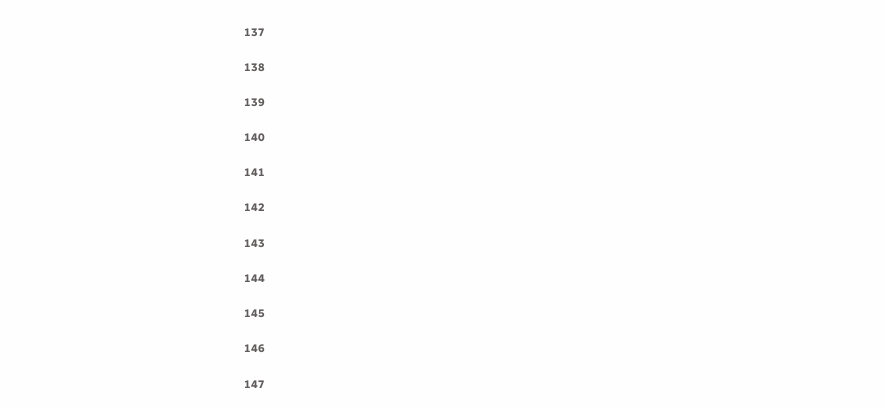137

138

139

140

141

142

143

144

145

146

147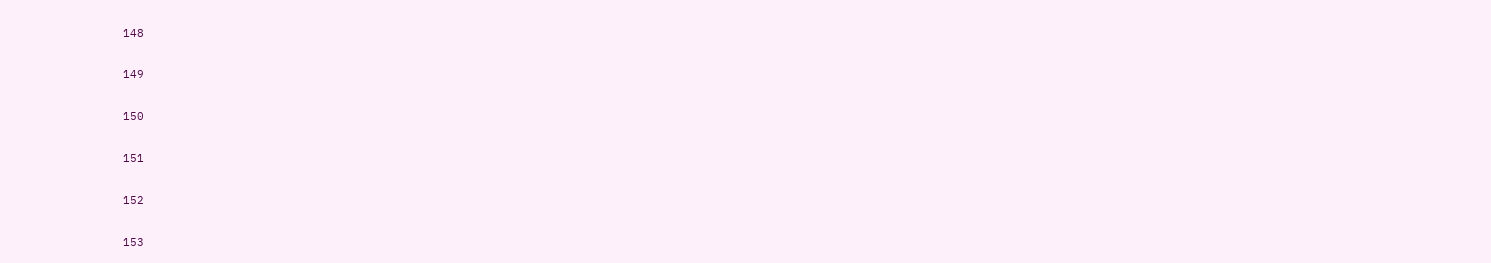148

149

150

151

152

153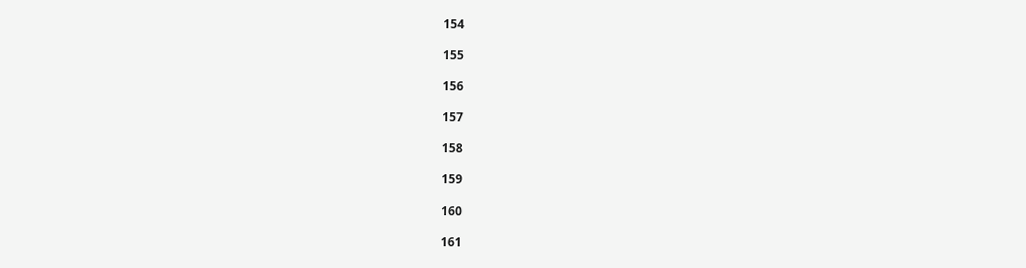154

155

156

157

158

159

160

161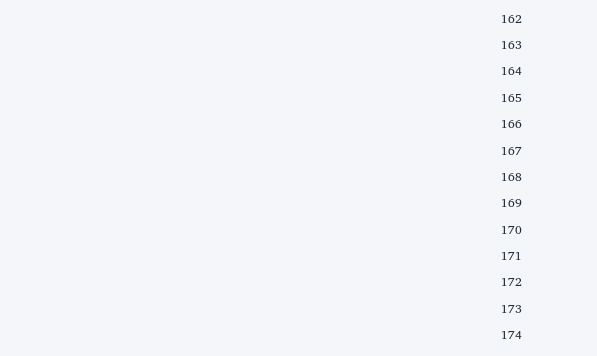162

163

164

165

166

167

168

169

170

171

172

173

174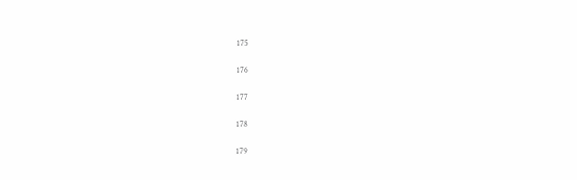175

176

177

178

179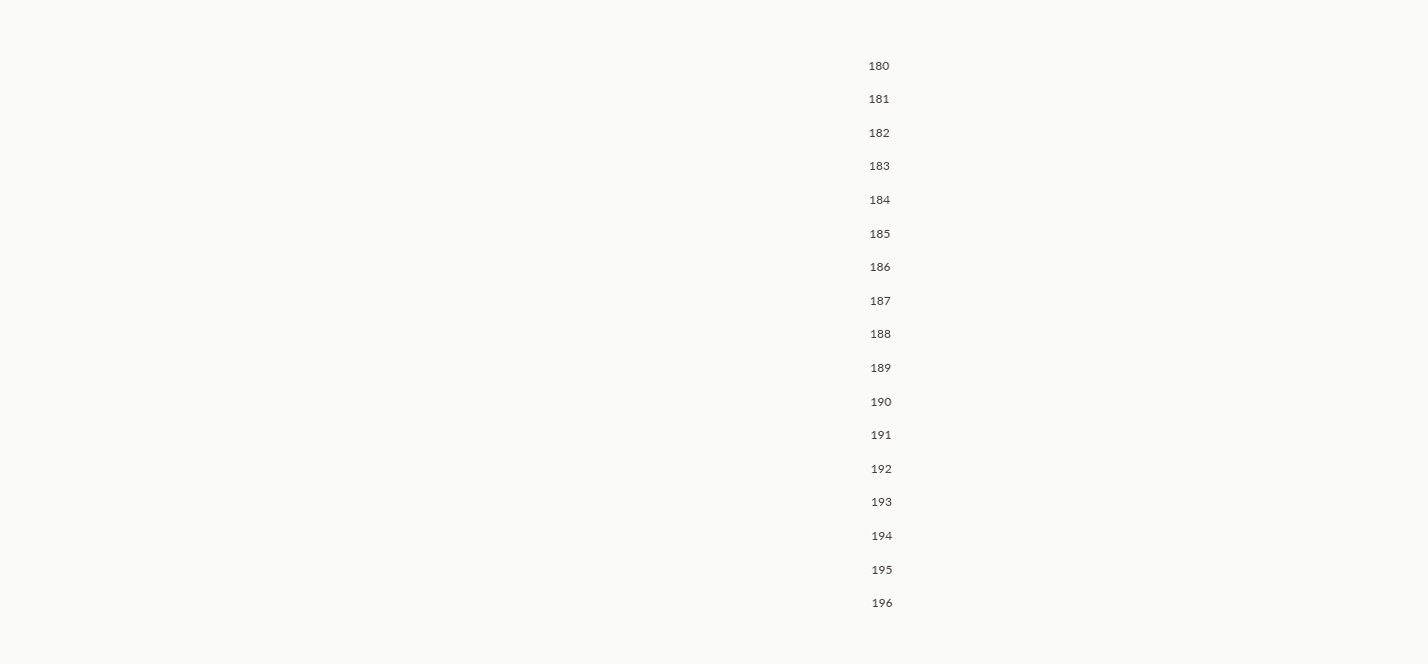180

181

182

183

184

185

186

187

188

189

190

191

192

193

194

195

196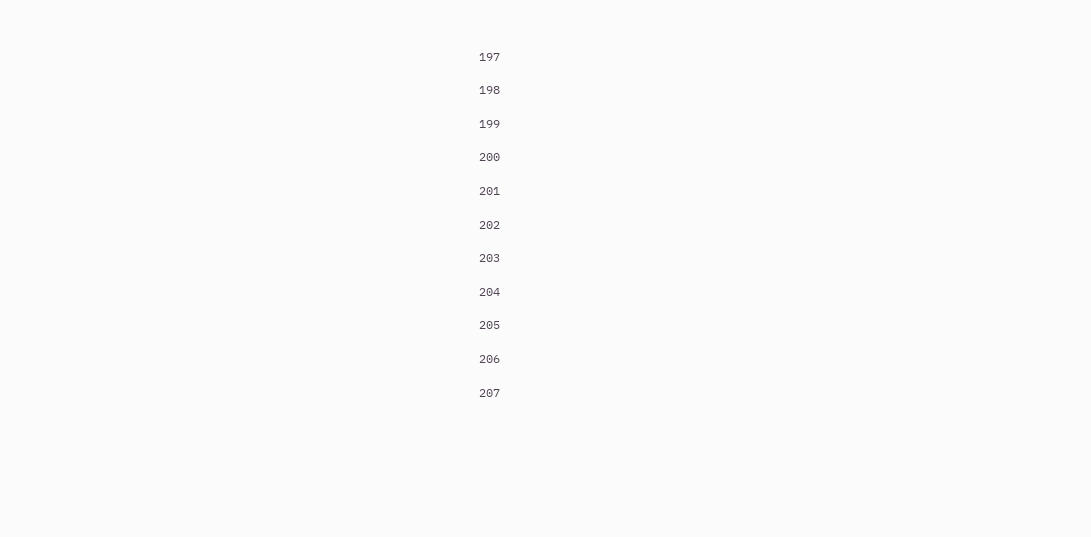197

198

199

200

201

202

203

204

205

206

207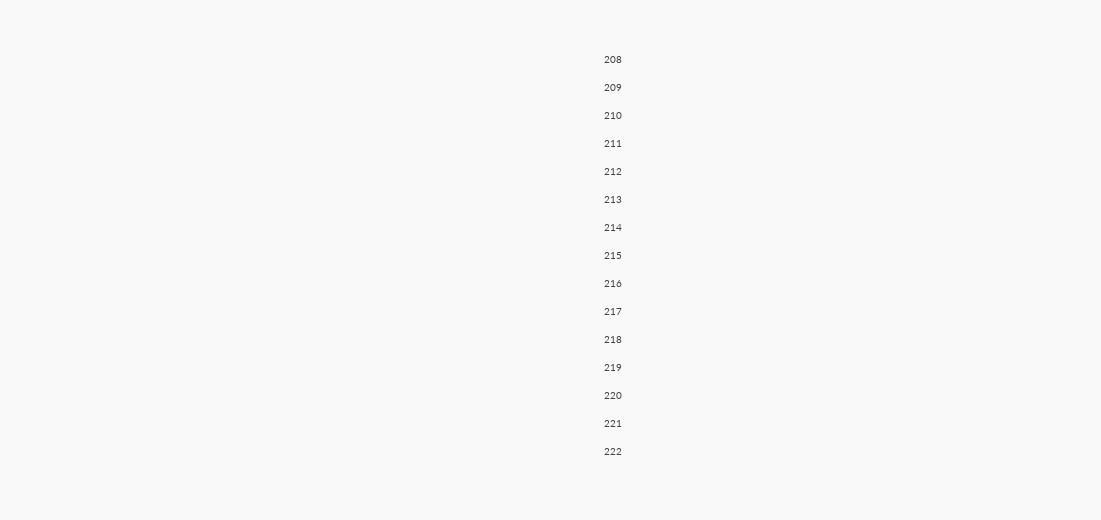208

209

210

211

212

213

214

215

216

217

218

219

220

221

222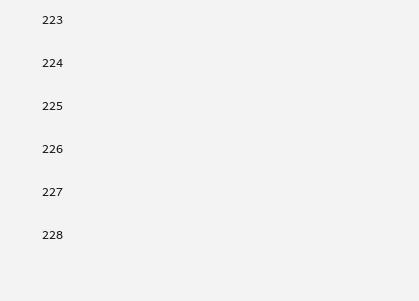223

224

225

226

227

228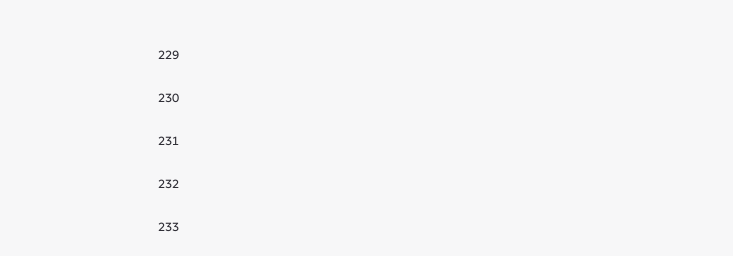229

230

231

232

233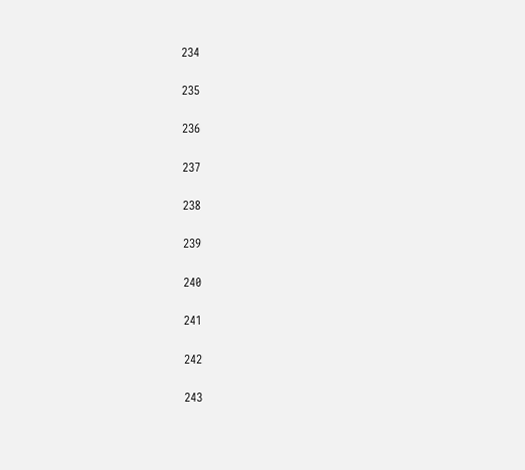234

235

236

237

238

239

240

241

242

243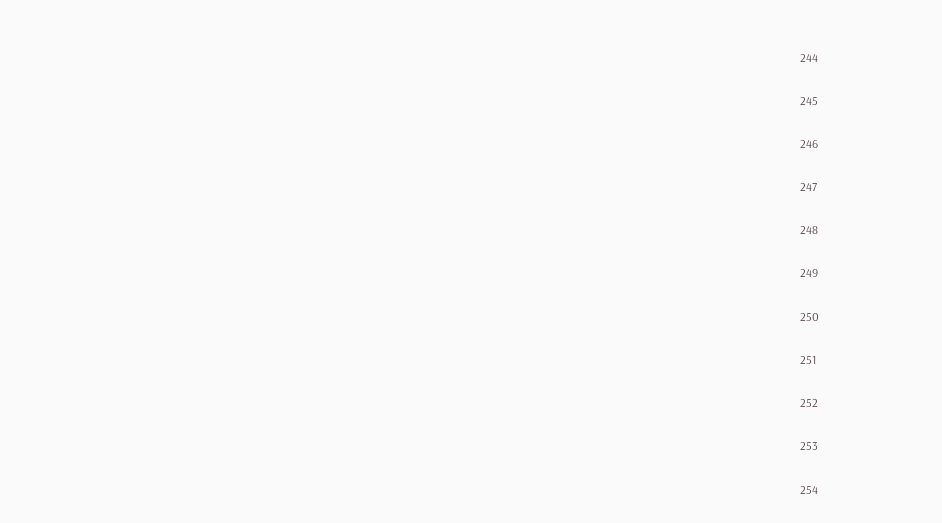244

245

246

247

248

249

250

251

252

253

254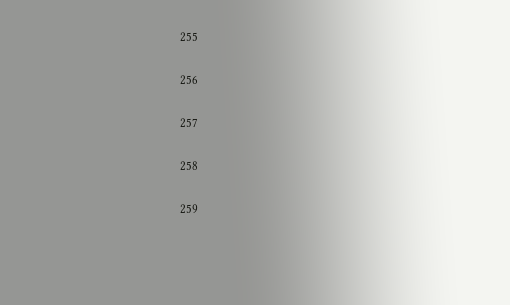255

256

257

258

259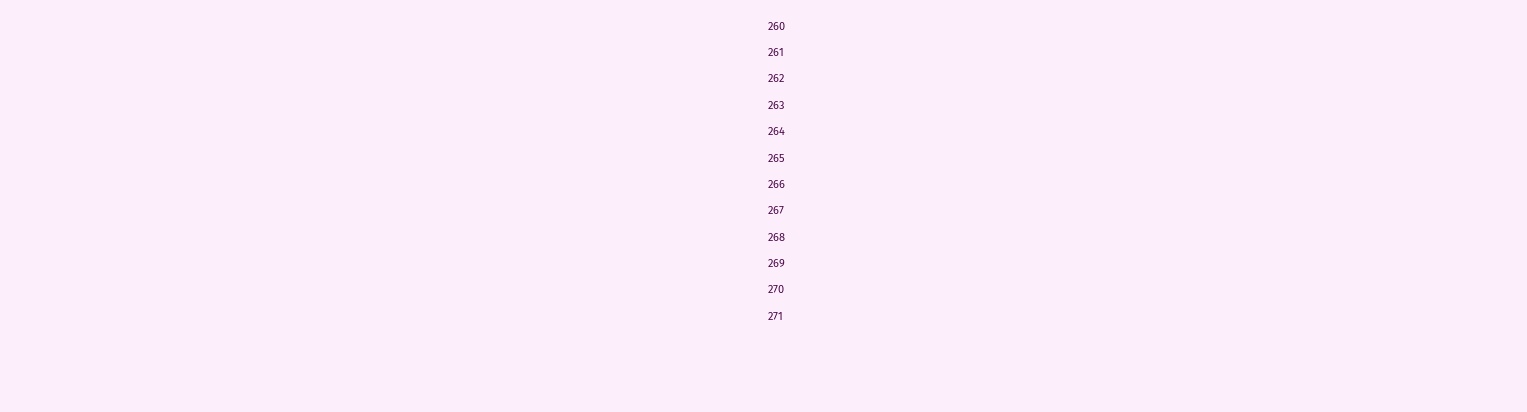260

261

262

263

264

265

266

267

268

269

270

271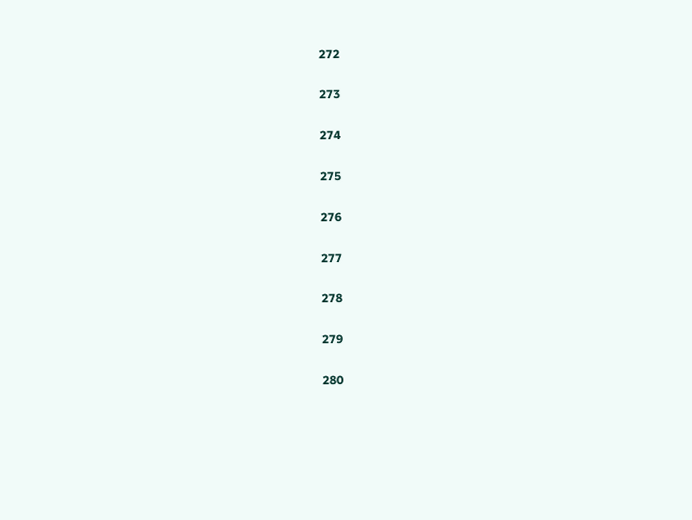272

273

274

275

276

277

278

279

280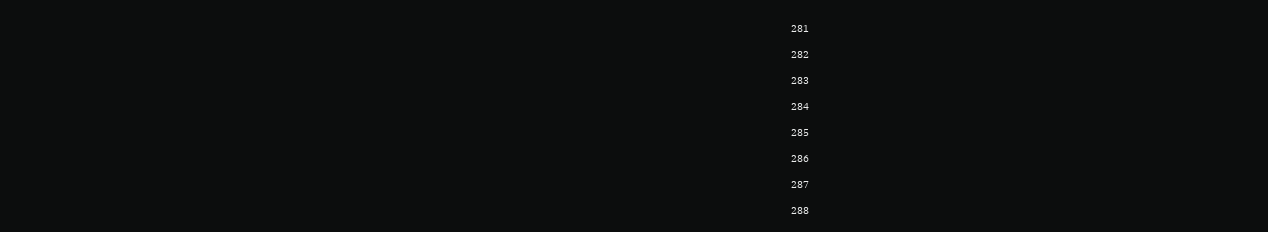281

282

283

284

285

286

287

288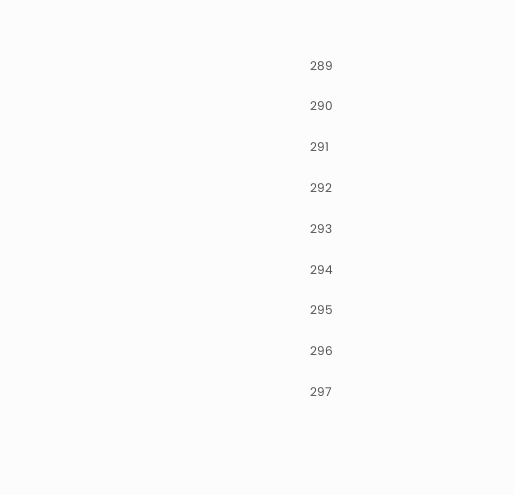289

290

291

292

293

294

295

296

297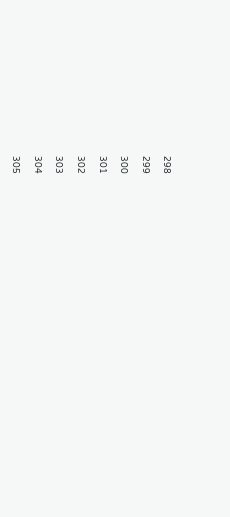298

299

300

301

302

303

304

305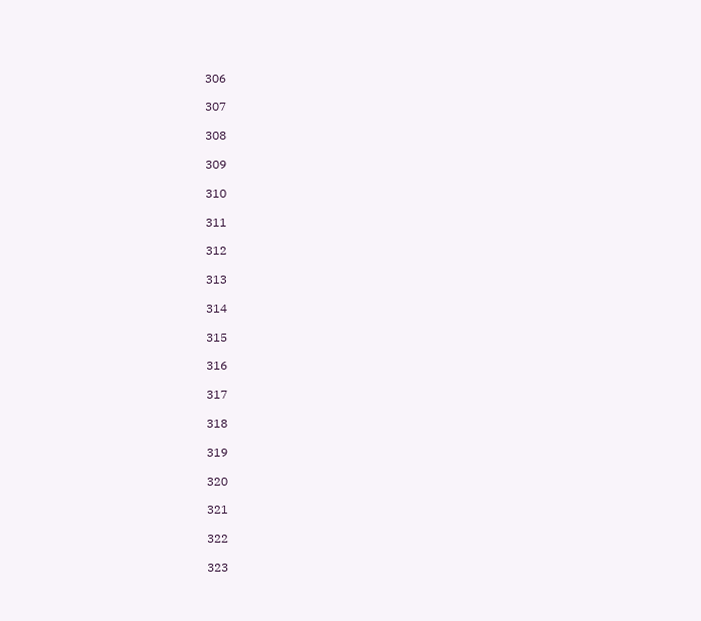306

307

308

309

310

311

312

313

314

315

316

317

318

319

320

321

322

323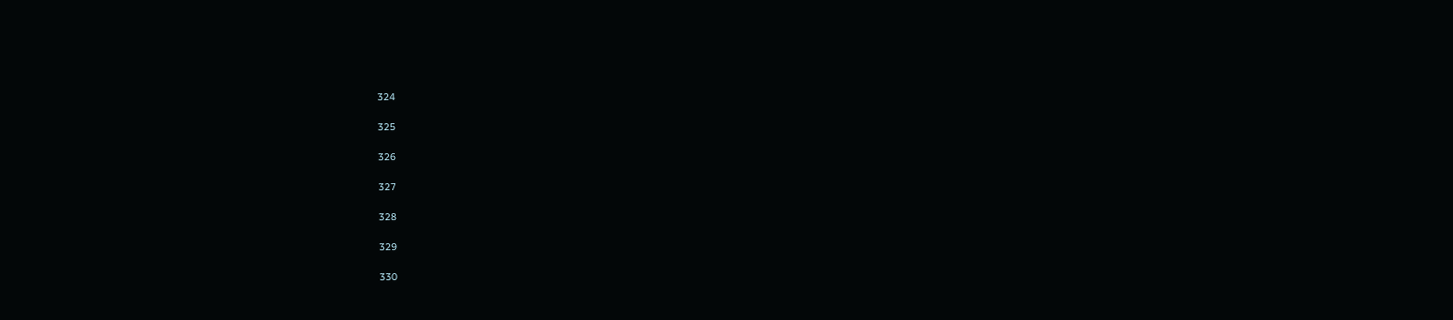324

325

326

327

328

329

330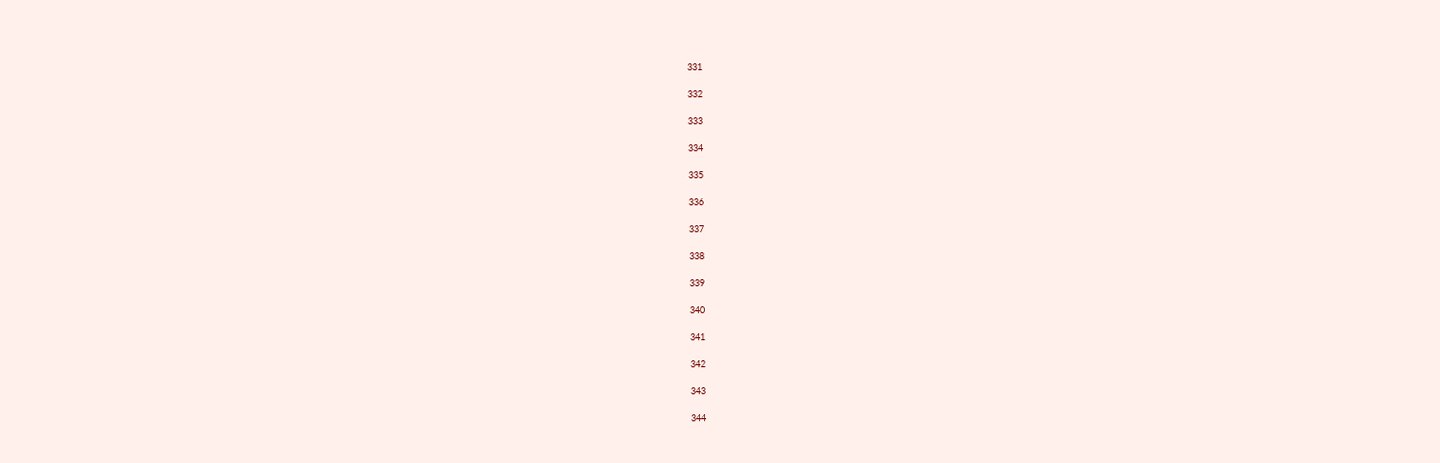331

332

333

334

335

336

337

338

339

340

341

342

343

344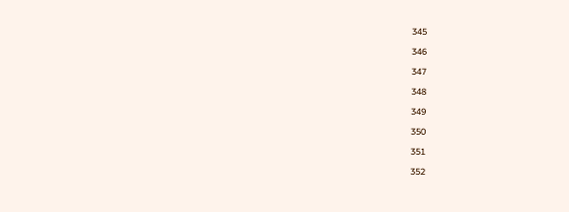345

346

347

348

349

350

351

352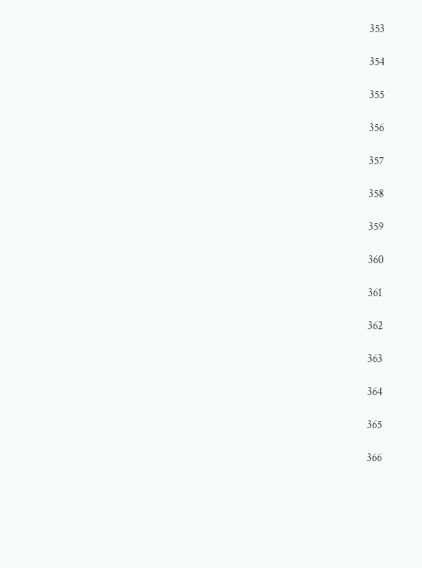353

354

355

356

357

358

359

360

361

362

363

364

365

366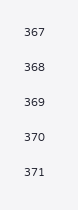367

368

369

370

371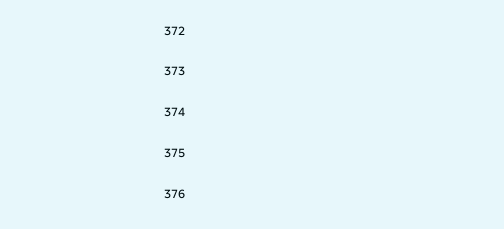372

373

374

375

376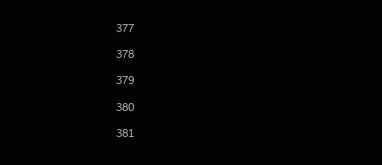377

378

379

380

381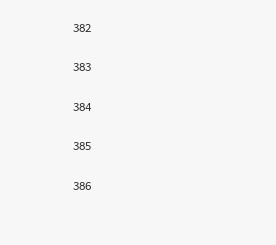382

383

384

385

386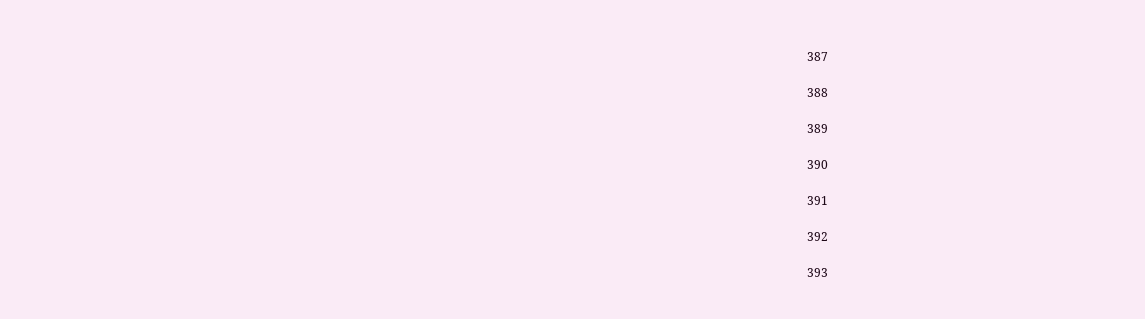387

388

389

390

391

392

393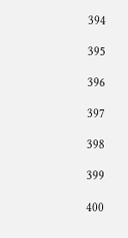394

395

396

397

398

399

400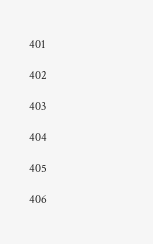401

402

403

404

405

406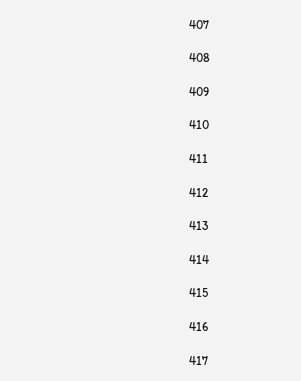407

408

409

410

411

412

413

414

415

416

417